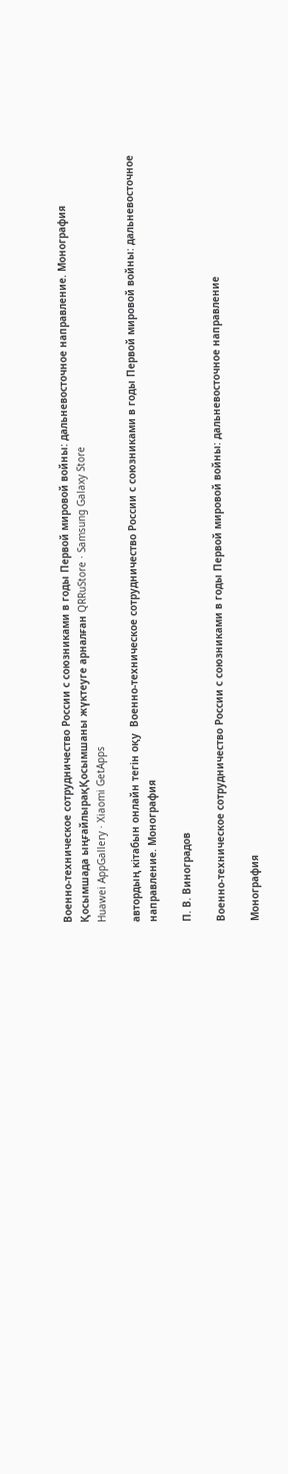Военно-техническое сотрудничество России с союзниками в годы Первой мировой войны: дальневосточное направление. Монография
Қосымшада ыңғайлырақҚосымшаны жүктеуге арналған QRRuStore · Samsung Galaxy Store
Huawei AppGallery · Xiaomi GetApps

автордың кітабын онлайн тегін оқу  Военно-техническое сотрудничество России с союзниками в годы Первой мировой войны: дальневосточное направление. Монография

П. В. Виноградов

Военно-техническое сотрудничество России с союзниками в годы Первой мировой войны: дальневосточное направление

Монография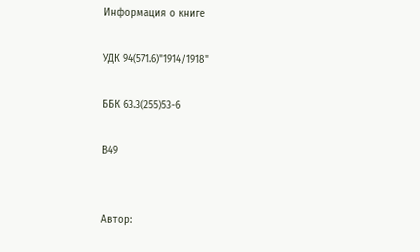Информация о книге

УДК 94(571.6)"1914/1918"

ББК 63.3(255)53-6

В49


Автор: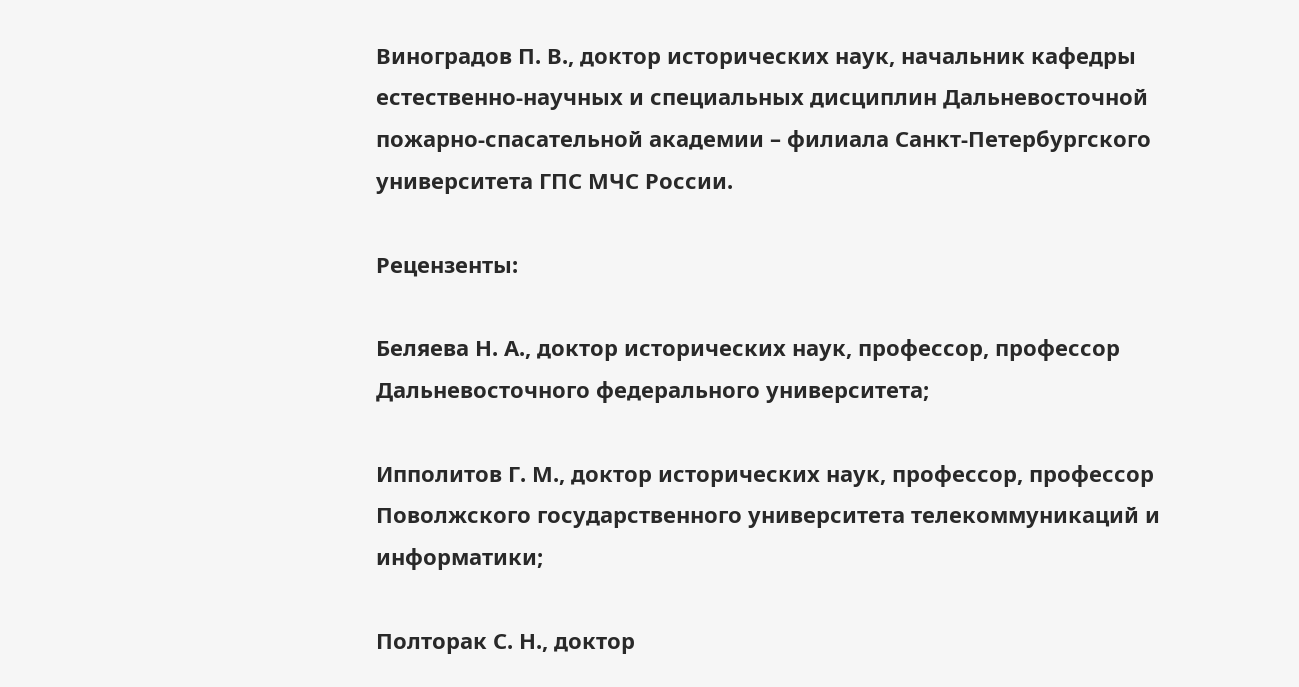Виноградов П. В., доктор исторических наук, начальник кафедры естественно-научных и специальных дисциплин Дальневосточной пожарно-спасательной академии – филиала Санкт-Петербургского университета ГПС МЧС России.

Рецензенты:

Беляева Н. А., доктор исторических наук, профессор, профессор Дальневосточного федерального университета;

Ипполитов Г. М., доктор исторических наук, профессор, профессор Поволжского государственного университета телекоммуникаций и информатики;

Полторак С. Н., доктор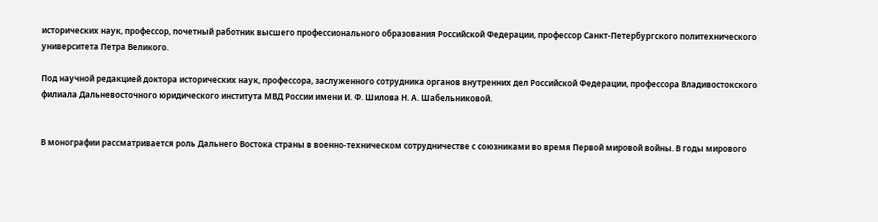исторических наук, профессор, почетный работник высшего профессионального образования Российской Федерации, профессор Санкт-Петербургского политехнического университета Петра Великого.

Под научной редакцией доктора исторических наук, профессора, заслуженного сотрудника органов внутренних дел Российской Федерации, профессора Владивостокского филиала Дальневосточного юридического института МВД России имени И. Ф. Шилова Н. А. Шабельниковой.


В монографии рассматривается роль Дальнего Востока страны в военно-техническом сотрудничестве с союзниками во время Первой мировой войны. В годы мирового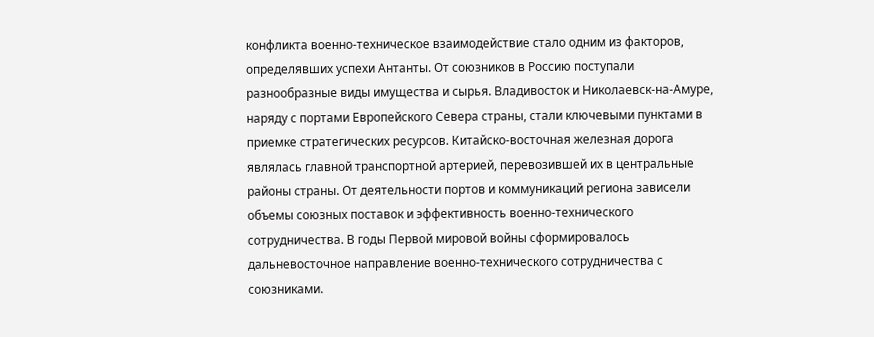конфликта военно-техническое взаимодействие стало одним из факторов, определявших успехи Антанты. От союзников в Россию поступали разнообразные виды имущества и сырья. Владивосток и Николаевск-на-Амуре, наряду с портами Европейского Севера страны, стали ключевыми пунктами в приемке стратегических ресурсов. Китайско-восточная железная дорога являлась главной транспортной артерией, перевозившей их в центральные районы страны. От деятельности портов и коммуникаций региона зависели объемы союзных поставок и эффективность военно-технического сотрудничества. В годы Первой мировой войны сформировалось дальневосточное направление военно-технического сотрудничества с союзниками.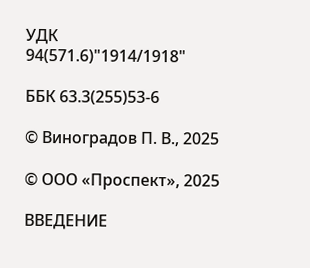УДК 94(571.6)"1914/1918"

ББК 63.3(255)53-6

© Виноградов П. В., 2025

© ООО «Проспект», 2025

ВВЕДЕНИЕ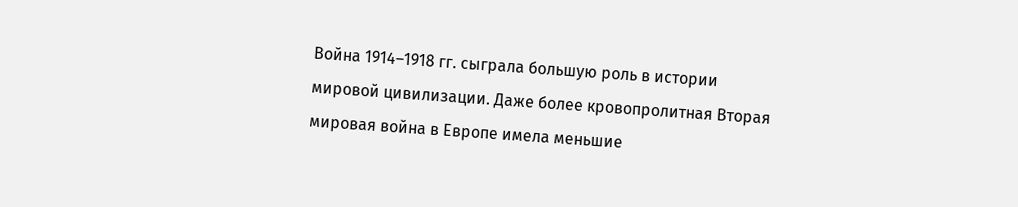Война 1914–1918 гг. сыграла большую роль в истории мировой цивилизации. Даже более кровопролитная Вторая мировая война в Европе имела меньшие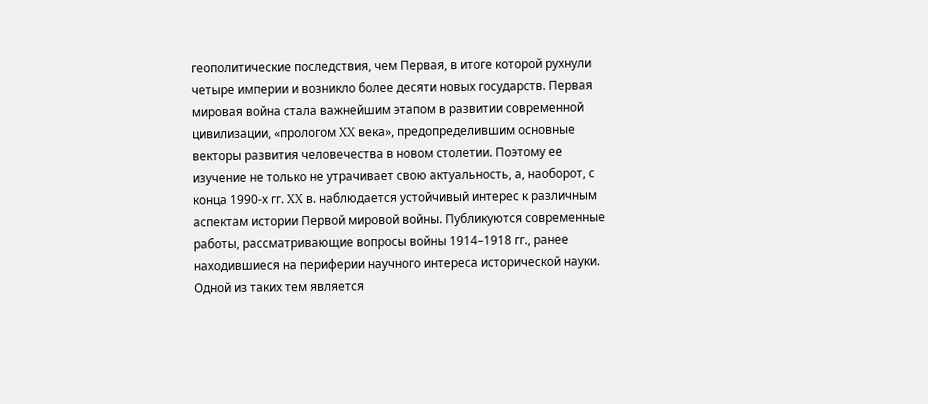геополитические последствия, чем Первая, в итоге которой рухнули четыре империи и возникло более десяти новых государств. Первая мировая война стала важнейшим этапом в развитии современной цивилизации, «прологом XX века», предопределившим основные векторы развития человечества в новом столетии. Поэтому ее изучение не только не утрачивает свою актуальность, а, наоборот, с конца 1990-х гг. XX в. наблюдается устойчивый интерес к различным аспектам истории Первой мировой войны. Публикуются современные работы, рассматривающие вопросы войны 1914–1918 гг., ранее находившиеся на периферии научного интереса исторической науки. Одной из таких тем является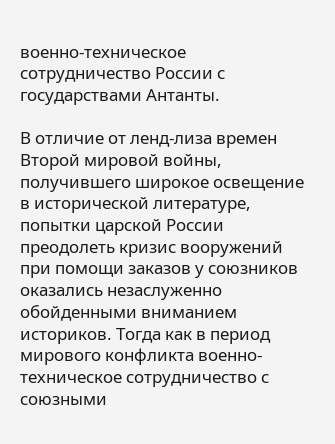военно-техническое сотрудничество России с государствами Антанты.

В отличие от ленд-лиза времен Второй мировой войны, получившего широкое освещение в исторической литературе, попытки царской России преодолеть кризис вооружений при помощи заказов у союзников оказались незаслуженно обойденными вниманием историков. Тогда как в период мирового конфликта военно-техническое сотрудничество с союзными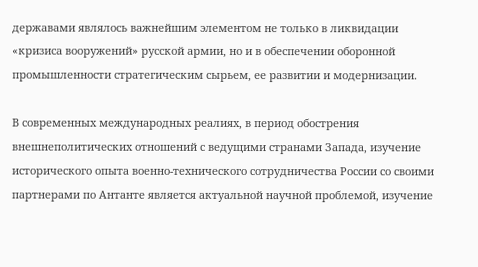державами являлось важнейшим элементом не только в ликвидации «кризиса вооружений» русской армии, но и в обеспечении оборонной промышленности стратегическим сырьем, ее развитии и модернизации.

В современных международных реалиях, в период обострения внешнеполитических отношений с ведущими странами Запада, изучение исторического опыта военно-технического сотрудничества России со своими партнерами по Антанте является актуальной научной проблемой, изучение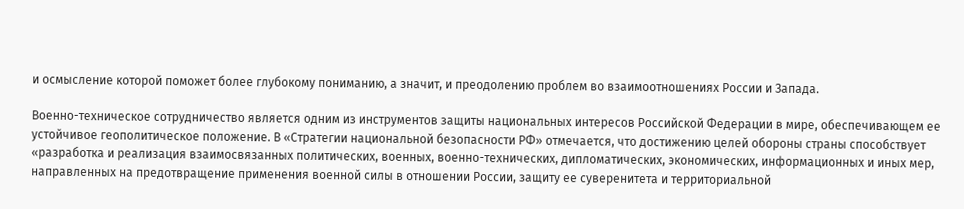и осмысление которой поможет более глубокому пониманию, а значит, и преодолению проблем во взаимоотношениях России и Запада.

Военно-техническое сотрудничество является одним из инструментов защиты национальных интересов Российской Федерации в мире, обеспечивающем ее устойчивое геополитическое положение. В «Стратегии национальной безопасности РФ» отмечается, что достижению целей обороны страны способствует «разработка и реализация взаимосвязанных политических, военных, военно-технических, дипломатических, экономических, информационных и иных мер, направленных на предотвращение применения военной силы в отношении России, защиту ее суверенитета и территориальной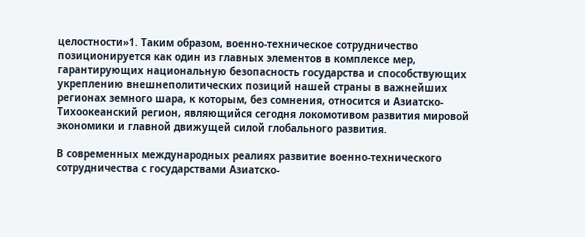целостности»1. Таким образом, военно-техническое сотрудничество позиционируется как один из главных элементов в комплексе мер, гарантирующих национальную безопасность государства и способствующих укреплению внешнеполитических позиций нашей страны в важнейших регионах земного шара, к которым, без сомнения, относится и Азиатско-Тихоокеанский регион, являющийся сегодня локомотивом развития мировой экономики и главной движущей силой глобального развития.

В современных международных реалиях развитие военно-технического сотрудничества с государствами Азиатско-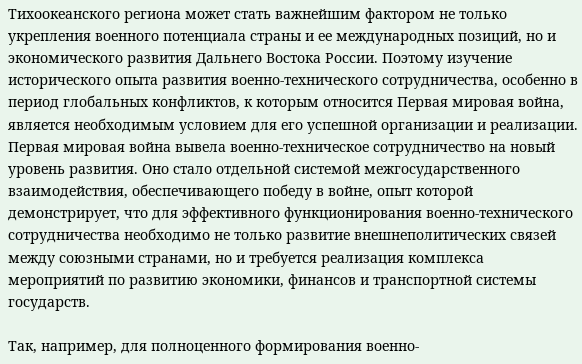Тихоокеанского региона может стать важнейшим фактором не только укрепления военного потенциала страны и ее международных позиций, но и экономического развития Дальнего Востока России. Поэтому изучение исторического опыта развития военно-технического сотрудничества, особенно в период глобальных конфликтов, к которым относится Первая мировая война, является необходимым условием для его успешной организации и реализации. Первая мировая война вывела военно-техническое сотрудничество на новый уровень развития. Оно стало отдельной системой межгосударственного взаимодействия, обеспечивающего победу в войне, опыт которой демонстрирует, что для эффективного функционирования военно-технического сотрудничества необходимо не только развитие внешнеполитических связей между союзными странами, но и требуется реализация комплекса мероприятий по развитию экономики, финансов и транспортной системы государств.

Так, например, для полноценного формирования военно-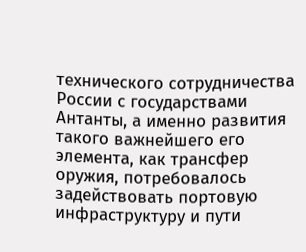технического сотрудничества России с государствами Антанты, а именно развития такого важнейшего его элемента, как трансфер оружия, потребовалось задействовать портовую инфраструктуру и пути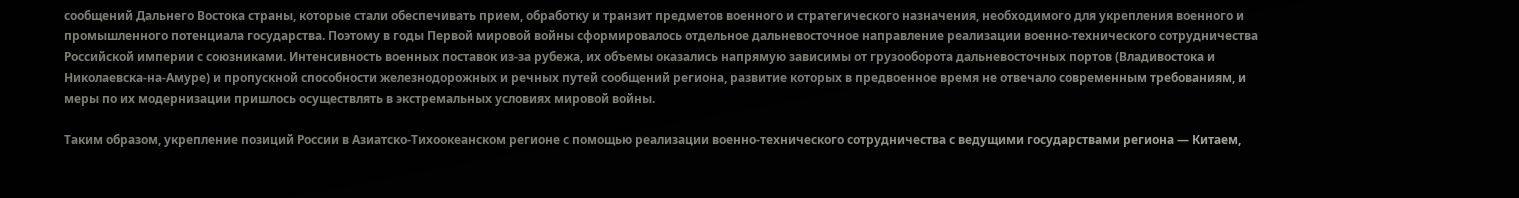сообщений Дальнего Востока страны, которые стали обеспечивать прием, обработку и транзит предметов военного и стратегического назначения, необходимого для укрепления военного и промышленного потенциала государства. Поэтому в годы Первой мировой войны сформировалось отдельное дальневосточное направление реализации военно-технического сотрудничества Российской империи с союзниками. Интенсивность военных поставок из-за рубежа, их объемы оказались напрямую зависимы от грузооборота дальневосточных портов (Владивостока и Николаевска-на-Амуре) и пропускной способности железнодорожных и речных путей сообщений региона, развитие которых в предвоенное время не отвечало современным требованиям, и меры по их модернизации пришлось осуществлять в экстремальных условиях мировой войны.

Таким образом, укрепление позиций России в Азиатско-Тихоокеанском регионе с помощью реализации военно-технического сотрудничества с ведущими государствами региона — Китаем,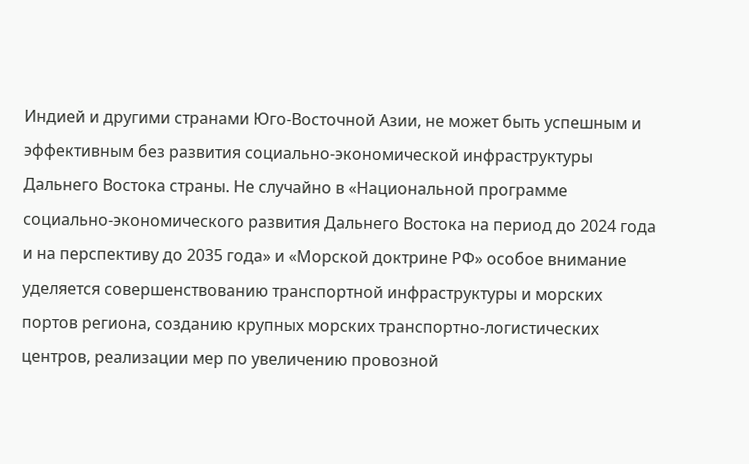Индией и другими странами Юго-Восточной Азии, не может быть успешным и эффективным без развития социально-экономической инфраструктуры Дальнего Востока страны. Не случайно в «Национальной программе социально-экономического развития Дальнего Востока на период до 2024 года и на перспективу до 2035 года» и «Морской доктрине РФ» особое внимание уделяется совершенствованию транспортной инфраструктуры и морских портов региона, созданию крупных морских транспортно-логистических центров, реализации мер по увеличению провозной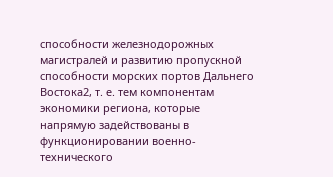способности железнодорожных магистралей и развитию пропускной способности морских портов Дальнего Востока2, т. е. тем компонентам экономики региона, которые напрямую задействованы в функционировании военно-технического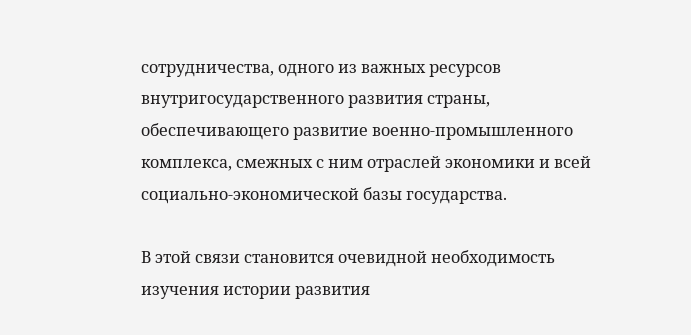сотрудничества, одного из важных ресурсов внутригосударственного развития страны, обеспечивающего развитие военно-промышленного комплекса, смежных с ним отраслей экономики и всей социально-экономической базы государства.

В этой связи становится очевидной необходимость изучения истории развития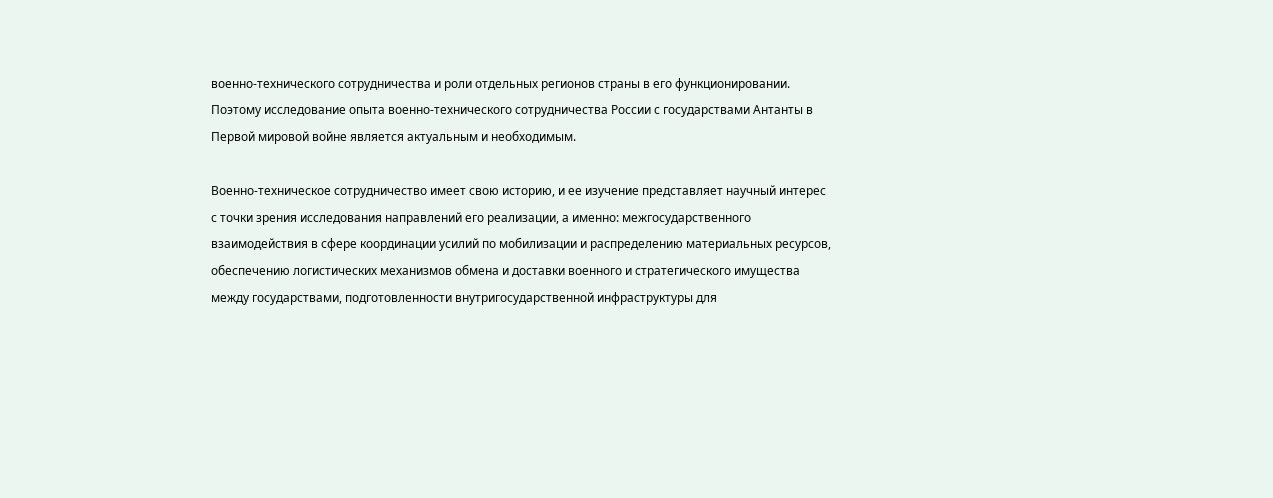военно-технического сотрудничества и роли отдельных регионов страны в его функционировании. Поэтому исследование опыта военно-технического сотрудничества России с государствами Антанты в Первой мировой войне является актуальным и необходимым.

Военно-техническое сотрудничество имеет свою историю, и ее изучение представляет научный интерес с точки зрения исследования направлений его реализации, а именно: межгосударственного взаимодействия в сфере координации усилий по мобилизации и распределению материальных ресурсов, обеспечению логистических механизмов обмена и доставки военного и стратегического имущества между государствами, подготовленности внутригосударственной инфраструктуры для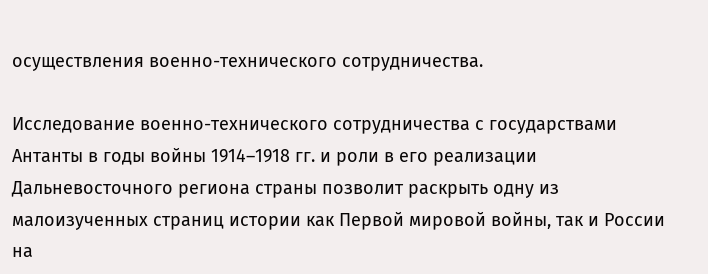осуществления военно-технического сотрудничества.

Исследование военно-технического сотрудничества с государствами Антанты в годы войны 1914–1918 гг. и роли в его реализации Дальневосточного региона страны позволит раскрыть одну из малоизученных страниц истории как Первой мировой войны, так и России на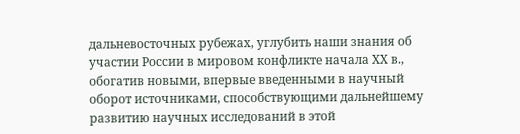дальневосточных рубежах, углубить наши знания об участии России в мировом конфликте начала ХХ в., обогатив новыми, впервые введенными в научный оборот источниками, способствующими дальнейшему развитию научных исследований в этой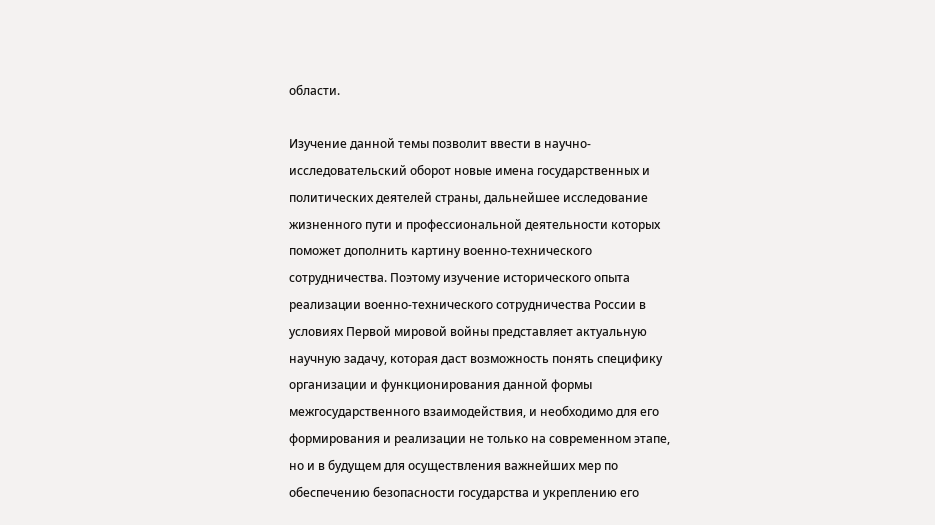области.

Изучение данной темы позволит ввести в научно-исследовательский оборот новые имена государственных и политических деятелей страны, дальнейшее исследование жизненного пути и профессиональной деятельности которых поможет дополнить картину военно-технического сотрудничества. Поэтому изучение исторического опыта реализации военно-технического сотрудничества России в условиях Первой мировой войны представляет актуальную научную задачу, которая даст возможность понять специфику организации и функционирования данной формы межгосударственного взаимодействия, и необходимо для его формирования и реализации не только на современном этапе, но и в будущем для осуществления важнейших мер по обеспечению безопасности государства и укреплению его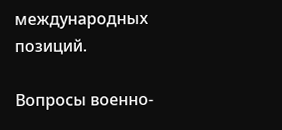международных позиций.

Вопросы военно-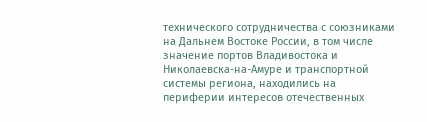технического сотрудничества с союзниками на Дальнем Востоке России, в том числе значение портов Владивостока и Николаевска-на-Амуре и транспортной системы региона, находились на периферии интересов отечественных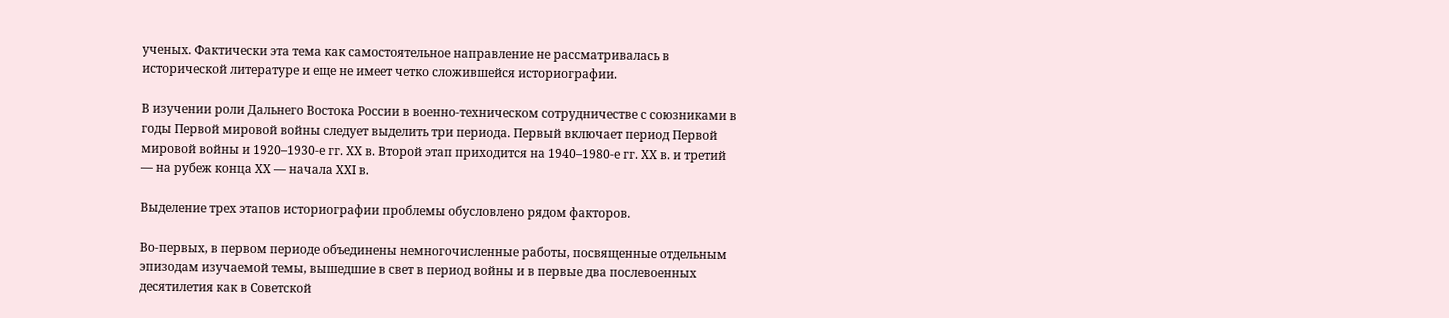ученых. Фактически эта тема как самостоятельное направление не рассматривалась в исторической литературе и еще не имеет четко сложившейся историографии.

В изучении роли Дальнего Востока России в военно-техническом сотрудничестве с союзниками в годы Первой мировой войны следует выделить три периода. Первый включает период Первой мировой войны и 1920–1930-е гг. ХХ в. Второй этап приходится на 1940–1980-е гг. ХХ в. и третий — на рубеж конца ХХ — начала ХХI в.

Выделение трех этапов историографии проблемы обусловлено рядом факторов.

Во-первых, в первом периоде объединены немногочисленные работы, посвященные отдельным эпизодам изучаемой темы, вышедшие в свет в период войны и в первые два послевоенных десятилетия как в Советской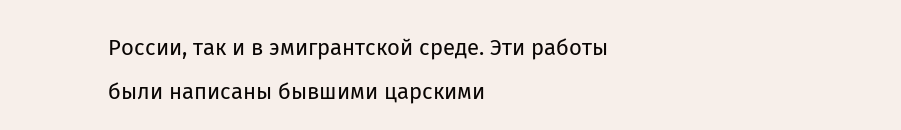России, так и в эмигрантской среде. Эти работы были написаны бывшими царскими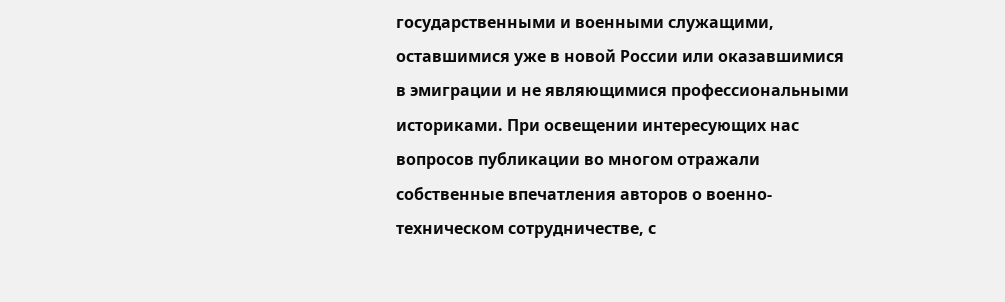государственными и военными служащими, оставшимися уже в новой России или оказавшимися в эмиграции и не являющимися профессиональными историками. При освещении интересующих нас вопросов публикации во многом отражали собственные впечатления авторов о военно-техническом сотрудничестве, с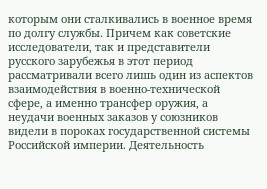которым они сталкивались в военное время по долгу службы. Причем как советские исследователи, так и представители русского зарубежья в этот период рассматривали всего лишь один из аспектов взаимодействия в военно-технической сфере, а именно трансфер оружия, а неудачи военных заказов у союзников видели в пороках государственной системы Российской империи. Деятельность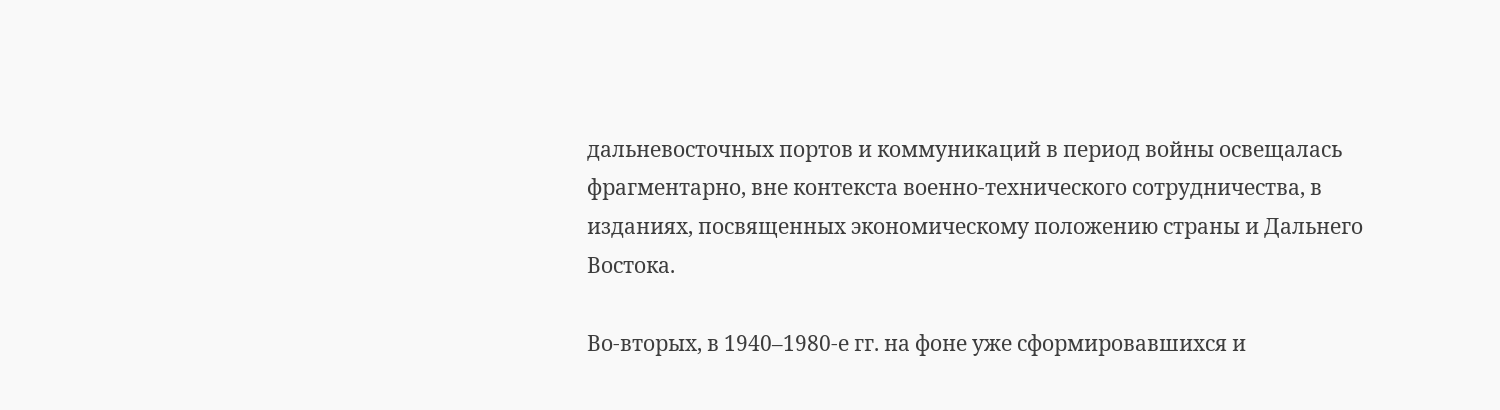дальневосточных портов и коммуникаций в период войны освещалась фрагментарно, вне контекста военно-технического сотрудничества, в изданиях, посвященных экономическому положению страны и Дальнего Востока.

Во-вторых, в 1940–1980-е гг. на фоне уже сформировавшихся и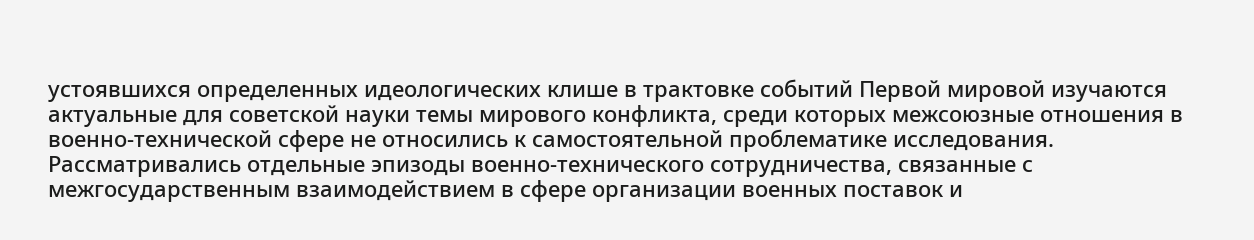устоявшихся определенных идеологических клише в трактовке событий Первой мировой изучаются актуальные для советской науки темы мирового конфликта, среди которых межсоюзные отношения в военно-технической сфере не относились к самостоятельной проблематике исследования. Рассматривались отдельные эпизоды военно-технического сотрудничества, связанные с межгосударственным взаимодействием в сфере организации военных поставок и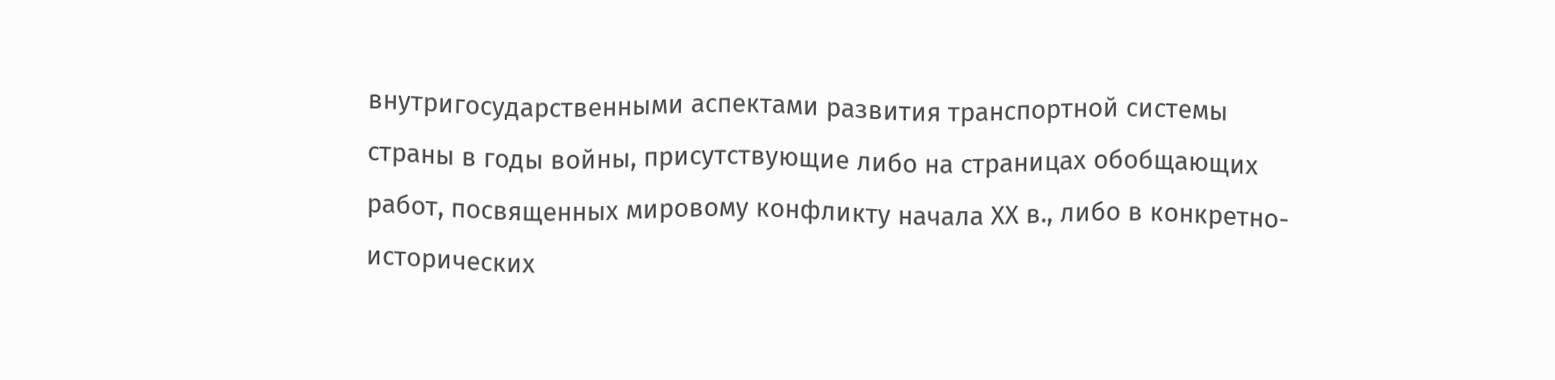внутригосударственными аспектами развития транспортной системы страны в годы войны, присутствующие либо на страницах обобщающих работ, посвященных мировому конфликту начала ХХ в., либо в конкретно-исторических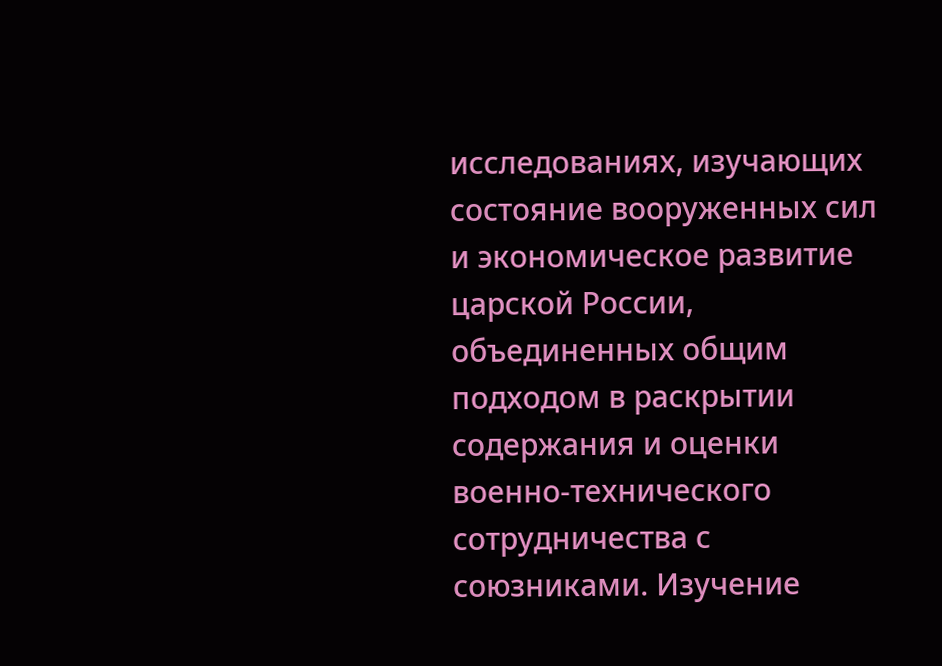исследованиях, изучающих состояние вооруженных сил и экономическое развитие царской России, объединенных общим подходом в раскрытии содержания и оценки военно-технического сотрудничества с союзниками. Изучение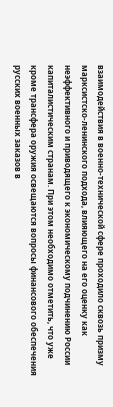взаимодействия в военно-технической сфере проходило сквозь призму марксистско-ленинского подхода, влияющего на его оценку как неэффективного и приводящего к экономическому подчинению России капиталистическим странам. При этом необходимо отметить, что уже кроме трансфера оружия освещаются вопросы финансового обеспечения русских военных заказов в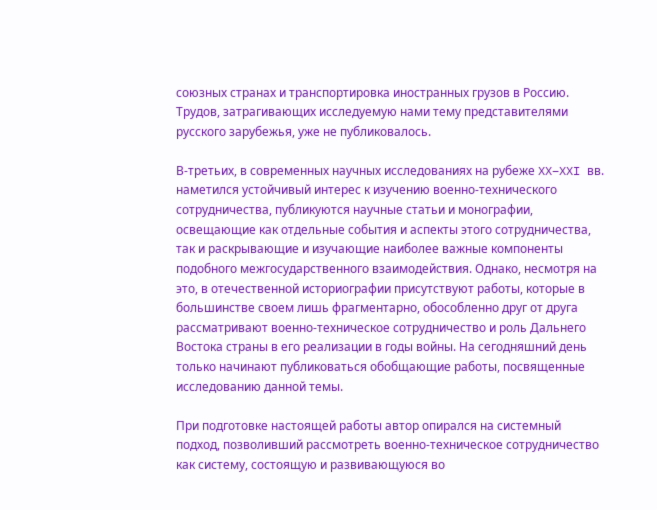союзных странах и транспортировка иностранных грузов в Россию. Трудов, затрагивающих исследуемую нами тему представителями русского зарубежья, уже не публиковалось.

В-третьих, в современных научных исследованиях на рубеже XX–XXI вв. наметился устойчивый интерес к изучению военно-технического сотрудничества, публикуются научные статьи и монографии, освещающие как отдельные события и аспекты этого сотрудничества, так и раскрывающие и изучающие наиболее важные компоненты подобного межгосударственного взаимодействия. Однако, несмотря на это, в отечественной историографии присутствуют работы, которые в большинстве своем лишь фрагментарно, обособленно друг от друга рассматривают военно-техническое сотрудничество и роль Дальнего Востока страны в его реализации в годы войны. На сегодняшний день только начинают публиковаться обобщающие работы, посвященные исследованию данной темы.

При подготовке настоящей работы автор опирался на системный подход, позволивший рассмотреть военно-техническое сотрудничество как систему, состоящую и развивающуюся во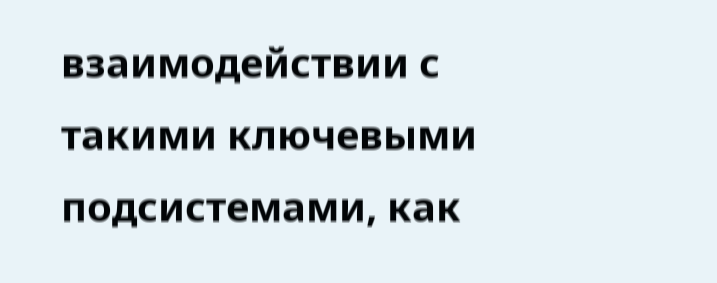взаимодействии с такими ключевыми подсистемами, как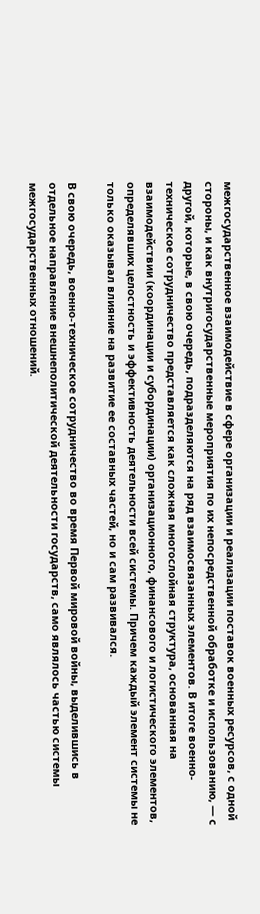межгосударственное взаимодействие в сфере организации и реализации поставок военных ресурсов, с одной стороны, и как внутригосударственные мероприятия по их непосредственной обработке и использованию, — с другой, которые, в свою очередь, подразделяются на ряд взаимосвязанных элементов. В итоге военно-техническое сотрудничество представляется как сложная многослойная структура, основанная на взаимодействии (координации и субординации) организационного, финансового и логистического элементов, определявших целостность и эффективность деятельности всей системы. Причем каждый элемент системы не только оказывал влияние на развитие ее составных частей, но и сам развивался.

В свою очередь, военно-техническое сотрудничество во время Первой мировой войны, выделившись в отдельное направление внешнеполитической деятельности государств, само являлось частью системы межгосударственных отношений.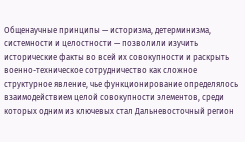Общенаучные принципы — историзма, детерминизма, системности и целостности — позволили изучить исторические факты во всей их совокупности и раскрыть военно-техническое сотрудничество как сложное структурное явление, чье функционирование определялось взаимодействием целой совокупности элементов, среди которых одним из ключевых стал Дальневосточный регион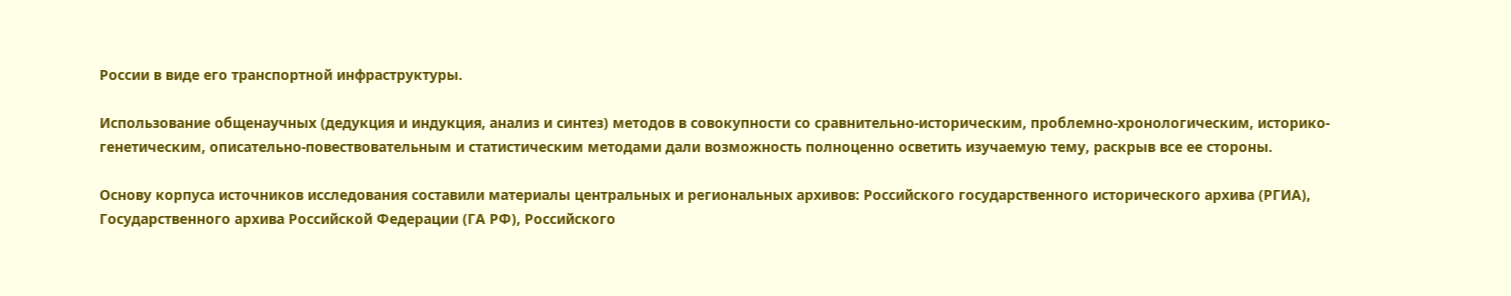России в виде его транспортной инфраструктуры.

Использование общенаучных (дедукция и индукция, анализ и синтез) методов в совокупности со сравнительно-историческим, проблемно-хронологическим, историко-генетическим, описательно-повествовательным и статистическим методами дали возможность полноценно осветить изучаемую тему, раскрыв все ее стороны.

Основу корпуса источников исследования составили материалы центральных и региональных архивов: Российского государственного исторического архива (РГИА), Государственного архива Российской Федерации (ГА РФ), Российского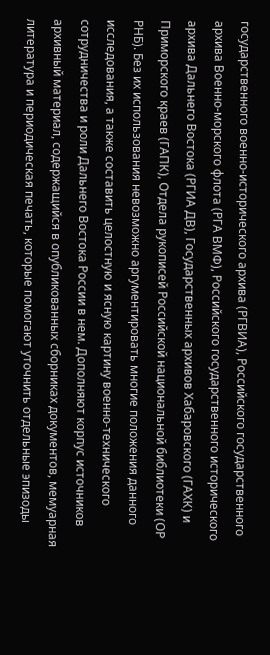государственного военно-исторического архива (РГВИА), Российского государственного архива Военно-морского флота (РГА ВМФ), Российского государственного исторического архива Дальнего Востока (РГИА ДВ), Государственных архивов Хабаровского (ГАХК) и Приморского краев (ГАПК), Отдела рукописей Российской национальной библиотеки (ОР РНБ). Без их использования невозможно аргументировать многие положения данного исследования, а также составить целостную и ясную картину военно-технического сотрудничества и роли Дальнего Востока России в нем. Дополняют корпус источников архивный материал, содержащийся в опубликованных сборниках документов, мемуарная литература и периодическая печать, которые помогают уточнить отдельные эпизоды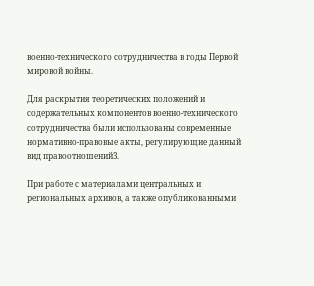военно-технического сотрудничества в годы Первой мировой войны.

Для раскрытия теоретических положений и содержательных компонентов военно-технического сотрудничества были использованы современные нормативно-правовые акты, регулирующие данный вид правоотношений3.

При работе с материалами центральных и региональных архивов, а также опубликованными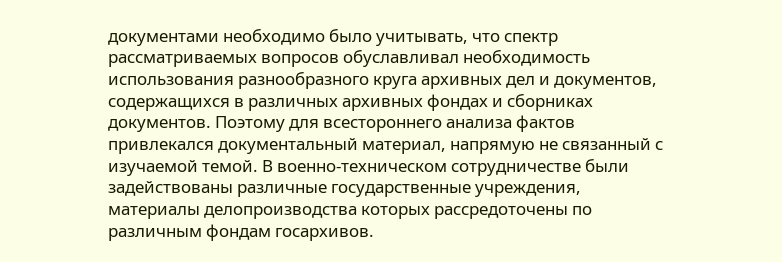документами необходимо было учитывать, что спектр рассматриваемых вопросов обуславливал необходимость использования разнообразного круга архивных дел и документов, содержащихся в различных архивных фондах и сборниках документов. Поэтому для всестороннего анализа фактов привлекался документальный материал, напрямую не связанный с изучаемой темой. В военно-техническом сотрудничестве были задействованы различные государственные учреждения, материалы делопроизводства которых рассредоточены по различным фондам госархивов.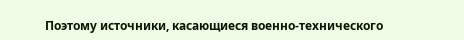Поэтому источники, касающиеся военно-технического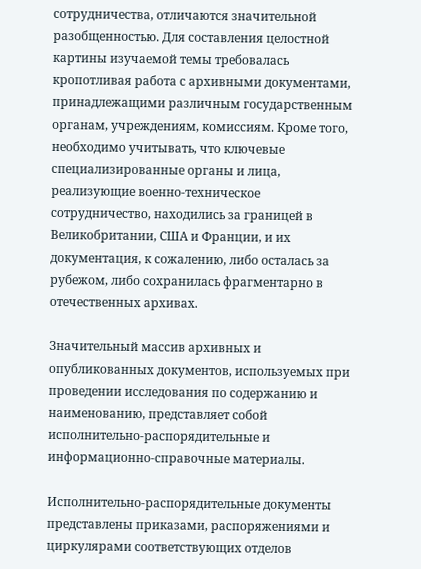сотрудничества, отличаются значительной разобщенностью. Для составления целостной картины изучаемой темы требовалась кропотливая работа с архивными документами, принадлежащими различным государственным органам, учреждениям, комиссиям. Кроме того, необходимо учитывать, что ключевые специализированные органы и лица, реализующие военно-техническое сотрудничество, находились за границей в Великобритании, США и Франции, и их документация, к сожалению, либо осталась за рубежом, либо сохранилась фрагментарно в отечественных архивах.

Значительный массив архивных и опубликованных документов, используемых при проведении исследования по содержанию и наименованию, представляет собой исполнительно-распорядительные и информационно-справочные материалы.

Исполнительно-распорядительные документы представлены приказами, распоряжениями и циркулярами соответствующих отделов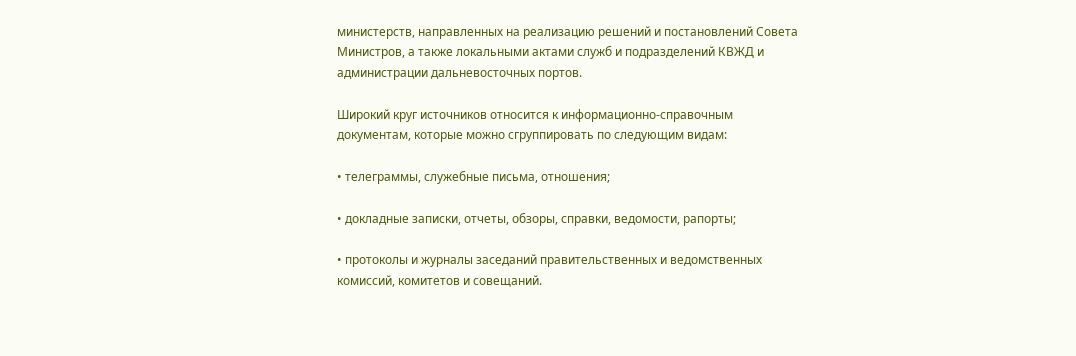министерств, направленных на реализацию решений и постановлений Совета Министров, а также локальными актами служб и подразделений КВЖД и администрации дальневосточных портов.

Широкий круг источников относится к информационно-справочным документам, которые можно сгруппировать по следующим видам:

• телеграммы, служебные письма, отношения;

• докладные записки, отчеты, обзоры, справки, ведомости, рапорты;

• протоколы и журналы заседаний правительственных и ведомственных комиссий, комитетов и совещаний.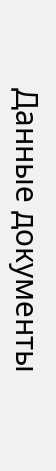Данные документы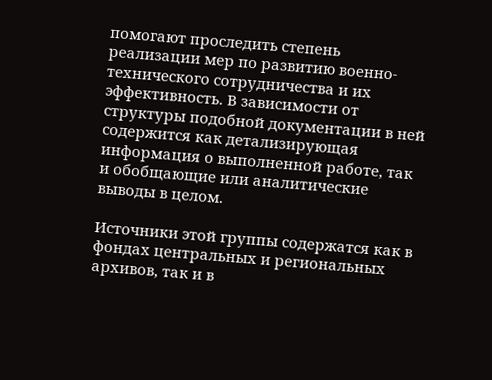помогают проследить степень реализации мер по развитию военно-технического сотрудничества и их эффективность. В зависимости от структуры подобной документации в ней содержится как детализирующая информация о выполненной работе, так и обобщающие или аналитические выводы в целом.

Источники этой группы содержатся как в фондах центральных и региональных архивов, так и в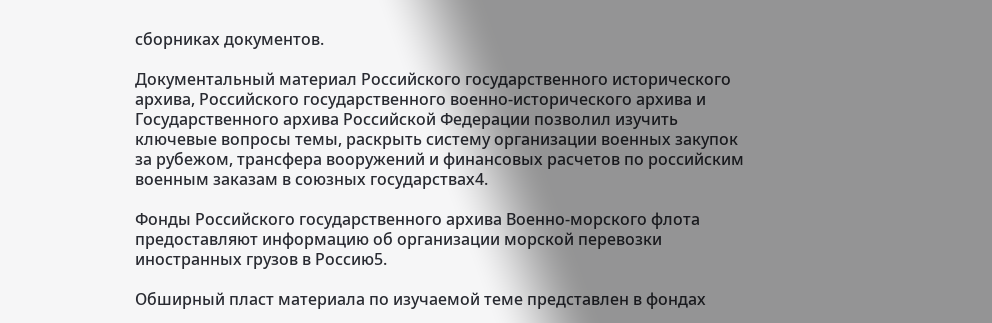сборниках документов.

Документальный материал Российского государственного исторического архива, Российского государственного военно-исторического архива и Государственного архива Российской Федерации позволил изучить ключевые вопросы темы, раскрыть систему организации военных закупок за рубежом, трансфера вооружений и финансовых расчетов по российским военным заказам в союзных государствах4.

Фонды Российского государственного архива Военно-морского флота предоставляют информацию об организации морской перевозки иностранных грузов в Россию5.

Обширный пласт материала по изучаемой теме представлен в фондах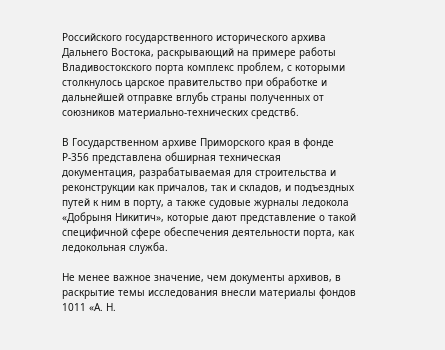Российского государственного исторического архива Дальнего Востока, раскрывающий на примере работы Владивостокского порта комплекс проблем, с которыми столкнулось царское правительство при обработке и дальнейшей отправке вглубь страны полученных от союзников материально-технических средств6.

В Государственном архиве Приморского края в фонде Р-356 представлена обширная техническая документация, разрабатываемая для строительства и реконструкции как причалов, так и складов, и подъездных путей к ним в порту, а также судовые журналы ледокола «Добрыня Никитич», которые дают представление о такой специфичной сфере обеспечения деятельности порта, как ледокольная служба.

Не менее важное значение, чем документы архивов, в раскрытие темы исследования внесли материалы фондов 1011 «А. Н.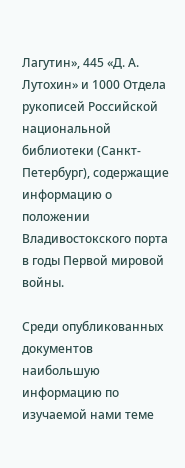Лагутин», 445 «Д. А. Лутохин» и 1000 Отдела рукописей Российской национальной библиотеки (Санкт-Петербург), содержащие информацию о положении Владивостокского порта в годы Первой мировой войны.

Среди опубликованных документов наибольшую информацию по изучаемой нами теме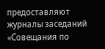предоставляют журналы заседаний «Совещания по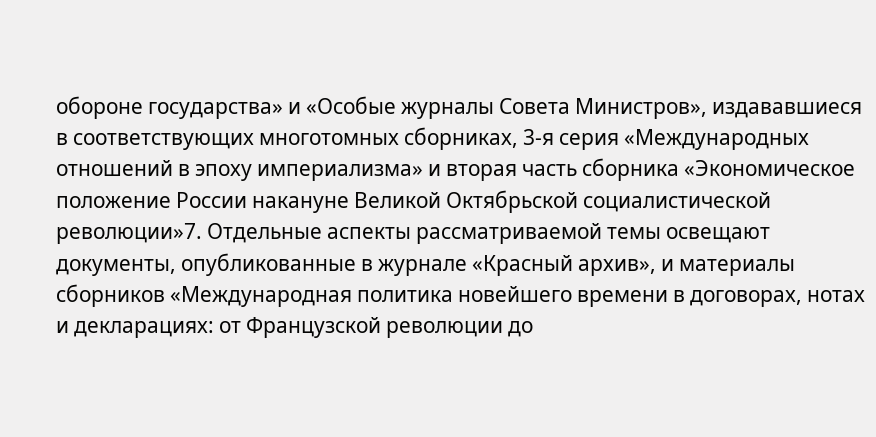обороне государства» и «Особые журналы Совета Министров», издававшиеся в соответствующих многотомных сборниках, 3-я серия «Международных отношений в эпоху империализма» и вторая часть сборника «Экономическое положение России накануне Великой Октябрьской социалистической революции»7. Отдельные аспекты рассматриваемой темы освещают документы, опубликованные в журнале «Красный архив», и материалы сборников «Международная политика новейшего времени в договорах, нотах и декларациях: от Французской революции до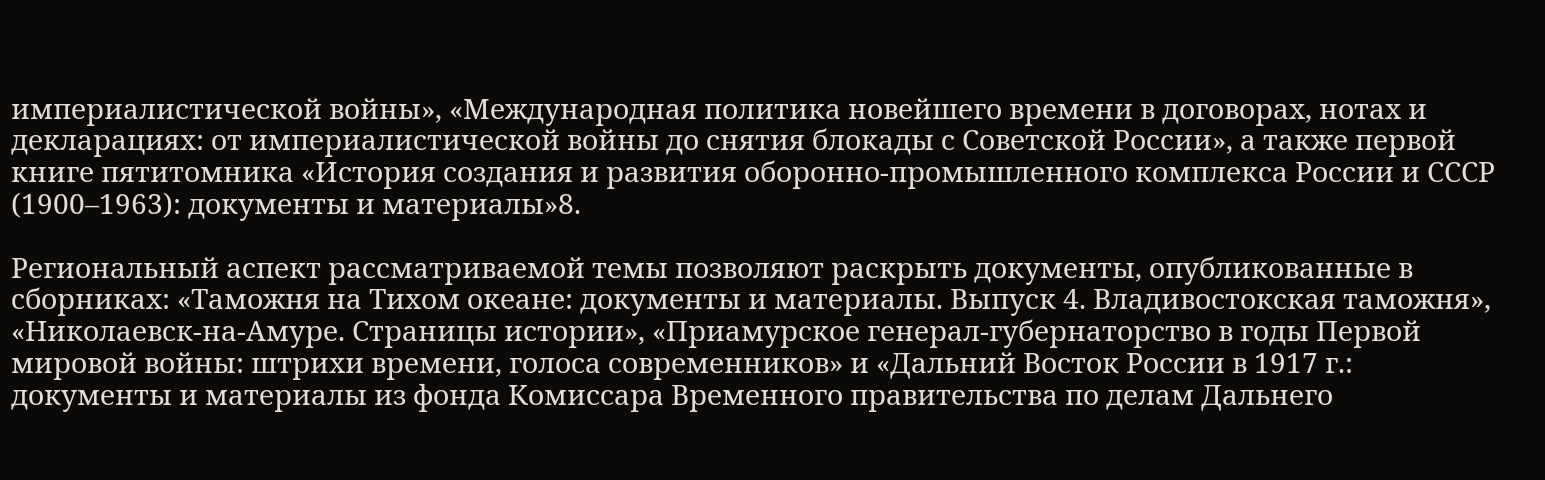империалистической войны», «Международная политика новейшего времени в договорах, нотах и декларациях: от империалистической войны до снятия блокады с Советской России», а также первой книге пятитомника «История создания и развития оборонно-промышленного комплекса России и СССР (1900–1963): документы и материалы»8.

Региональный аспект рассматриваемой темы позволяют раскрыть документы, опубликованные в сборниках: «Таможня на Тихом океане: документы и материалы. Выпуск 4. Владивостокская таможня», «Николаевск-на-Амуре. Страницы истории», «Приамурское генерал-губернаторство в годы Первой мировой войны: штрихи времени, голоса современников» и «Дальний Восток России в 1917 г.: документы и материалы из фонда Комиссара Временного правительства по делам Дальнего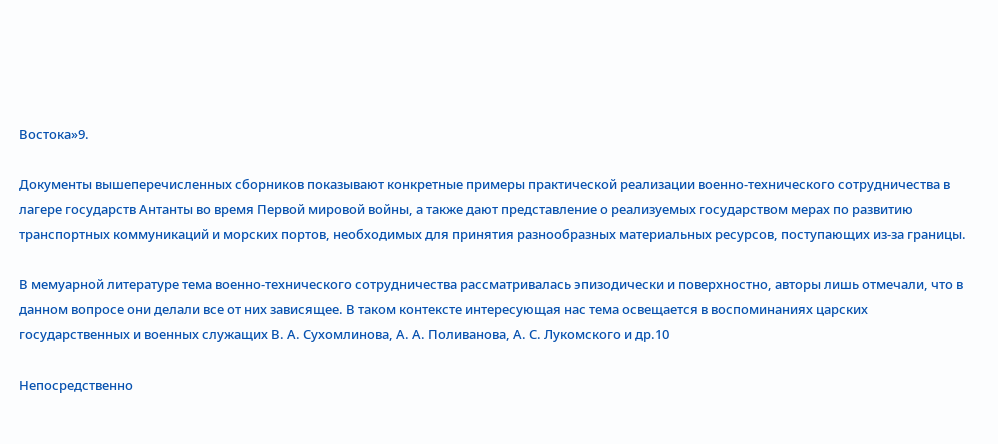Востока»9.

Документы вышеперечисленных сборников показывают конкретные примеры практической реализации военно-технического сотрудничества в лагере государств Антанты во время Первой мировой войны, а также дают представление о реализуемых государством мерах по развитию транспортных коммуникаций и морских портов, необходимых для принятия разнообразных материальных ресурсов, поступающих из-за границы.

В мемуарной литературе тема военно-технического сотрудничества рассматривалась эпизодически и поверхностно, авторы лишь отмечали, что в данном вопросе они делали все от них зависящее. В таком контексте интересующая нас тема освещается в воспоминаниях царских государственных и военных служащих В. А. Сухомлинова, А. А. Поливанова, А. С. Лукомского и др.10

Непосредственно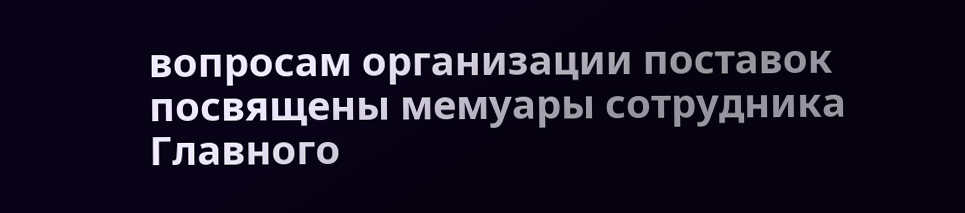вопросам организации поставок посвящены мемуары сотрудника Главного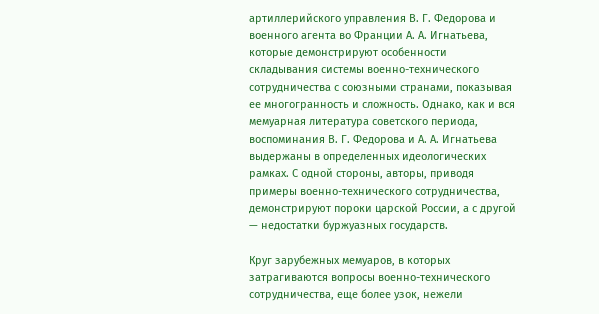артиллерийского управления В. Г. Федорова и военного агента во Франции А. А. Игнатьева, которые демонстрируют особенности складывания системы военно-технического сотрудничества с союзными странами, показывая ее многогранность и сложность. Однако, как и вся мемуарная литература советского периода, воспоминания В. Г. Федорова и А. А. Игнатьева выдержаны в определенных идеологических рамках. С одной стороны, авторы, приводя примеры военно-технического сотрудничества, демонстрируют пороки царской России, а с другой — недостатки буржуазных государств.

Круг зарубежных мемуаров, в которых затрагиваются вопросы военно-технического сотрудничества, еще более узок, нежели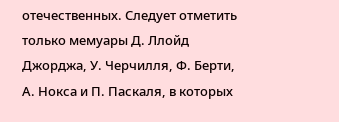отечественных. Следует отметить только мемуары Д. Ллойд Джорджа, У. Черчилля, Ф. Берти, А. Нокса и П. Паскаля, в которых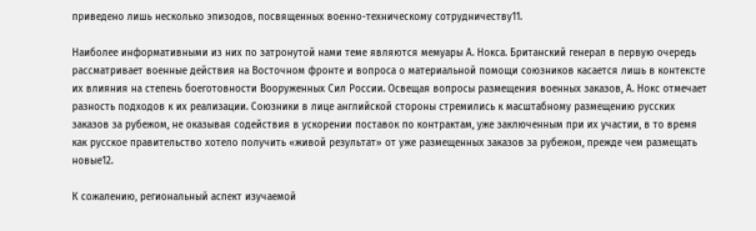приведено лишь несколько эпизодов, посвященных военно-техническому сотрудничеству11.

Наиболее информативными из них по затронутой нами теме являются мемуары А. Нокса. Британский генерал в первую очередь рассматривает военные действия на Восточном фронте и вопроса о материальной помощи союзников касается лишь в контексте их влияния на степень боеготовности Вооруженных Сил России. Освещая вопросы размещения военных заказов, А. Нокс отмечает разность подходов к их реализации. Союзники в лице английской стороны стремились к масштабному размещению русских заказов за рубежом, не оказывая содействия в ускорении поставок по контрактам, уже заключенным при их участии, в то время как русское правительство хотело получить «живой результат» от уже размещенных заказов за рубежом, прежде чем размещать новые12.

К сожалению, региональный аспект изучаемой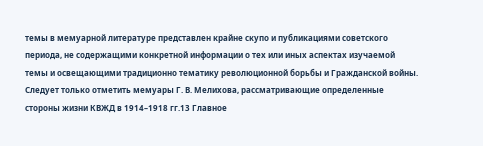темы в мемуарной литературе представлен крайне скупо и публикациями советского периода, не содержащими конкретной информации о тех или иных аспектах изучаемой темы и освещающими традиционно тематику революционной борьбы и Гражданской войны. Следует только отметить мемуары Г. В. Мелихова, рассматривающие определенные стороны жизни КВЖД в 1914–1918 гг.13 Главное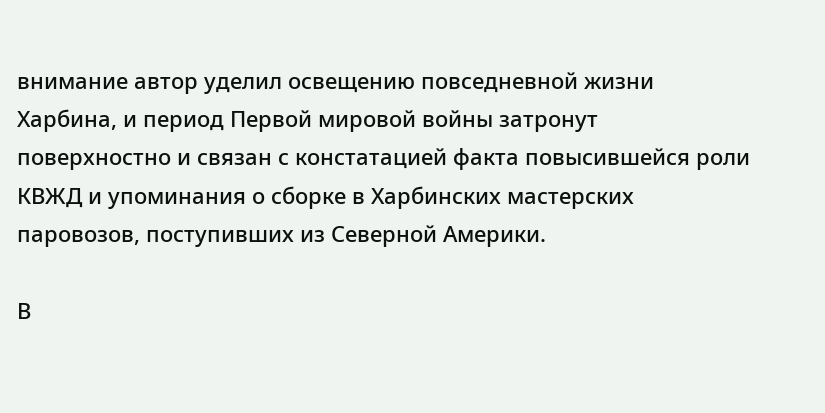внимание автор уделил освещению повседневной жизни Харбина, и период Первой мировой войны затронут поверхностно и связан с констатацией факта повысившейся роли КВЖД и упоминания о сборке в Харбинских мастерских паровозов, поступивших из Северной Америки.

В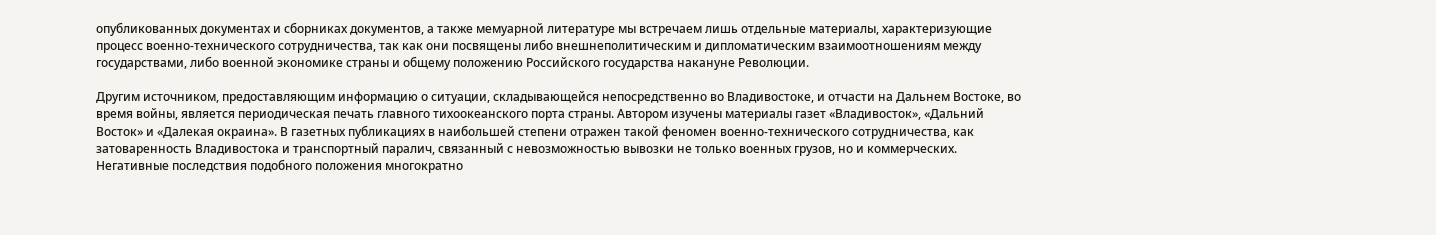опубликованных документах и сборниках документов, а также мемуарной литературе мы встречаем лишь отдельные материалы, характеризующие процесс военно-технического сотрудничества, так как они посвящены либо внешнеполитическим и дипломатическим взаимоотношениям между государствами, либо военной экономике страны и общему положению Российского государства накануне Революции.

Другим источником, предоставляющим информацию о ситуации, складывающейся непосредственно во Владивостоке, и отчасти на Дальнем Востоке, во время войны, является периодическая печать главного тихоокеанского порта страны. Автором изучены материалы газет «Владивосток», «Дальний Восток» и «Далекая окраина». В газетных публикациях в наибольшей степени отражен такой феномен военно-технического сотрудничества, как затоваренность Владивостока и транспортный паралич, связанный с невозможностью вывозки не только военных грузов, но и коммерческих. Негативные последствия подобного положения многократно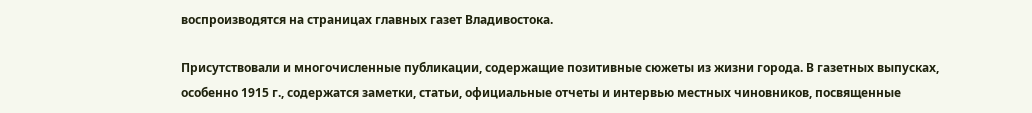воспроизводятся на страницах главных газет Владивостока.

Присутствовали и многочисленные публикации, содержащие позитивные сюжеты из жизни города. В газетных выпусках, особенно 1915 г., содержатся заметки, статьи, официальные отчеты и интервью местных чиновников, посвященные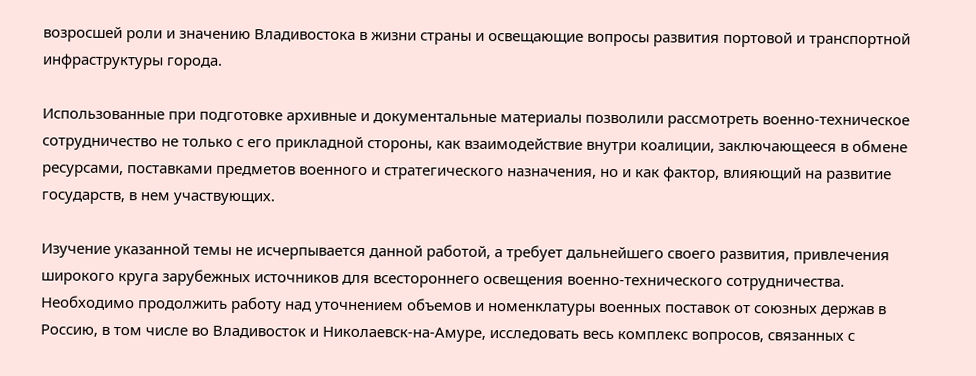возросшей роли и значению Владивостока в жизни страны и освещающие вопросы развития портовой и транспортной инфраструктуры города.

Использованные при подготовке архивные и документальные материалы позволили рассмотреть военно-техническое сотрудничество не только с его прикладной стороны, как взаимодействие внутри коалиции, заключающееся в обмене ресурсами, поставками предметов военного и стратегического назначения, но и как фактор, влияющий на развитие государств, в нем участвующих.

Изучение указанной темы не исчерпывается данной работой, а требует дальнейшего своего развития, привлечения широкого круга зарубежных источников для всестороннего освещения военно-технического сотрудничества. Необходимо продолжить работу над уточнением объемов и номенклатуры военных поставок от союзных держав в Россию, в том числе во Владивосток и Николаевск-на-Амуре, исследовать весь комплекс вопросов, связанных с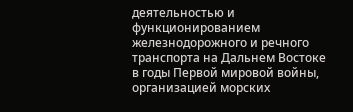деятельностью и функционированием железнодорожного и речного транспорта на Дальнем Востоке в годы Первой мировой войны, организацией морских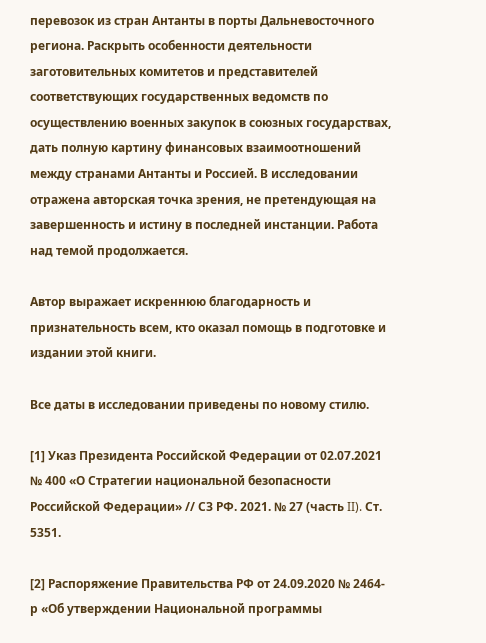перевозок из стран Антанты в порты Дальневосточного региона. Раскрыть особенности деятельности заготовительных комитетов и представителей соответствующих государственных ведомств по осуществлению военных закупок в союзных государствах, дать полную картину финансовых взаимоотношений между странами Антанты и Россией. В исследовании отражена авторская точка зрения, не претендующая на завершенность и истину в последней инстанции. Работа над темой продолжается.

Автор выражает искреннюю благодарность и признательность всем, кто оказал помощь в подготовке и издании этой книги.

Все даты в исследовании приведены по новому стилю.

[1] Указ Президента Российской Федерации от 02.07.2021 № 400 «О Стратегии национальной безопасности Российской Федерации» // СЗ РФ. 2021. № 27 (часть II). Ст. 5351.

[2] Распоряжение Правительства РФ от 24.09.2020 № 2464-р «Об утверждении Национальной программы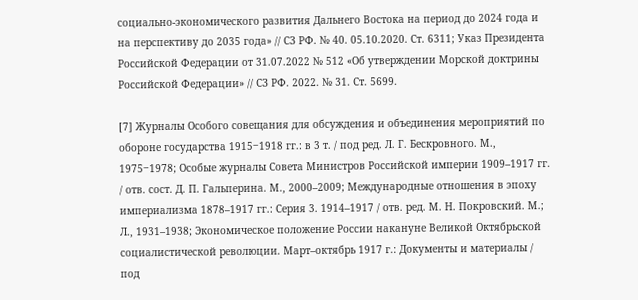социально-экономического развития Дальнего Востока на период до 2024 года и на перспективу до 2035 года» // СЗ РФ. № 40. 05.10.2020. Ст. 6311; Указ Президента Российской Федерации от 31.07.2022 № 512 «Об утверждении Морской доктрины Российской Федерации» // СЗ РФ. 2022. № 31. Ст. 5699.

[7] Журналы Особого совещания для обсуждения и объединения мероприятий по обороне государства 1915‒1918 гг.: в 3 т. / под ред. Л. Г. Бескровного. М., 1975‒1978; Особые журналы Совета Министров Российской империи 1909–1917 гг. / отв. сост. Д. П. Гальперина. М., 2000–2009; Международные отношения в эпоху империализма 1878–1917 гг.: Серия 3. 1914–1917 / отв. ред. М. Н. Покровский. М.; Л., 1931–1938; Экономическое положение России накануне Великой Октябрьской социалистической революции. Март–октябрь 1917 г.: Документы и материалы / под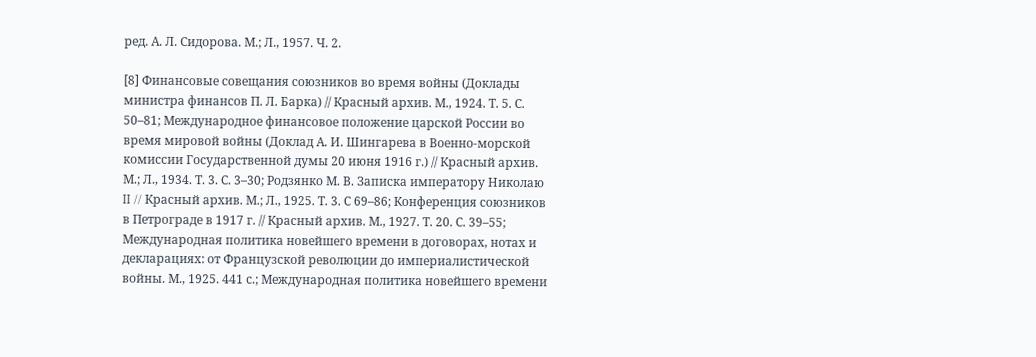ред. А. Л. Сидорова. М.; Л., 1957. Ч. 2.

[8] Финансовые совещания союзников во время войны (Доклады министра финансов П. Л. Барка) // Красный архив. М., 1924. Т. 5. С. 50–81; Международное финансовое положение царской России во время мировой войны (Доклад А. И. Шингарева в Военно-морской комиссии Государственной думы 20 июня 1916 г.) // Красный архив. М.; Л., 1934. Т. 3. С. 3–30; Родзянко М. В. Записка императору Николаю II // Красный архив. М.; Л., 1925. Т. 3. С 69–86; Конференция союзников в Петрограде в 1917 г. // Красный архив. М., 1927. Т. 20. С. 39–55; Международная политика новейшего времени в договорах, нотах и декларациях: от Французской революции до империалистической войны. М., 1925. 441 с.; Международная политика новейшего времени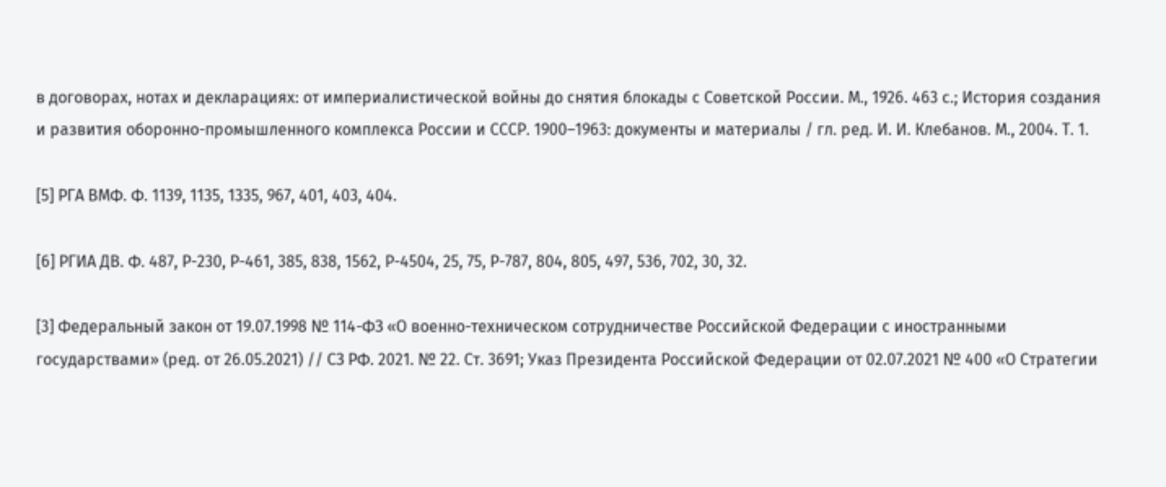в договорах, нотах и декларациях: от империалистической войны до снятия блокады с Советской России. М., 1926. 463 с.; История создания и развития оборонно-промышленного комплекса России и СССР. 1900–1963: документы и материалы / гл. ред. И. И. Клебанов. М., 2004. Т. 1.

[5] РГА ВМФ. Ф. 1139, 1135, 1335, 967, 401, 403, 404.

[6] РГИА ДВ. Ф. 487, Р-230, Р-461, 385, 838, 1562, Р-4504, 25, 75, Р-787, 804, 805, 497, 536, 702, 30, 32.

[3] Федеральный закон от 19.07.1998 № 114-ФЗ «О военно-техническом сотрудничестве Российской Федерации с иностранными государствами» (ред. от 26.05.2021) // СЗ РФ. 2021. № 22. Ст. 3691; Указ Президента Российской Федерации от 02.07.2021 № 400 «О Стратегии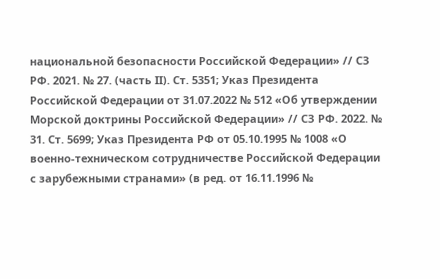национальной безопасности Российской Федерации» // СЗ РФ. 2021. № 27. (часть II). Ст. 5351; Указ Президента Российской Федерации от 31.07.2022 № 512 «Об утверждении Морской доктрины Российской Федерации» // СЗ РФ. 2022. № 31. Ст. 5699; Указ Президента РФ от 05.10.1995 № 1008 «О военно-техническом сотрудничестве Российской Федерации с зарубежными странами» (в ред. от 16.11.1996 №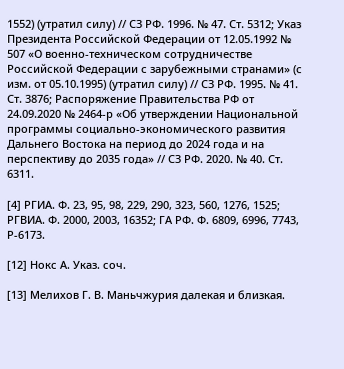1552) (утратил силу) // СЗ РФ. 1996. № 47. Ст. 5312; Указ Президента Российской Федерации от 12.05.1992 № 507 «О военно-техническом сотрудничестве Российской Федерации с зарубежными странами» (с изм. от 05.10.1995) (утратил силу) // СЗ РФ. 1995. № 41. Ст. 3876; Распоряжение Правительства РФ от 24.09.2020 № 2464-р «Об утверждении Национальной программы социально-экономического развития Дальнего Востока на период до 2024 года и на перспективу до 2035 года» // СЗ РФ. 2020. № 40. Ст. 6311.

[4] РГИА. Ф. 23, 95, 98, 229, 290, 323, 560, 1276, 1525; РГВИА. Ф. 2000, 2003, 16352; ГА РФ. Ф. 6809, 6996, 7743, Р-6173.

[12] Нокс А. Указ. соч.

[13] Мелихов Г. В. Маньчжурия далекая и близкая.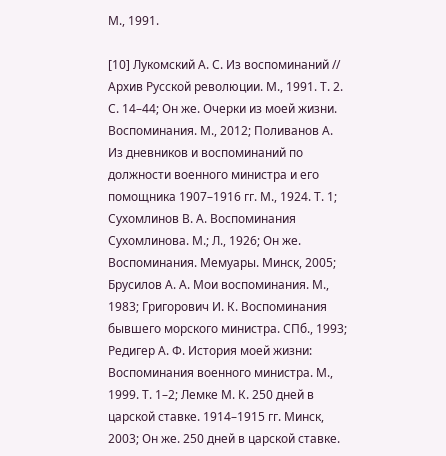М., 1991.

[10] Лукомский А. С. Из воспоминаний // Архив Русской революции. М., 1991. Т. 2. С. 14–44; Он же. Очерки из моей жизни. Воспоминания. М., 2012; Поливанов А. Из дневников и воспоминаний по должности военного министра и его помощника 1907–1916 гг. М., 1924. Т. 1; Сухомлинов В. А. Воспоминания Сухомлинова. М.; Л., 1926; Он же. Воспоминания. Мемуары. Минск, 2005; Брусилов А. А. Мои воспоминания. М., 1983; Григорович И. К. Воспоминания бывшего морского министра. СПб., 1993; Редигер А. Ф. История моей жизни: Воспоминания военного министра. М., 1999. Т. 1–2; Лемке М. К. 250 дней в царской ставке. 1914–1915 гг. Минск, 2003; Он же. 250 дней в царской ставке.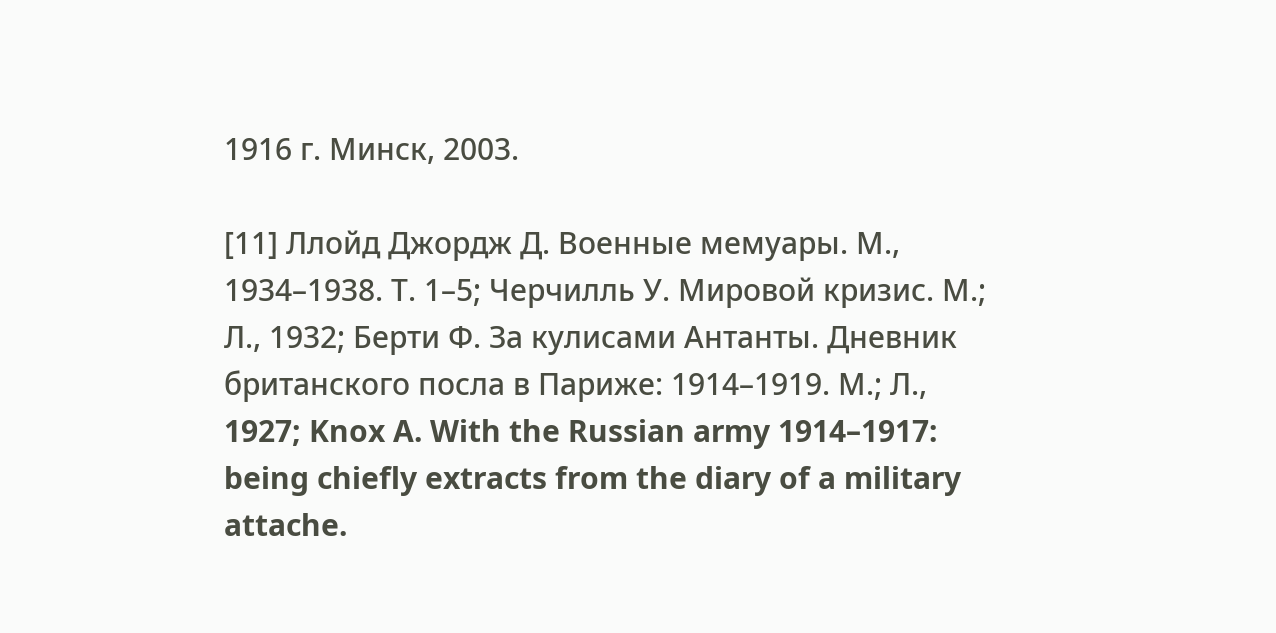1916 г. Минск, 2003.

[11] Ллойд Джордж Д. Военные мемуары. М., 1934–1938. Т. 1–5; Черчилль У. Мировой кризис. М.; Л., 1932; Берти Ф. За кулисами Антанты. Дневник британского посла в Париже: 1914–1919. М.; Л., 1927; Knox A. With the Russian army 1914–1917: being chiefly extracts from the diary of a military attache.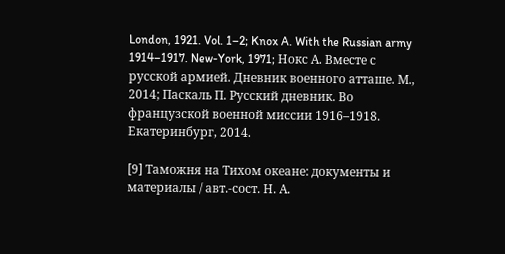London, 1921. Vol. 1–2; Knox A. With the Russian army 1914–1917. New-York, 1971; Нокс А. Вместе с русской армией. Дневник военного атташе. М., 2014; Паскаль П. Русский дневник. Во французской военной миссии 1916–1918. Екатеринбург, 2014.

[9] Таможня на Тихом океане: документы и материалы / авт.-сост. Н. А.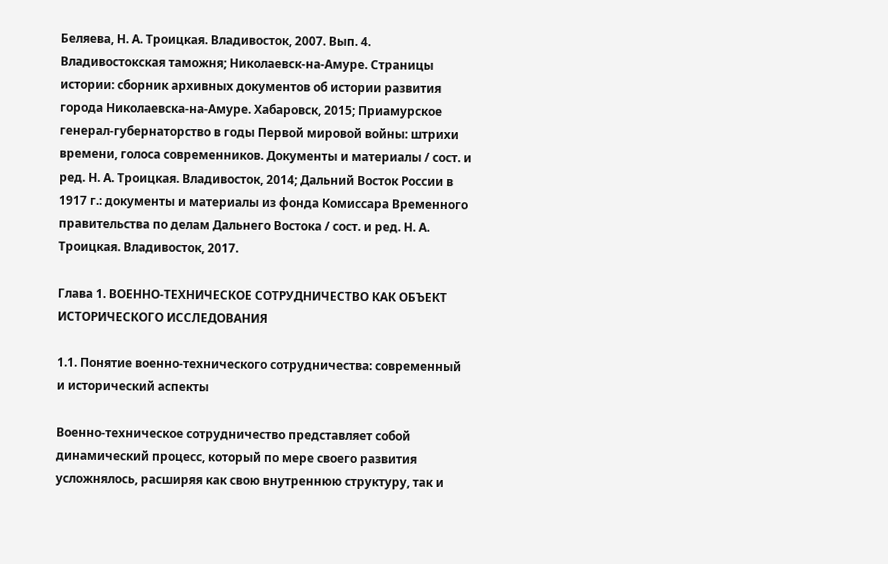Беляева, Н. А. Троицкая. Владивосток, 2007. Вып. 4. Владивостокская таможня; Николаевск-на-Амуре. Страницы истории: сборник архивных документов об истории развития города Николаевска-на-Амуре. Хабаровск, 2015; Приамурское генерал-губернаторство в годы Первой мировой войны: штрихи времени, голоса современников. Документы и материалы / сост. и ред. Н. А. Троицкая. Владивосток, 2014; Дальний Восток России в 1917 г.: документы и материалы из фонда Комиссара Временного правительства по делам Дальнего Востока / сост. и ред. Н. А. Троицкая. Владивосток, 2017.

Глава 1. ВОЕННО-ТЕХНИЧЕСКОЕ СОТРУДНИЧЕСТВО КАК ОБЪЕКТ ИСТОРИЧЕСКОГО ИССЛЕДОВАНИЯ

1.1. Понятие военно-технического сотрудничества: современный и исторический аспекты

Военно-техническое сотрудничество представляет собой динамический процесс, который по мере своего развития усложнялось, расширяя как свою внутреннюю структуру, так и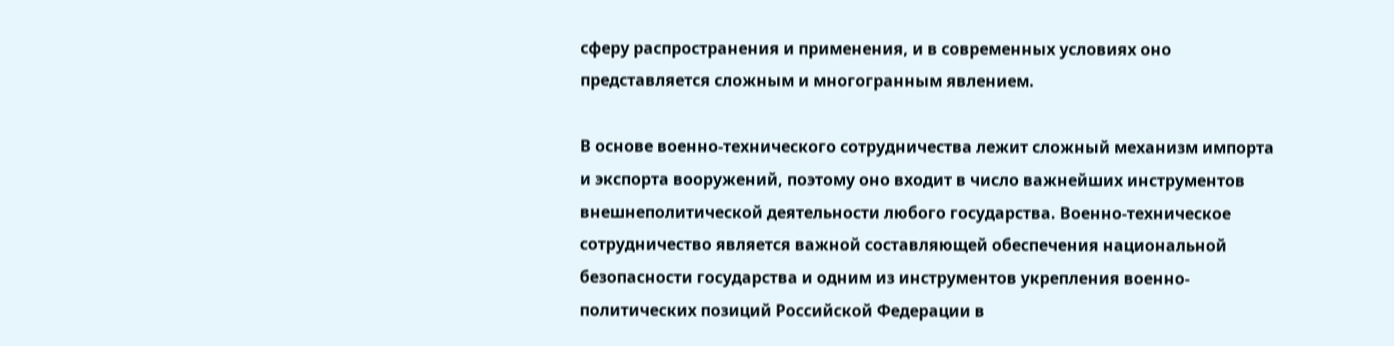сферу распространения и применения, и в современных условиях оно представляется сложным и многогранным явлением.

В основе военно-технического сотрудничества лежит сложный механизм импорта и экспорта вооружений, поэтому оно входит в число важнейших инструментов внешнеполитической деятельности любого государства. Военно-техническое сотрудничество является важной составляющей обеспечения национальной безопасности государства и одним из инструментов укрепления военно-политических позиций Российской Федерации в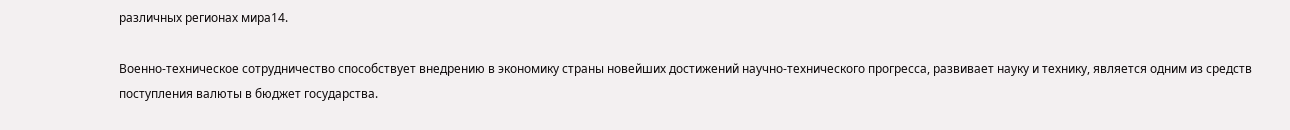различных регионах мира14.

Военно-техническое сотрудничество способствует внедрению в экономику страны новейших достижений научно-технического прогресса, развивает науку и технику, является одним из средств поступления валюты в бюджет государства.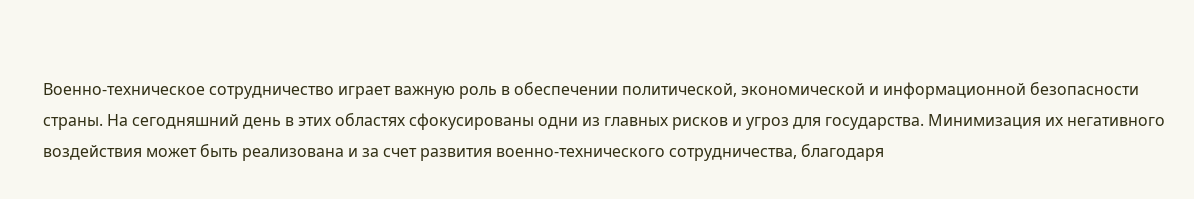Военно-техническое сотрудничество играет важную роль в обеспечении политической, экономической и информационной безопасности страны. На сегодняшний день в этих областях сфокусированы одни из главных рисков и угроз для государства. Минимизация их негативного воздействия может быть реализована и за счет развития военно-технического сотрудничества, благодаря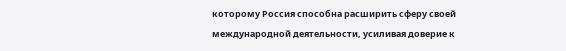которому Россия способна расширить сферу своей международной деятельности, усиливая доверие к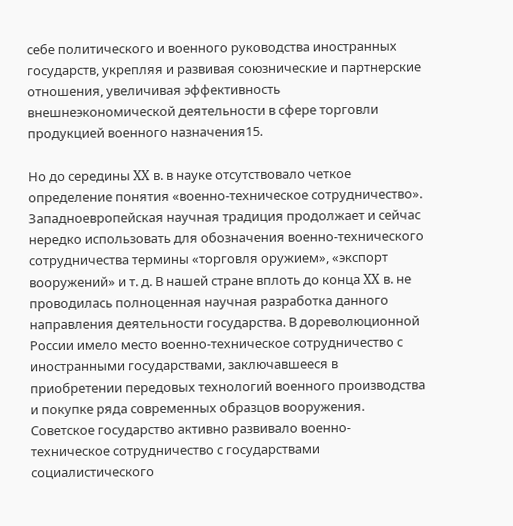себе политического и военного руководства иностранных государств, укрепляя и развивая союзнические и партнерские отношения, увеличивая эффективность внешнеэкономической деятельности в сфере торговли продукцией военного назначения15.

Но до середины XX в. в науке отсутствовало четкое определение понятия «военно-техническое сотрудничество». Западноевропейская научная традиция продолжает и сейчас нередко использовать для обозначения военно-технического сотрудничества термины «торговля оружием», «экспорт вооружений» и т. д. В нашей стране вплоть до конца XX в. не проводилась полноценная научная разработка данного направления деятельности государства. В дореволюционной России имело место военно-техническое сотрудничество с иностранными государствами, заключавшееся в приобретении передовых технологий военного производства и покупке ряда современных образцов вооружения. Советское государство активно развивало военно-техническое сотрудничество с государствами социалистического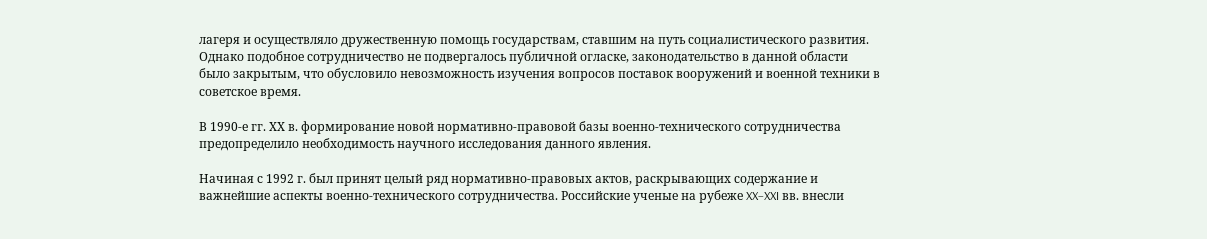лагеря и осуществляло дружественную помощь государствам, ставшим на путь социалистического развития. Однако подобное сотрудничество не подвергалось публичной огласке, законодательство в данной области было закрытым, что обусловило невозможность изучения вопросов поставок вооружений и военной техники в советское время.

В 1990-е гг. ХХ в. формирование новой нормативно-правовой базы военно-технического сотрудничества предопределило необходимость научного исследования данного явления.

Начиная с 1992 г. был принят целый ряд нормативно-правовых актов, раскрывающих содержание и важнейшие аспекты военно-технического сотрудничества. Российские ученые на рубеже XX–XXI вв. внесли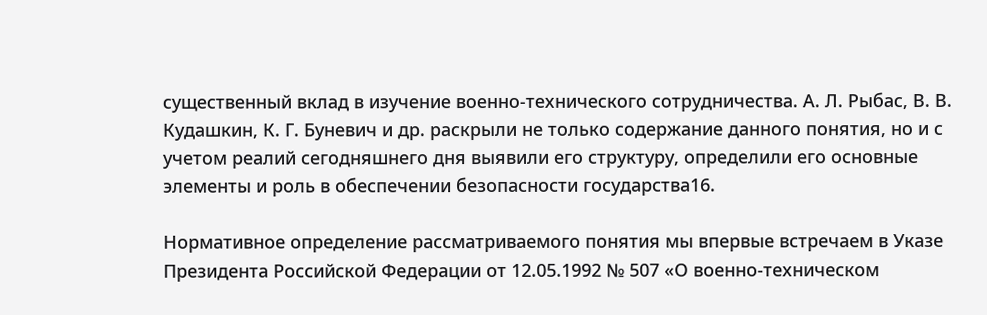существенный вклад в изучение военно-технического сотрудничества. А. Л. Рыбас, В. В. Кудашкин, К. Г. Буневич и др. раскрыли не только содержание данного понятия, но и с учетом реалий сегодняшнего дня выявили его структуру, определили его основные элементы и роль в обеспечении безопасности государства16.

Нормативное определение рассматриваемого понятия мы впервые встречаем в Указе Президента Российской Федерации от 12.05.1992 № 507 «О военно-техническом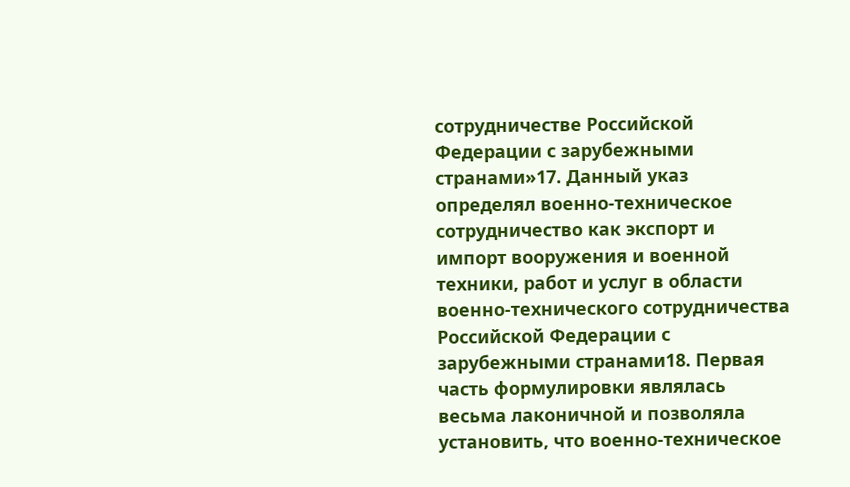сотрудничестве Российской Федерации с зарубежными странами»17. Данный указ определял военно-техническое сотрудничество как экспорт и импорт вооружения и военной техники, работ и услуг в области военно-технического сотрудничества Российской Федерации с зарубежными странами18. Первая часть формулировки являлась весьма лаконичной и позволяла установить, что военно-техническое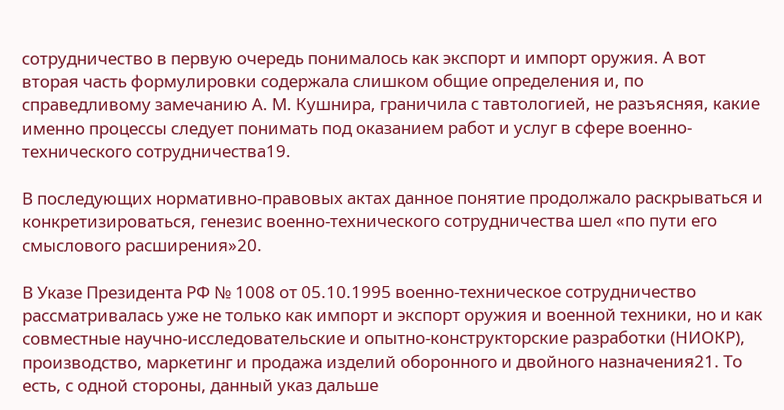сотрудничество в первую очередь понималось как экспорт и импорт оружия. А вот вторая часть формулировки содержала слишком общие определения и, по справедливому замечанию А. М. Кушнира, граничила с тавтологией, не разъясняя, какие именно процессы следует понимать под оказанием работ и услуг в сфере военно-технического сотрудничества19.

В последующих нормативно-правовых актах данное понятие продолжало раскрываться и конкретизироваться, генезис военно-технического сотрудничества шел «по пути его смыслового расширения»20.

В Указе Президента РФ № 1008 от 05.10.1995 военно-техническое сотрудничество рассматривалась уже не только как импорт и экспорт оружия и военной техники, но и как совместные научно-исследовательские и опытно-конструкторские разработки (НИОКР), производство, маркетинг и продажа изделий оборонного и двойного назначения21. То есть, с одной стороны, данный указ дальше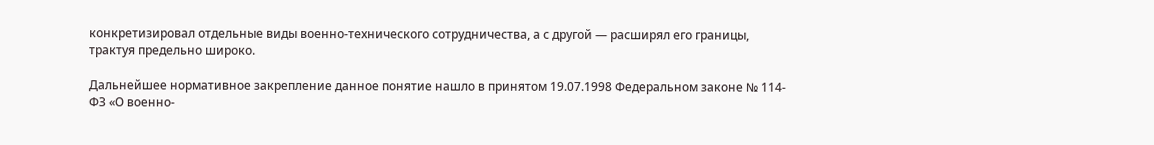конкретизировал отдельные виды военно-технического сотрудничества, а с другой — расширял его границы, трактуя предельно широко.

Дальнейшее нормативное закрепление данное понятие нашло в принятом 19.07.1998 Федеральном законе № 114-ФЗ «О военно-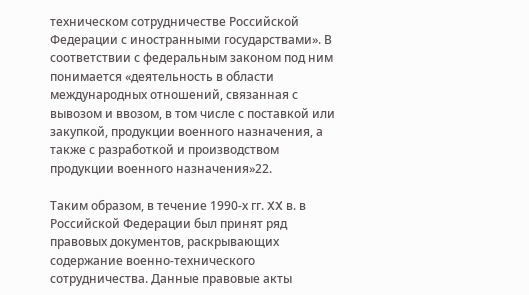техническом сотрудничестве Российской Федерации с иностранными государствами». В соответствии с федеральным законом под ним понимается «деятельность в области международных отношений, связанная с вывозом и ввозом, в том числе с поставкой или закупкой, продукции военного назначения, а также с разработкой и производством продукции военного назначения»22.

Таким образом, в течение 1990-х гг. XX в. в Российской Федерации был принят ряд правовых документов, раскрывающих содержание военно-технического сотрудничества. Данные правовые акты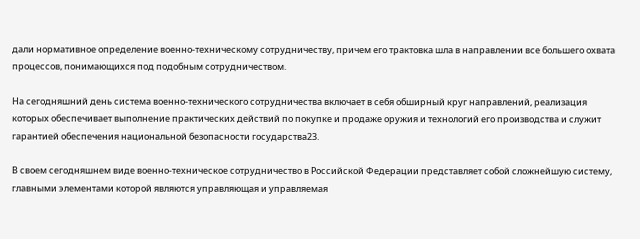дали нормативное определение военно-техническому сотрудничеству, причем его трактовка шла в направлении все большего охвата процессов, понимающихся под подобным сотрудничеством.

На сегодняшний день система военно-технического сотрудничества включает в себя обширный круг направлений, реализация которых обеспечивает выполнение практических действий по покупке и продаже оружия и технологий его производства и служит гарантией обеспечения национальной безопасности государства23.

В своем сегодняшнем виде военно-техническое сотрудничество в Российской Федерации представляет собой сложнейшую систему, главными элементами которой являются управляющая и управляемая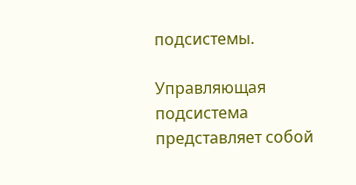подсистемы.

Управляющая подсистема представляет собой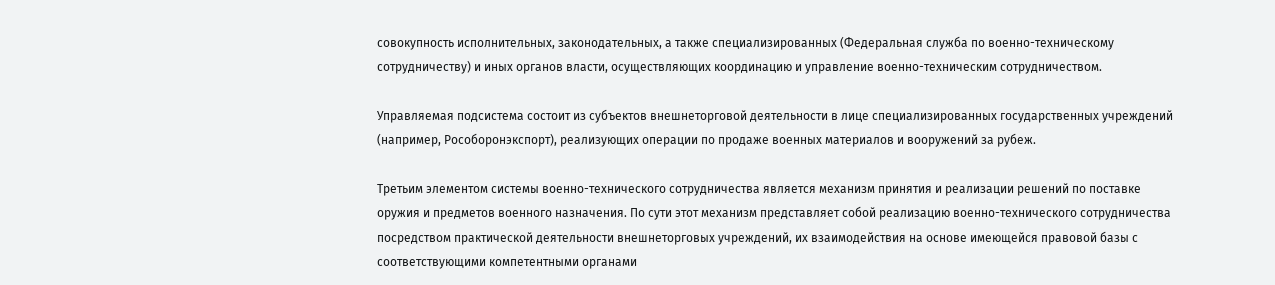совокупность исполнительных, законодательных, а также специализированных (Федеральная служба по военно-техническому сотрудничеству) и иных органов власти, осуществляющих координацию и управление военно-техническим сотрудничеством.

Управляемая подсистема состоит из субъектов внешнеторговой деятельности в лице специализированных государственных учреждений (например, Рособоронэкспорт), реализующих операции по продаже военных материалов и вооружений за рубеж.

Третьим элементом системы военно-технического сотрудничества является механизм принятия и реализации решений по поставке оружия и предметов военного назначения. По сути этот механизм представляет собой реализацию военно-технического сотрудничества посредством практической деятельности внешнеторговых учреждений, их взаимодействия на основе имеющейся правовой базы с соответствующими компетентными органами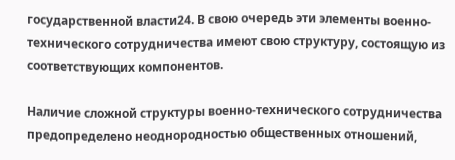государственной власти24. В свою очередь эти элементы военно-технического сотрудничества имеют свою структуру, состоящую из соответствующих компонентов.

Наличие сложной структуры военно-технического сотрудничества предопределено неоднородностью общественных отношений,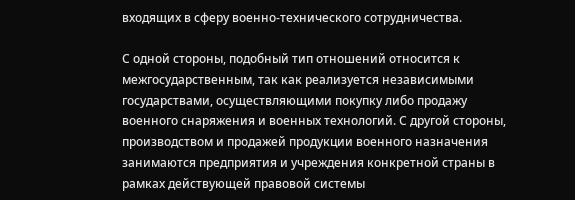входящих в сферу военно-технического сотрудничества.

С одной стороны, подобный тип отношений относится к межгосударственным, так как реализуется независимыми государствами, осуществляющими покупку либо продажу военного снаряжения и военных технологий. С другой стороны, производством и продажей продукции военного назначения занимаются предприятия и учреждения конкретной страны в рамках действующей правовой системы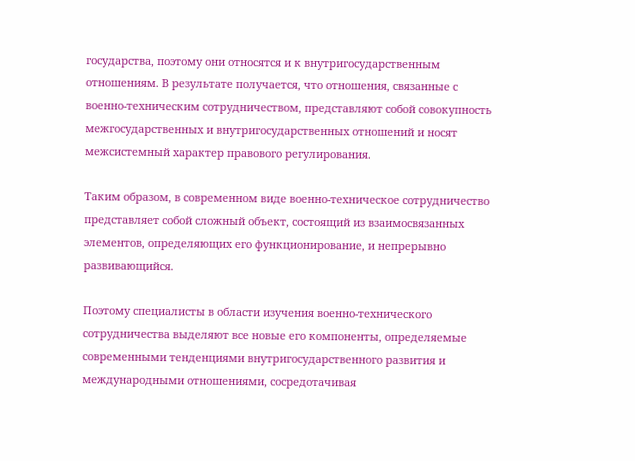государства, поэтому они относятся и к внутригосударственным отношениям. В результате получается, что отношения, связанные с военно-техническим сотрудничеством, представляют собой совокупность межгосударственных и внутригосударственных отношений и носят межсистемный характер правового регулирования.

Таким образом, в современном виде военно-техническое сотрудничество представляет собой сложный объект, состоящий из взаимосвязанных элементов, определяющих его функционирование, и непрерывно развивающийся.

Поэтому специалисты в области изучения военно-технического сотрудничества выделяют все новые его компоненты, определяемые современными тенденциями внутригосударственного развития и международными отношениями, сосредотачивая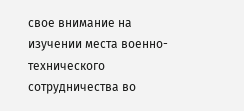свое внимание на изучении места военно-технического сотрудничества во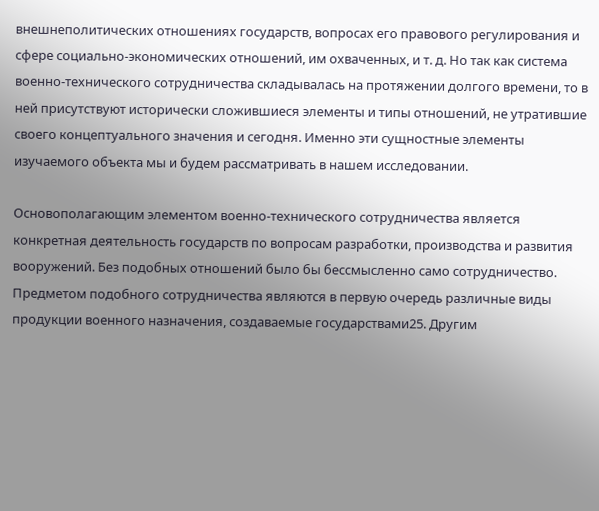внешнеполитических отношениях государств, вопросах его правового регулирования и сфере социально-экономических отношений, им охваченных, и т. д. Но так как система военно-технического сотрудничества складывалась на протяжении долгого времени, то в ней присутствуют исторически сложившиеся элементы и типы отношений, не утратившие своего концептуального значения и сегодня. Именно эти сущностные элементы изучаемого объекта мы и будем рассматривать в нашем исследовании.

Основополагающим элементом военно-технического сотрудничества является конкретная деятельность государств по вопросам разработки, производства и развития вооружений. Без подобных отношений было бы бессмысленно само сотрудничество. Предметом подобного сотрудничества являются в первую очередь различные виды продукции военного назначения, создаваемые государствами25. Другим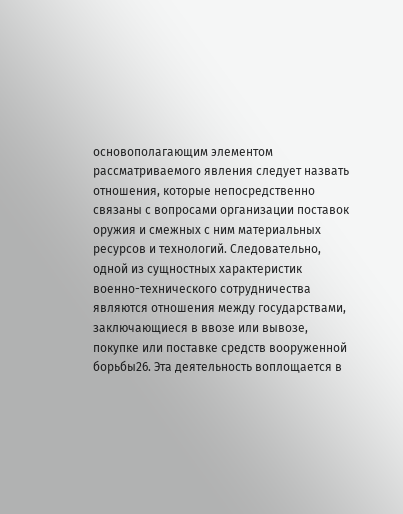основополагающим элементом рассматриваемого явления следует назвать отношения, которые непосредственно связаны с вопросами организации поставок оружия и смежных с ним материальных ресурсов и технологий. Следовательно, одной из сущностных характеристик военно-технического сотрудничества являются отношения между государствами, заключающиеся в ввозе или вывозе, покупке или поставке средств вооруженной борьбы26. Эта деятельность воплощается в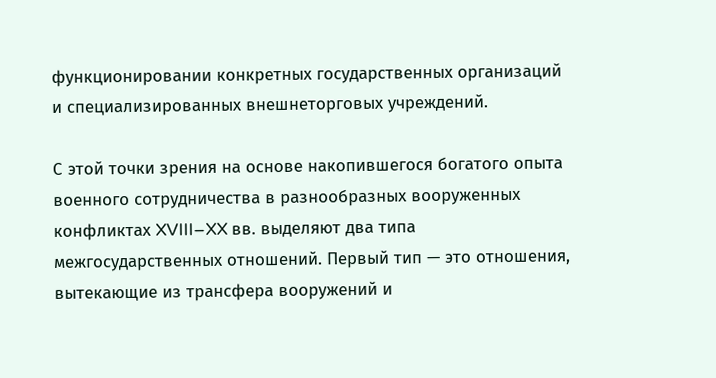функционировании конкретных государственных организаций и специализированных внешнеторговых учреждений.

С этой точки зрения на основе накопившегося богатого опыта военного сотрудничества в разнообразных вооруженных конфликтах XVIII–XX вв. выделяют два типа межгосударственных отношений. Первый тип — это отношения, вытекающие из трансфера вооружений и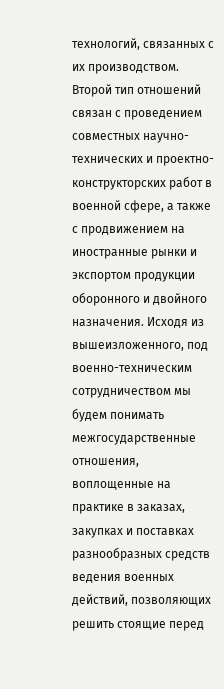технологий, связанных с их производством. Второй тип отношений связан с проведением совместных научно-технических и проектно-конструкторских работ в военной сфере, а также с продвижением на иностранные рынки и экспортом продукции оборонного и двойного назначения. Исходя из вышеизложенного, под военно-техническим сотрудничеством мы будем понимать межгосударственные отношения, воплощенные на практике в заказах, закупках и поставках разнообразных средств ведения военных действий, позволяющих решить стоящие перед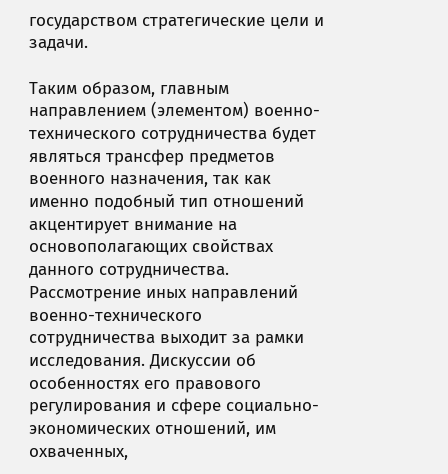государством стратегические цели и задачи.

Таким образом, главным направлением (элементом) военно-технического сотрудничества будет являться трансфер предметов военного назначения, так как именно подобный тип отношений акцентирует внимание на основополагающих свойствах данного сотрудничества. Рассмотрение иных направлений военно-технического сотрудничества выходит за рамки исследования. Дискуссии об особенностях его правового регулирования и сфере социально-экономических отношений, им охваченных,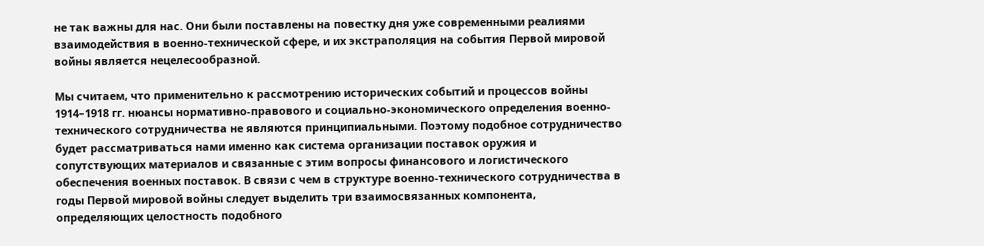не так важны для нас. Они были поставлены на повестку дня уже современными реалиями взаимодействия в военно-технической сфере, и их экстраполяция на события Первой мировой войны является нецелесообразной.

Мы считаем, что применительно к рассмотрению исторических событий и процессов войны 1914–1918 гг. нюансы нормативно-правового и социально-экономического определения военно-технического сотрудничества не являются принципиальными. Поэтому подобное сотрудничество будет рассматриваться нами именно как система организации поставок оружия и сопутствующих материалов и связанные с этим вопросы финансового и логистического обеспечения военных поставок. В связи с чем в структуре военно-технического сотрудничества в годы Первой мировой войны следует выделить три взаимосвязанных компонента, определяющих целостность подобного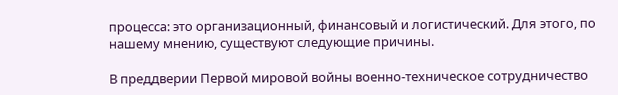процесса: это организационный, финансовый и логистический. Для этого, по нашему мнению, существуют следующие причины.

В преддверии Первой мировой войны военно-техническое сотрудничество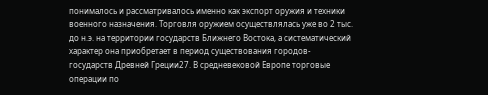понималось и рассматривалось именно как экспорт оружия и техники военного назначения. Торговля оружием осуществлялась уже во 2 тыс. до н.э. на территории государств Ближнего Востока, а систематический характер она приобретает в период существования городов-государств Древней Греции27. В средневековой Европе торговые операции по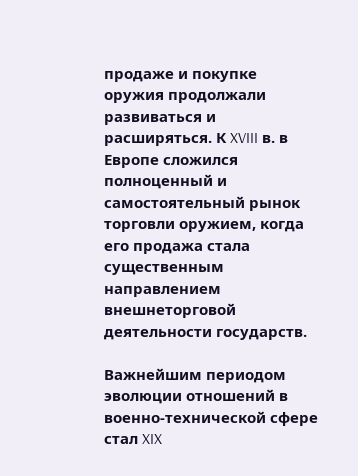продаже и покупке оружия продолжали развиваться и расширяться. К XVIII в. в Европе сложился полноценный и самостоятельный рынок торговли оружием, когда его продажа стала существенным направлением внешнеторговой деятельности государств.

Важнейшим периодом эволюции отношений в военно-технической сфере стал XIX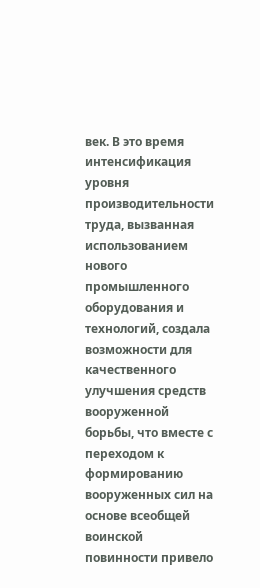век. В это время интенсификация уровня производительности труда, вызванная использованием нового промышленного оборудования и технологий, создала возможности для качественного улучшения средств вооруженной борьбы, что вместе с переходом к формированию вооруженных сил на основе всеобщей воинской повинности привело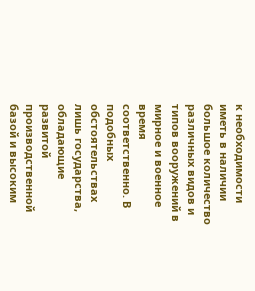к необходимости иметь в наличии большое количество различных видов и типов вооружений в мирное и военное время соответственно. В подобных обстоятельствах лишь государства, обладающие развитой производственной базой и высоким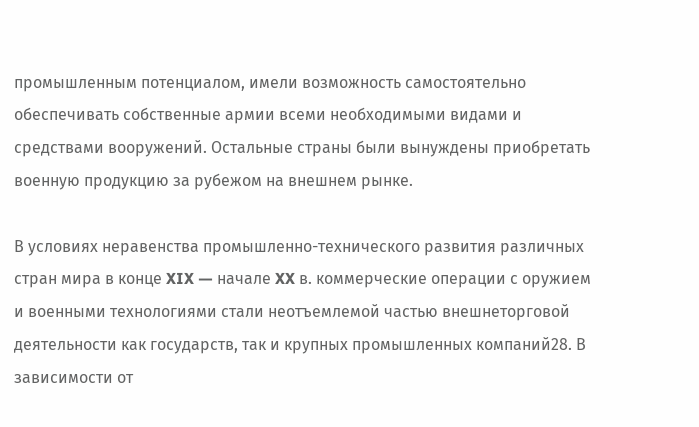промышленным потенциалом, имели возможность самостоятельно обеспечивать собственные армии всеми необходимыми видами и средствами вооружений. Остальные страны были вынуждены приобретать военную продукцию за рубежом на внешнем рынке.

В условиях неравенства промышленно-технического развития различных стран мира в конце XIX — начале XX в. коммерческие операции с оружием и военными технологиями стали неотъемлемой частью внешнеторговой деятельности как государств, так и крупных промышленных компаний28. В зависимости от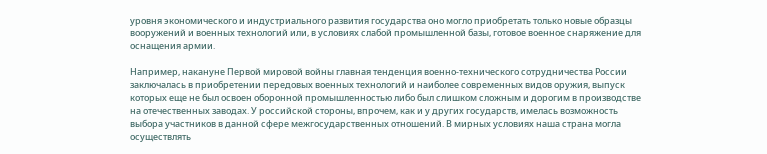уровня экономического и индустриального развития государства оно могло приобретать только новые образцы вооружений и военных технологий или, в условиях слабой промышленной базы, готовое военное снаряжение для оснащения армии.

Например, накануне Первой мировой войны главная тенденция военно-технического сотрудничества России заключалась в приобретении передовых военных технологий и наиболее современных видов оружия, выпуск которых еще не был освоен оборонной промышленностью либо был слишком сложным и дорогим в производстве на отечественных заводах. У российской стороны, впрочем, как и у других государств, имелась возможность выбора участников в данной сфере межгосударственных отношений. В мирных условиях наша страна могла осуществлять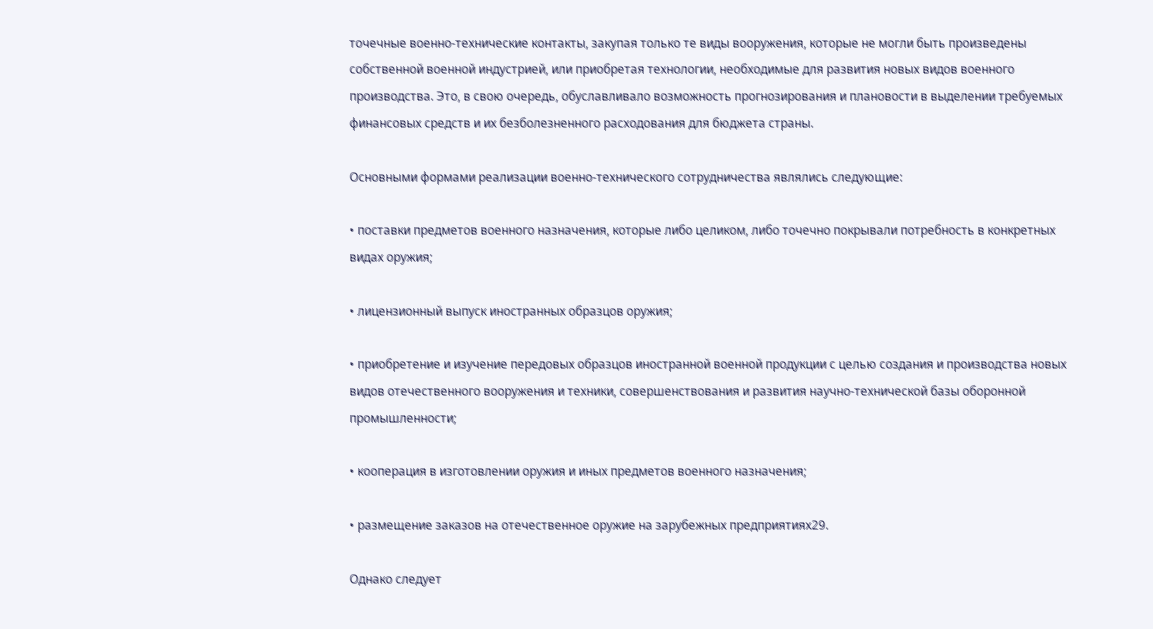точечные военно-технические контакты, закупая только те виды вооружения, которые не могли быть произведены собственной военной индустрией, или приобретая технологии, необходимые для развития новых видов военного производства. Это, в свою очередь, обуславливало возможность прогнозирования и плановости в выделении требуемых финансовых средств и их безболезненного расходования для бюджета страны.

Основными формами реализации военно-технического сотрудничества являлись следующие:

• поставки предметов военного назначения, которые либо целиком, либо точечно покрывали потребность в конкретных видах оружия;

• лицензионный выпуск иностранных образцов оружия;

• приобретение и изучение передовых образцов иностранной военной продукции с целью создания и производства новых видов отечественного вооружения и техники, совершенствования и развития научно-технической базы оборонной промышленности;

• кооперация в изготовлении оружия и иных предметов военного назначения;

• размещение заказов на отечественное оружие на зарубежных предприятиях29.

Однако следует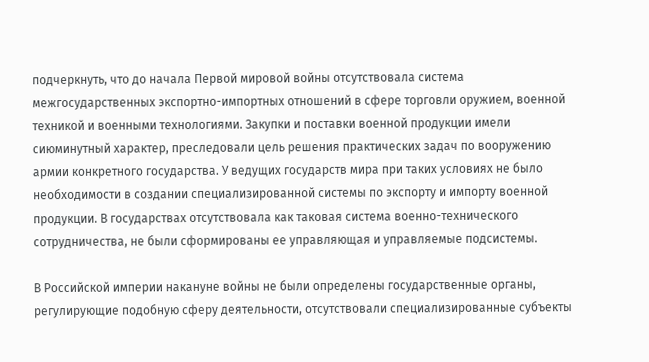подчеркнуть, что до начала Первой мировой войны отсутствовала система межгосударственных экспортно-импортных отношений в сфере торговли оружием, военной техникой и военными технологиями. Закупки и поставки военной продукции имели сиюминутный характер, преследовали цель решения практических задач по вооружению армии конкретного государства. У ведущих государств мира при таких условиях не было необходимости в создании специализированной системы по экспорту и импорту военной продукции. В государствах отсутствовала как таковая система военно-технического сотрудничества, не были сформированы ее управляющая и управляемые подсистемы.

В Российской империи накануне войны не были определены государственные органы, регулирующие подобную сферу деятельности, отсутствовали специализированные субъекты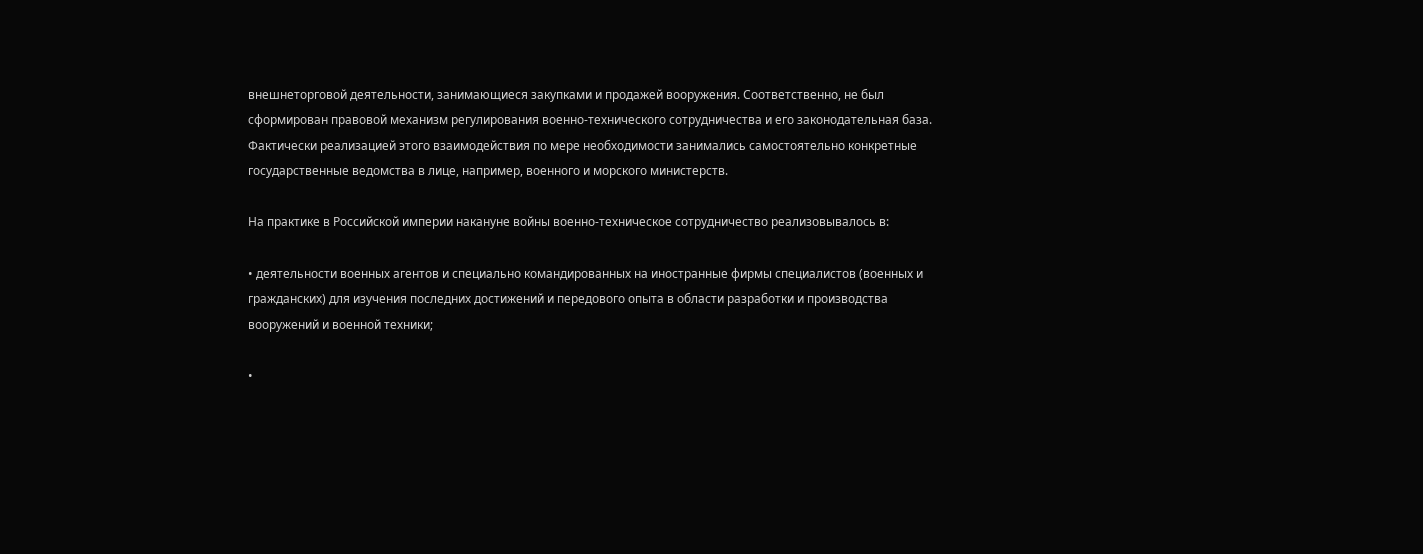внешнеторговой деятельности, занимающиеся закупками и продажей вооружения. Соответственно, не был сформирован правовой механизм регулирования военно-технического сотрудничества и его законодательная база. Фактически реализацией этого взаимодействия по мере необходимости занимались самостоятельно конкретные государственные ведомства в лице, например, военного и морского министерств.

На практике в Российской империи накануне войны военно-техническое сотрудничество реализовывалось в:

• деятельности военных агентов и специально командированных на иностранные фирмы специалистов (военных и гражданских) для изучения последних достижений и передового опыта в области разработки и производства вооружений и военной техники;

•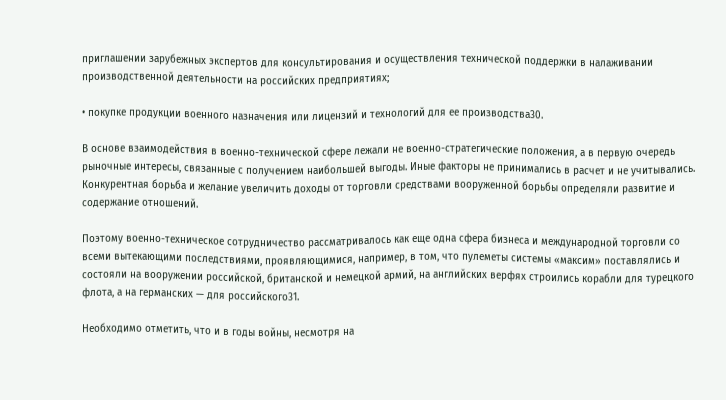приглашении зарубежных экспертов для консультирования и осуществления технической поддержки в налаживании производственной деятельности на российских предприятиях;

• покупке продукции военного назначения или лицензий и технологий для ее производства30.

В основе взаимодействия в военно-технической сфере лежали не военно-стратегические положения, а в первую очередь рыночные интересы, связанные с получением наибольшей выгоды. Иные факторы не принимались в расчет и не учитывались. Конкурентная борьба и желание увеличить доходы от торговли средствами вооруженной борьбы определяли развитие и содержание отношений.

Поэтому военно-техническое сотрудничество рассматривалось как еще одна сфера бизнеса и международной торговли со всеми вытекающими последствиями, проявляющимися, например, в том, что пулеметы системы «максим» поставлялись и состояли на вооружении российской, британской и немецкой армий, на английских верфях строились корабли для турецкого флота, а на германских — для российского31.

Необходимо отметить, что и в годы войны, несмотря на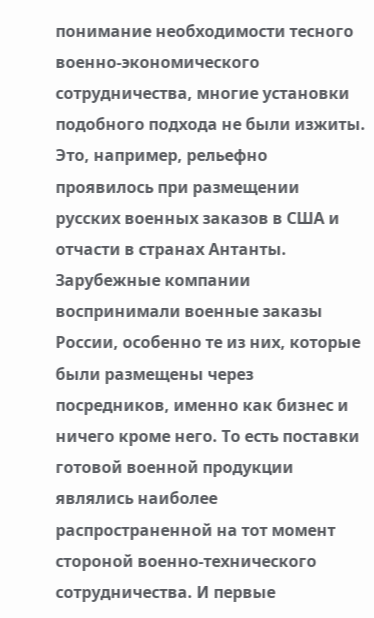понимание необходимости тесного военно-экономического сотрудничества, многие установки подобного подхода не были изжиты. Это, например, рельефно проявилось при размещении русских военных заказов в США и отчасти в странах Антанты. Зарубежные компании воспринимали военные заказы России, особенно те из них, которые были размещены через посредников, именно как бизнес и ничего кроме него. То есть поставки готовой военной продукции являлись наиболее распространенной на тот момент стороной военно-технического сотрудничества. И первые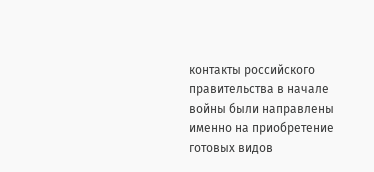контакты российского правительства в начале войны были направлены именно на приобретение готовых видов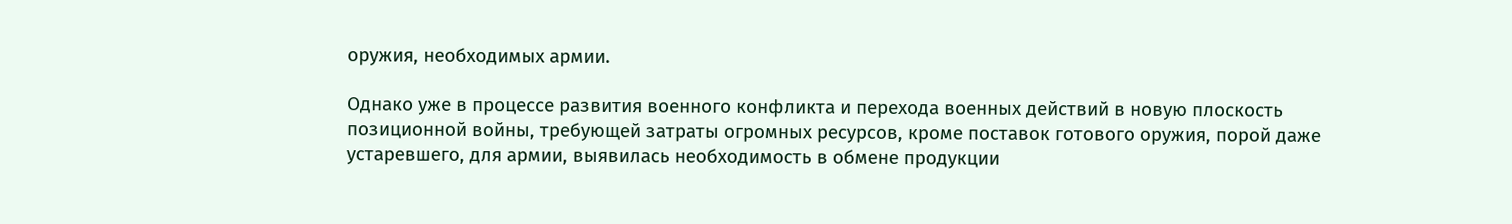оружия, необходимых армии.

Однако уже в процессе развития военного конфликта и перехода военных действий в новую плоскость позиционной войны, требующей затраты огромных ресурсов, кроме поставок готового оружия, порой даже устаревшего, для армии, выявилась необходимость в обмене продукции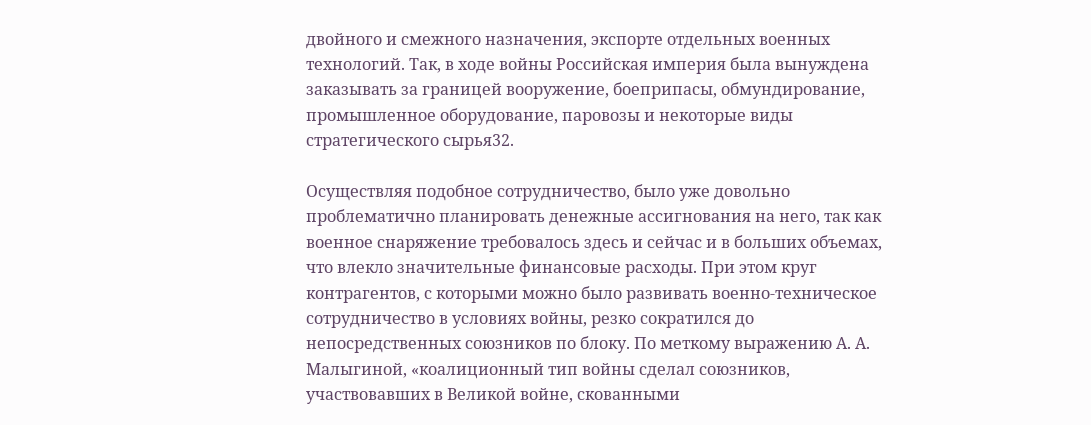двойного и смежного назначения, экспорте отдельных военных технологий. Так, в ходе войны Российская империя была вынуждена заказывать за границей вооружение, боеприпасы, обмундирование, промышленное оборудование, паровозы и некоторые виды стратегического сырья32.

Осуществляя подобное сотрудничество, было уже довольно проблематично планировать денежные ассигнования на него, так как военное снаряжение требовалось здесь и сейчас и в больших объемах, что влекло значительные финансовые расходы. При этом круг контрагентов, с которыми можно было развивать военно-техническое сотрудничество в условиях войны, резко сократился до непосредственных союзников по блоку. По меткому выражению А. А. Малыгиной, «коалиционный тип войны сделал союзников, участвовавших в Великой войне, скованными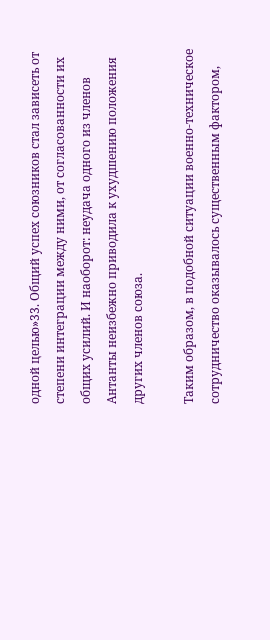одной целью»33. Общий успех союзников стал зависеть от степени интеграции между ними, от согласованности их общих усилий. И наоборот: неудача одного из членов Антанты неизбежно приводила к ухудшению положения других членов союза.

Таким образом, в подобной ситуации военно-техническое сотрудничество оказывалось существенным фактором,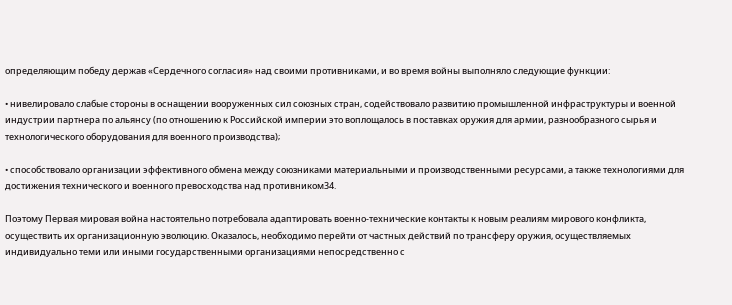определяющим победу держав «Сердечного согласия» над своими противниками, и во время войны выполняло следующие функции:

• нивелировало слабые стороны в оснащении вооруженных сил союзных стран, содействовало развитию промышленной инфраструктуры и военной индустрии партнера по альянсу (по отношению к Российской империи это воплощалось в поставках оружия для армии, разнообразного сырья и технологического оборудования для военного производства);

• способствовало организации эффективного обмена между союзниками материальными и производственными ресурсами, а также технологиями для достижения технического и военного превосходства над противником34.

Поэтому Первая мировая война настоятельно потребовала адаптировать военно-технические контакты к новым реалиям мирового конфликта, осуществить их организационную эволюцию. Оказалось, необходимо перейти от частных действий по трансферу оружия, осуществляемых индивидуально теми или иными государственными организациями непосредственно с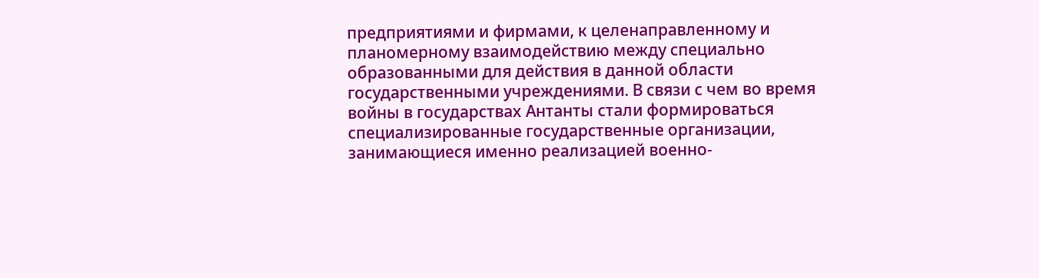предприятиями и фирмами, к целенаправленному и планомерному взаимодействию между специально образованными для действия в данной области государственными учреждениями. В связи с чем во время войны в государствах Антанты стали формироваться специализированные государственные организации, занимающиеся именно реализацией военно-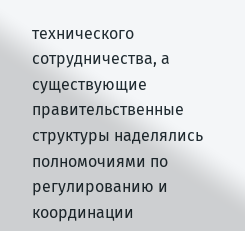технического сотрудничества, а существующие правительственные структуры наделялись полномочиями по регулированию и координации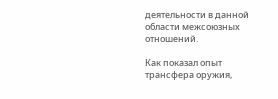деятельности в данной области межсоюзных отношений.

Как показал опыт трансфера оружия,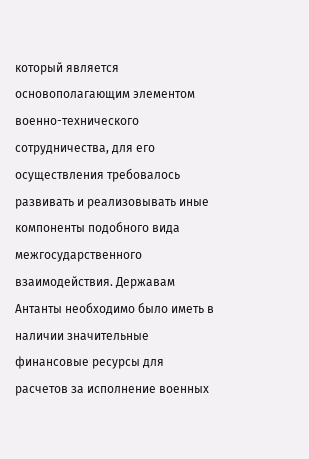который является основополагающим элементом военно-технического сотрудничества, для его осуществления требовалось развивать и реализовывать иные компоненты подобного вида межгосударственного взаимодействия. Державам Антанты необходимо было иметь в наличии значительные финансовые ресурсы для расчетов за исполнение военных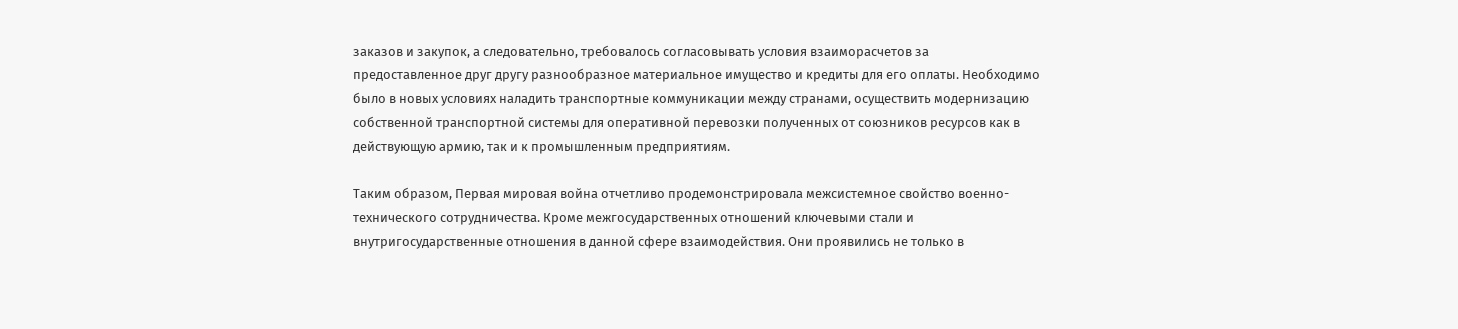заказов и закупок, а следовательно, требовалось согласовывать условия взаиморасчетов за предоставленное друг другу разнообразное материальное имущество и кредиты для его оплаты. Необходимо было в новых условиях наладить транспортные коммуникации между странами, осуществить модернизацию собственной транспортной системы для оперативной перевозки полученных от союзников ресурсов как в действующую армию, так и к промышленным предприятиям.

Таким образом, Первая мировая война отчетливо продемонстрировала межсистемное свойство военно-технического сотрудничества. Кроме межгосударственных отношений ключевыми стали и внутригосударственные отношения в данной сфере взаимодействия. Они проявились не только в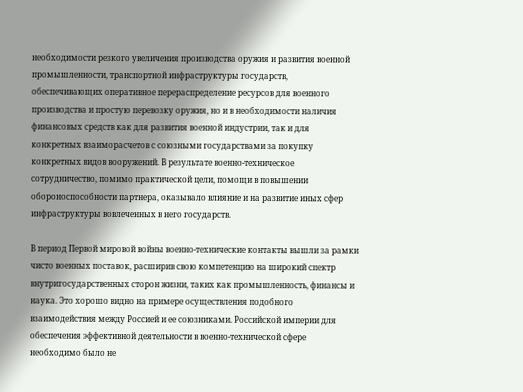необходимости резкого увеличения производства оружия и развития военной промышленности, транспортной инфраструктуры государств, обеспечивающих оперативное перераспределение ресурсов для военного производства и простую перевозку оружия, но и в необходимости наличия финансовых средств как для развития военной индустрии, так и для конкретных взаиморасчетов с союзными государствами за покупку конкретных видов вооружений. В результате военно-техническое сотрудничество, помимо практической цели, помощи в повышении обороноспособности партнера, оказывало влияние и на развитие иных сфер инфраструктуры вовлеченных в него государств.

В период Первой мировой войны военно-технические контакты вышли за рамки чисто военных поставок, расширив свою компетенцию на широкий спектр внутригосударственных сторон жизни, таких как промышленность, финансы и наука. Это хорошо видно на примере осуществления подобного взаимодействия между Россией и ее союзниками. Российской империи для обеспечения эффективной деятельности в военно-технической сфере необходимо было не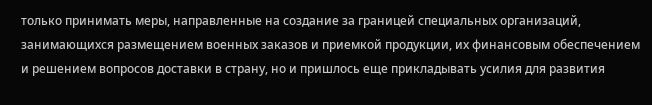только принимать меры, направленные на создание за границей специальных организаций, занимающихся размещением военных заказов и приемкой продукции, их финансовым обеспечением и решением вопросов доставки в страну, но и пришлось еще прикладывать усилия для развития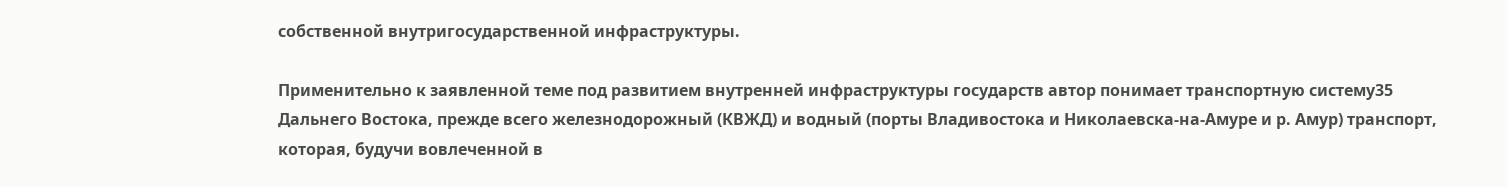собственной внутригосударственной инфраструктуры.

Применительно к заявленной теме под развитием внутренней инфраструктуры государств автор понимает транспортную систему35 Дальнего Востока, прежде всего железнодорожный (КВЖД) и водный (порты Владивостока и Николаевска-на-Амуре и р. Амур) транспорт, которая, будучи вовлеченной в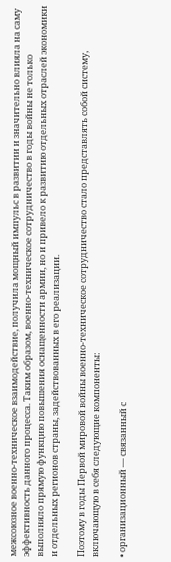межсоюзное военно-техническое взаимодействие, получила мощный импульс в развитии и значительно влияла на саму эффективность данного процесса. Таким образом, военно-техническое сотрудничество в годы войны не только выполняло прямую функцию повышения оснащенности армии, но и привело к развитию отдельных отраслей экономики и отдельных регионов страны, задействованных в его реализации.

Поэтому в годы Первой мировой войны военно-техническое сотрудничество стало представлять собой систему, включающую в себя следующие компоненты:

• организационный — связанный с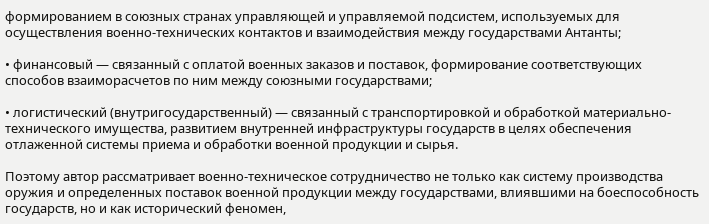формированием в союзных странах управляющей и управляемой подсистем, используемых для осуществления военно-технических контактов и взаимодействия между государствами Антанты;

• финансовый — связанный с оплатой военных заказов и поставок, формирование соответствующих способов взаиморасчетов по ним между союзными государствами;

• логистический (внутригосударственный) — связанный с транспортировкой и обработкой материально-технического имущества, развитием внутренней инфраструктуры государств в целях обеспечения отлаженной системы приема и обработки военной продукции и сырья.

Поэтому автор рассматривает военно-техническое сотрудничество не только как систему производства оружия и определенных поставок военной продукции между государствами, влиявшими на боеспособность государств, но и как исторический феномен,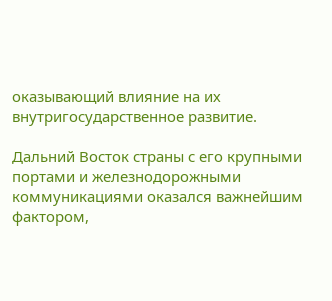оказывающий влияние на их внутригосударственное развитие.

Дальний Восток страны с его крупными портами и железнодорожными коммуникациями оказался важнейшим фактором,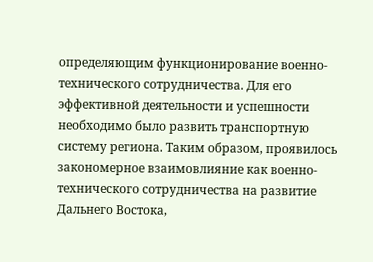определяющим функционирование военно-технического сотрудничества. Для его эффективной деятельности и успешности необходимо было развить транспортную систему региона. Таким образом, проявилось закономерное взаимовлияние как военно-технического сотрудничества на развитие Дальнего Востока,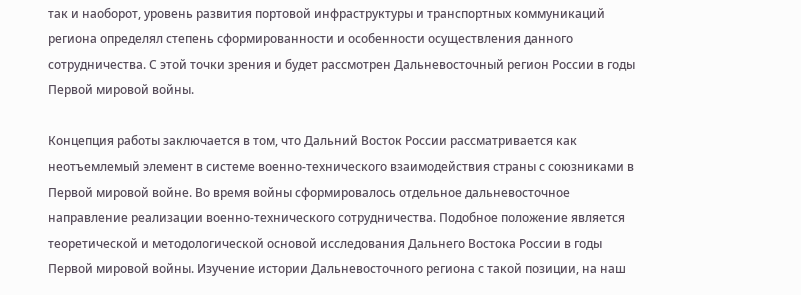так и наоборот, уровень развития портовой инфраструктуры и транспортных коммуникаций региона определял степень сформированности и особенности осуществления данного сотрудничества. С этой точки зрения и будет рассмотрен Дальневосточный регион России в годы Первой мировой войны.

Концепция работы заключается в том, что Дальний Восток России рассматривается как неотъемлемый элемент в системе военно-технического взаимодействия страны с союзниками в Первой мировой войне. Во время войны сформировалось отдельное дальневосточное направление реализации военно-технического сотрудничества. Подобное положение является теоретической и методологической основой исследования Дальнего Востока России в годы Первой мировой войны. Изучение истории Дальневосточного региона с такой позиции, на наш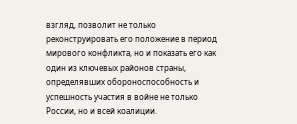взгляд, позволит не только реконструировать его положение в период мирового конфликта, но и показать его как один из ключевых районов страны, определявших обороноспособность и успешность участия в войне не только России, но и всей коалиции.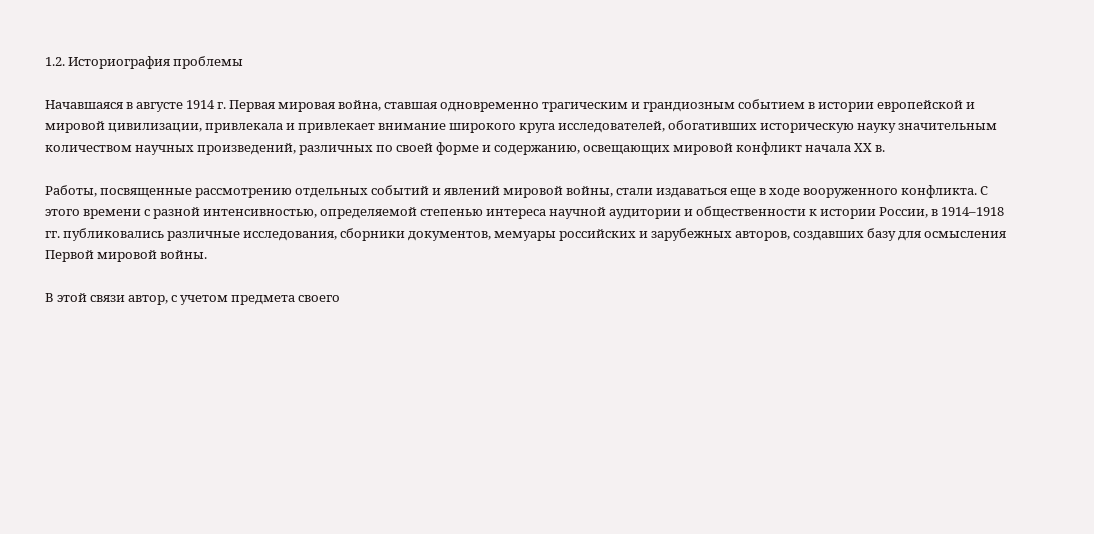1.2. Историография проблемы

Начавшаяся в августе 1914 г. Первая мировая война, ставшая одновременно трагическим и грандиозным событием в истории европейской и мировой цивилизации, привлекала и привлекает внимание широкого круга исследователей, обогативших историческую науку значительным количеством научных произведений, различных по своей форме и содержанию, освещающих мировой конфликт начала ХХ в.

Работы, посвященные рассмотрению отдельных событий и явлений мировой войны, стали издаваться еще в ходе вооруженного конфликта. С этого времени с разной интенсивностью, определяемой степенью интереса научной аудитории и общественности к истории России, в 1914–1918 гг. публиковались различные исследования, сборники документов, мемуары российских и зарубежных авторов, создавших базу для осмысления Первой мировой войны.

В этой связи автор, с учетом предмета своего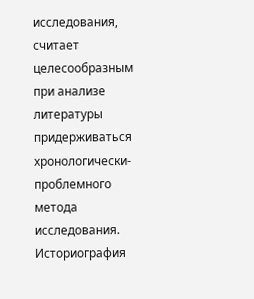исследования, считает целесообразным при анализе литературы придерживаться хронологически-проблемного метода исследования. Историография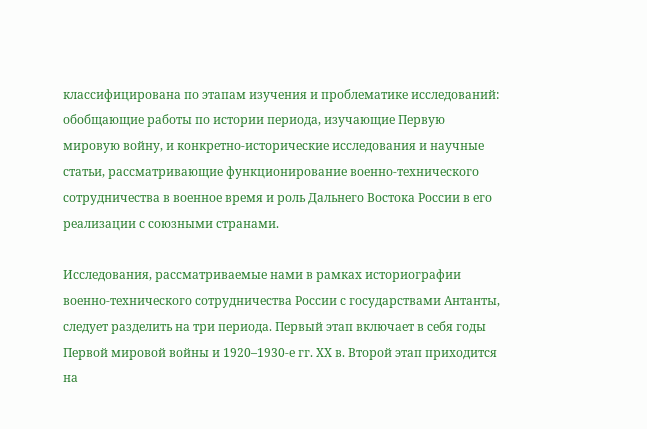классифицирована по этапам изучения и проблематике исследований: обобщающие работы по истории периода, изучающие Первую мировую войну, и конкретно-исторические исследования и научные статьи, рассматривающие функционирование военно-технического сотрудничества в военное время и роль Дальнего Востока России в его реализации с союзными странами.

Исследования, рассматриваемые нами в рамках историографии военно-технического сотрудничества России с государствами Антанты, следует разделить на три периода. Первый этап включает в себя годы Первой мировой войны и 1920–1930-е гг. ХХ в. Второй этап приходится на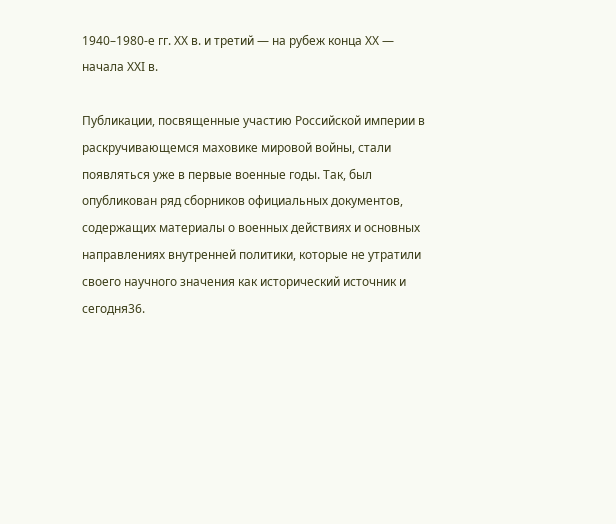1940–1980-е гг. ХХ в. и третий — на рубеж конца ХХ — начала ХХI в.

Публикации, посвященные участию Российской империи в раскручивающемся маховике мировой войны, стали появляться уже в первые военные годы. Так, был опубликован ряд сборников официальных документов, содержащих материалы о военных действиях и основных направлениях внутренней политики, которые не утратили своего научного значения как исторический источник и сегодня36.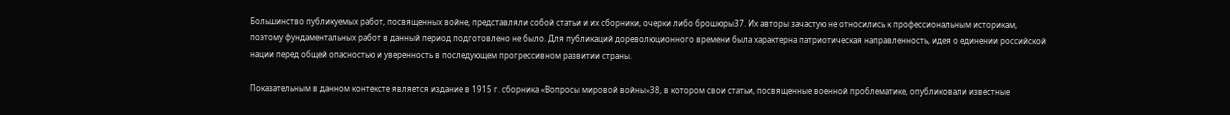Большинство публикуемых работ, посвященных войне, представляли собой статьи и их сборники, очерки либо брошюры37. Их авторы зачастую не относились к профессиональным историкам, поэтому фундаментальных работ в данный период подготовлено не было. Для публикаций дореволюционного времени была характерна патриотическая направленность, идея о единении российской нации перед общей опасностью и уверенность в последующем прогрессивном развитии страны.

Показательным в данном контексте является издание в 1915 г. сборника «Вопросы мировой войны»38, в котором свои статьи, посвященные военной проблематике, опубликовали известные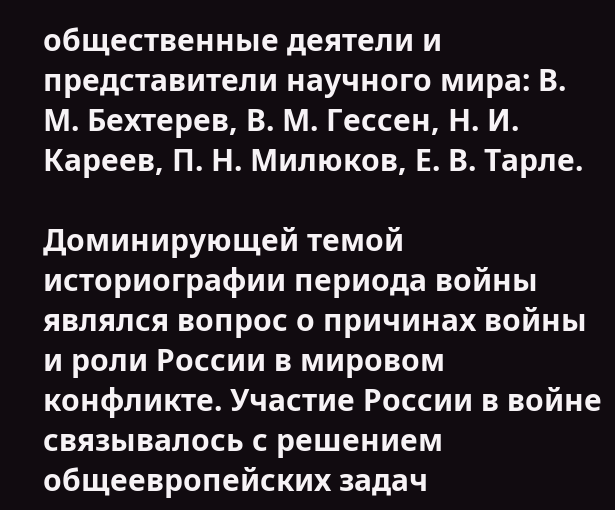общественные деятели и представители научного мира: В. М. Бехтерев, В. М. Гессен, Н. И. Кареев, П. Н. Милюков, Е. В. Тарле.

Доминирующей темой историографии периода войны являлся вопрос о причинах войны и роли России в мировом конфликте. Участие России в войне связывалось с решением общеевропейских задач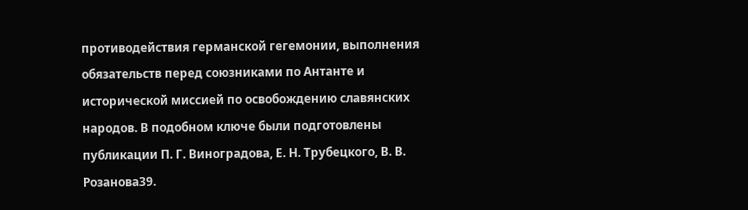противодействия германской гегемонии, выполнения обязательств перед союзниками по Антанте и исторической миссией по освобождению славянских народов. В подобном ключе были подготовлены публикации П. Г. Виноградова, Е. Н. Трубецкого, В. В. Розанова39.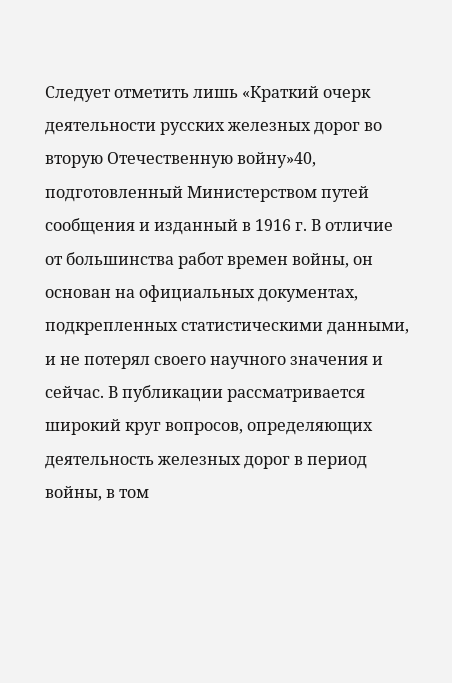Следует отметить лишь «Краткий очерк деятельности русских железных дорог во вторую Отечественную войну»40, подготовленный Министерством путей сообщения и изданный в 1916 г. В отличие от большинства работ времен войны, он основан на официальных документах, подкрепленных статистическими данными, и не потерял своего научного значения и сейчас. В публикации рассматривается широкий круг вопросов, определяющих деятельность железных дорог в период войны, в том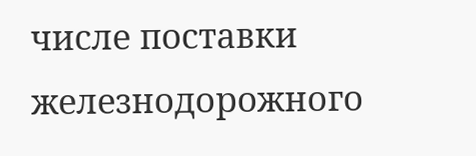числе поставки железнодорожного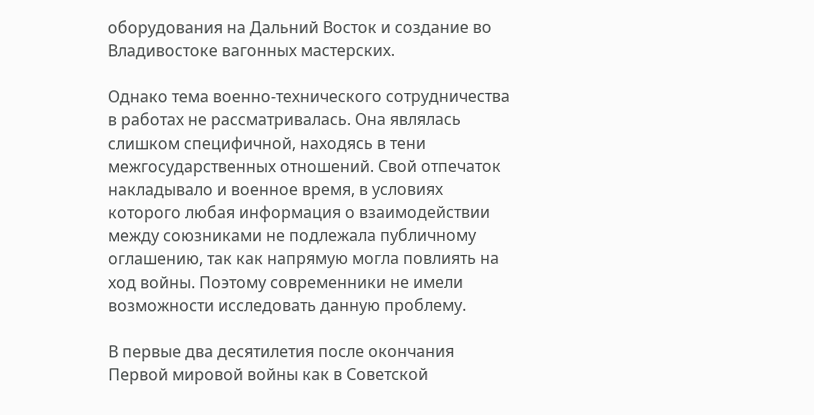оборудования на Дальний Восток и создание во Владивостоке вагонных мастерских.

Однако тема военно-технического сотрудничества в работах не рассматривалась. Она являлась слишком специфичной, находясь в тени межгосударственных отношений. Свой отпечаток накладывало и военное время, в условиях которого любая информация о взаимодействии между союзниками не подлежала публичному оглашению, так как напрямую могла повлиять на ход войны. Поэтому современники не имели возможности исследовать данную проблему.

В первые два десятилетия после окончания Первой мировой войны как в Советской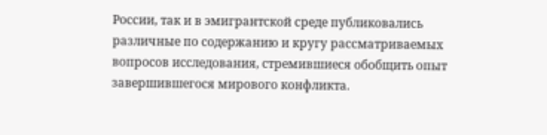России, так и в эмигрантской среде публиковались различные по содержанию и кругу рассматриваемых вопросов исследования, стремившиеся обобщить опыт завершившегося мирового конфликта.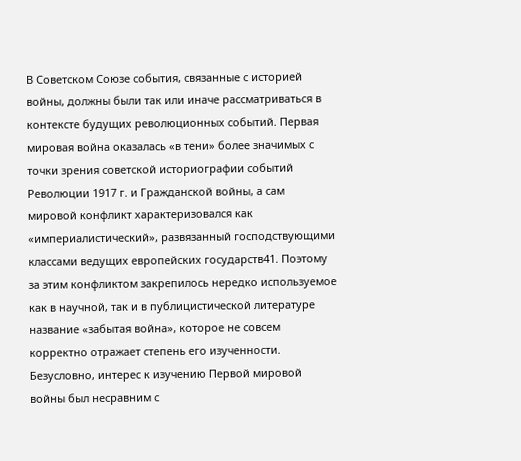В Советском Союзе события, связанные с историей войны, должны были так или иначе рассматриваться в контексте будущих революционных событий. Первая мировая война оказалась «в тени» более значимых с точки зрения советской историографии событий Революции 1917 г. и Гражданской войны, а сам мировой конфликт характеризовался как «империалистический», развязанный господствующими классами ведущих европейских государств41. Поэтому за этим конфликтом закрепилось нередко используемое как в научной, так и в публицистической литературе название «забытая война», которое не совсем корректно отражает степень его изученности. Безусловно, интерес к изучению Первой мировой войны был несравним с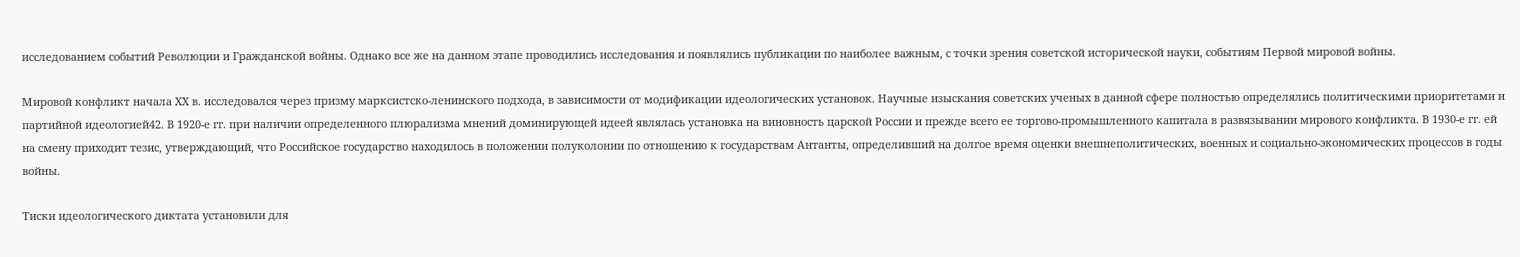исследованием событий Революции и Гражданской войны. Однако все же на данном этапе проводились исследования и появлялись публикации по наиболее важным, с точки зрения советской исторической науки, событиям Первой мировой войны.

Мировой конфликт начала ХХ в. исследовался через призму марксистско-ленинского подхода, в зависимости от модификации идеологических установок. Научные изыскания советских ученых в данной сфере полностью определялись политическими приоритетами и партийной идеологией42. В 1920-е гг. при наличии определенного плюрализма мнений доминирующей идеей являлась установка на виновность царской России и прежде всего ее торгово-промышленного капитала в развязывании мирового конфликта. В 1930-е гг. ей на смену приходит тезис, утверждающий, что Российское государство находилось в положении полуколонии по отношению к государствам Антанты, определивший на долгое время оценки внешнеполитических, военных и социально-экономических процессов в годы войны.

Тиски идеологического диктата установили для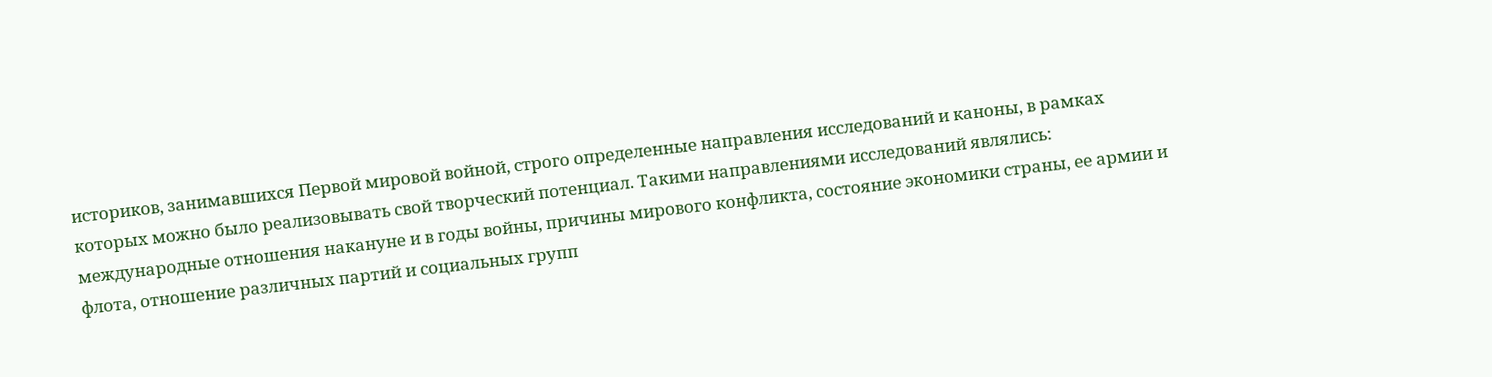историков, занимавшихся Первой мировой войной, строго определенные направления исследований и каноны, в рамках которых можно было реализовывать свой творческий потенциал. Такими направлениями исследований являлись: международные отношения накануне и в годы войны, причины мирового конфликта, состояние экономики страны, ее армии и флота, отношение различных партий и социальных групп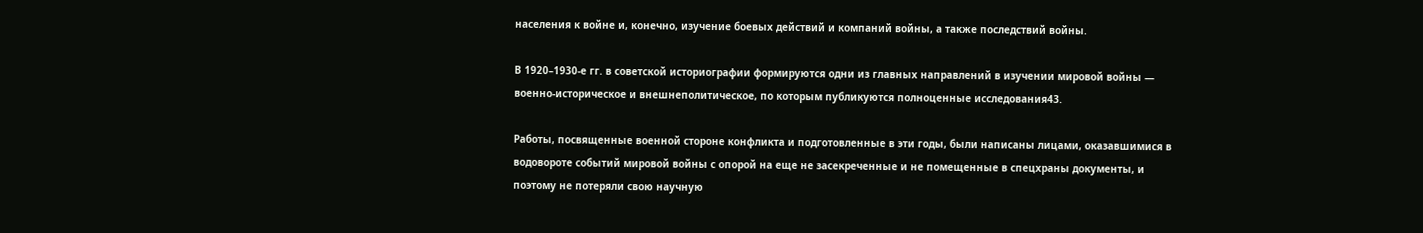населения к войне и, конечно, изучение боевых действий и компаний войны, а также последствий войны.

В 1920–1930-е гг. в советской историографии формируются одни из главных направлений в изучении мировой войны — военно-историческое и внешнеполитическое, по которым публикуются полноценные исследования43.

Работы, посвященные военной стороне конфликта и подготовленные в эти годы, были написаны лицами, оказавшимися в водовороте событий мировой войны с опорой на еще не засекреченные и не помещенные в спецхраны документы, и поэтому не потеряли свою научную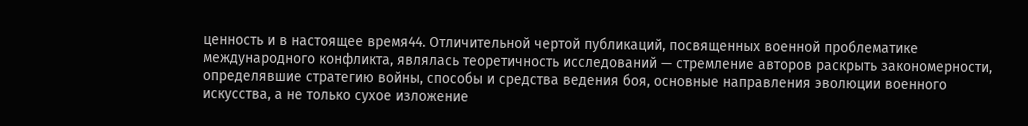ценность и в настоящее время44. Отличительной чертой публикаций, посвященных военной проблематике международного конфликта, являлась теоретичность исследований — стремление авторов раскрыть закономерности, определявшие стратегию войны, способы и средства ведения боя, основные направления эволюции военного искусства, а не только сухое изложение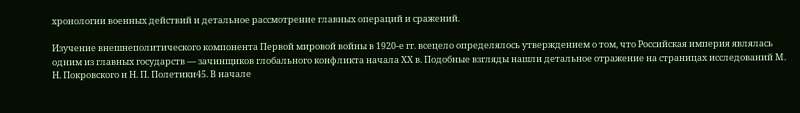хронологии военных действий и детальное рассмотрение главных операций и сражений.

Изучение внешнеполитического компонента Первой мировой войны в 1920-е гг. всецело определялось утверждением о том, что Российская империя являлась одним из главных государств — зачинщиков глобального конфликта начала ХХ в. Подобные взгляды нашли детальное отражение на страницах исследований М. Н. Покровского и Н. П. Полетики45. В начале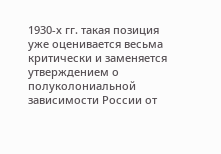1930-х гг. такая позиция уже оценивается весьма критически и заменяется утверждением о полуколониальной зависимости России от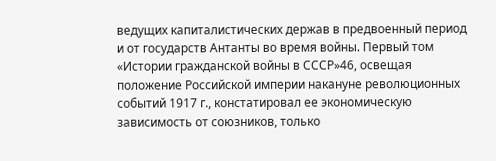ведущих капиталистических держав в предвоенный период и от государств Антанты во время войны. Первый том «Истории гражданской войны в СССР»46, освещая положение Российской империи накануне революционных событий 1917 г., констатировал ее экономическую зависимость от союзников, только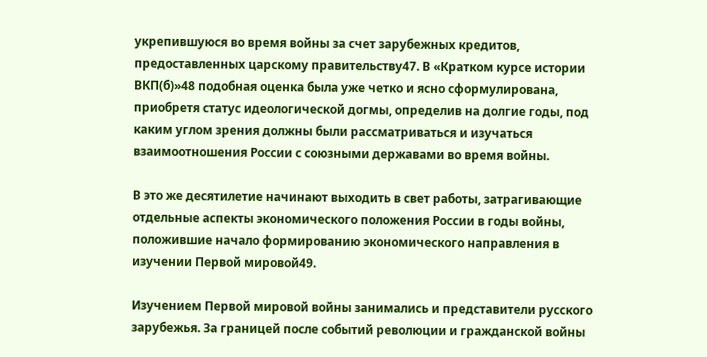укрепившуюся во время войны за счет зарубежных кредитов, предоставленных царскому правительству47. В «Кратком курсе истории ВКП(б)»48 подобная оценка была уже четко и ясно сформулирована, приобретя статус идеологической догмы, определив на долгие годы, под каким углом зрения должны были рассматриваться и изучаться взаимоотношения России с союзными державами во время войны.

В это же десятилетие начинают выходить в свет работы, затрагивающие отдельные аспекты экономического положения России в годы войны, положившие начало формированию экономического направления в изучении Первой мировой49.

Изучением Первой мировой войны занимались и представители русского зарубежья. За границей после событий революции и гражданской войны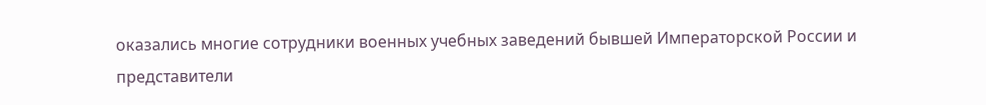оказались многие сотрудники военных учебных заведений бывшей Императорской России и представители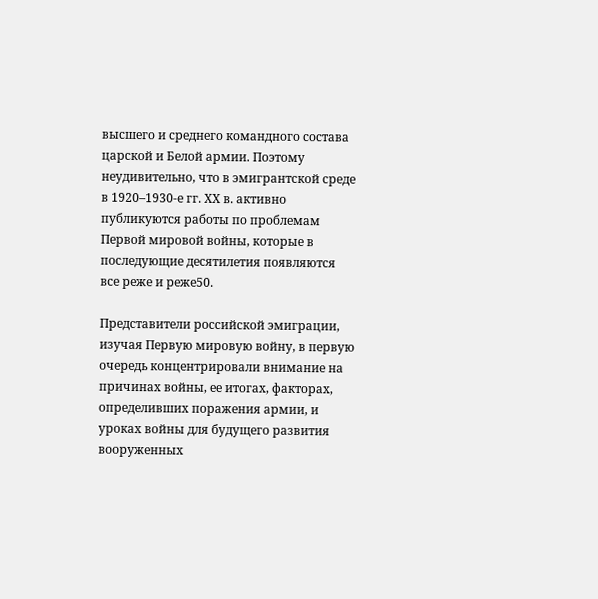высшего и среднего командного состава царской и Белой армии. Поэтому неудивительно, что в эмигрантской среде в 1920–1930-е гг. ХХ в. активно публикуются работы по проблемам Первой мировой войны, которые в последующие десятилетия появляются все реже и реже50.

Представители российской эмиграции, изучая Первую мировую войну, в первую очередь концентрировали внимание на причинах войны, ее итогах, факторах, определивших поражения армии, и уроках войны для будущего развития вооруженных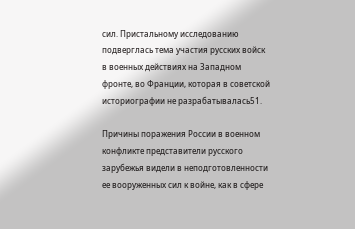сил. Пристальному исследованию подверглась тема участия русских войск в военных действиях на Западном фронте, во Франции, которая в советской историографии не разрабатывалась51.

Причины поражения России в военном конфликте представители русского зарубежья видели в неподготовленности ее вооруженных сил к войне, как в сфере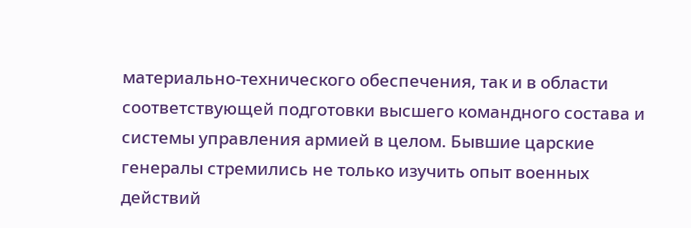материально-технического обеспечения, так и в области соответствующей подготовки высшего командного состава и системы управления армией в целом. Бывшие царские генералы стремились не только изучить опыт военных действий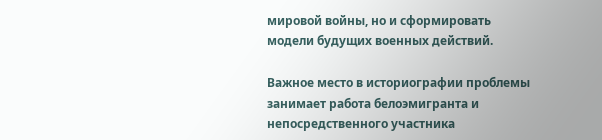мировой войны, но и сформировать модели будущих военных действий.

Важное место в историографии проблемы занимает работа белоэмигранта и непосредственного участника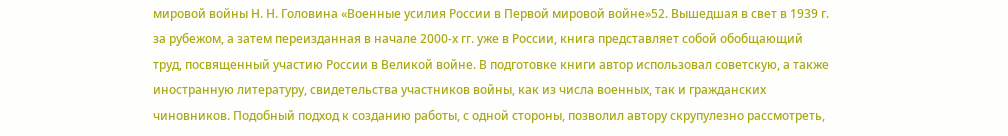мировой войны Н. Н. Головина «Военные усилия России в Первой мировой войне»52. Вышедшая в свет в 1939 г. за рубежом, а затем переизданная в начале 2000-х гг. уже в России, книга представляет собой обобщающий труд, посвященный участию России в Великой войне. В подготовке книги автор использовал советскую, а также иностранную литературу, свидетельства участников войны, как из числа военных, так и гражданских чиновников. Подобный подход к созданию работы, с одной стороны, позволил автору скрупулезно рассмотреть,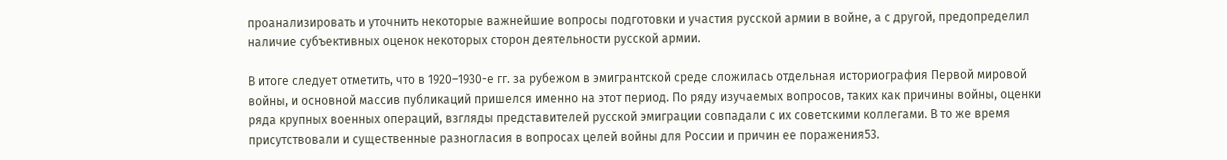проанализировать и уточнить некоторые важнейшие вопросы подготовки и участия русской армии в войне, а с другой, предопределил наличие субъективных оценок некоторых сторон деятельности русской армии.

В итоге следует отметить, что в 1920–1930-е гг. за рубежом в эмигрантской среде сложилась отдельная историография Первой мировой войны, и основной массив публикаций пришелся именно на этот период. По ряду изучаемых вопросов, таких как причины войны, оценки ряда крупных военных операций, взгляды представителей русской эмиграции совпадали с их советскими коллегами. В то же время присутствовали и существенные разногласия в вопросах целей войны для России и причин ее поражения53.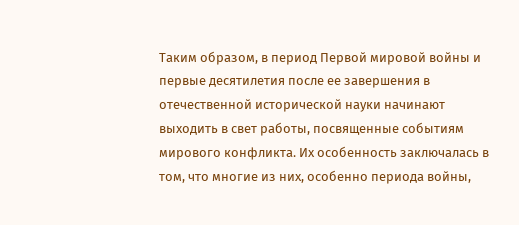Таким образом, в период Первой мировой войны и первые десятилетия после ее завершения в отечественной исторической науки начинают выходить в свет работы, посвященные событиям мирового конфликта. Их особенность заключалась в том, что многие из них, особенно периода войны,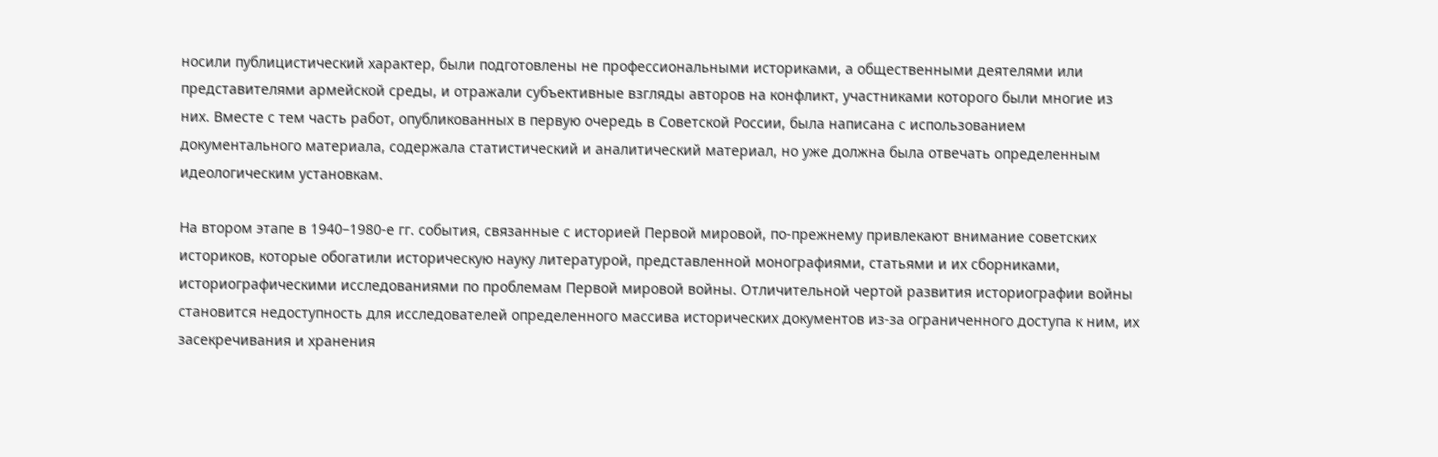носили публицистический характер, были подготовлены не профессиональными историками, а общественными деятелями или представителями армейской среды, и отражали субъективные взгляды авторов на конфликт, участниками которого были многие из них. Вместе с тем часть работ, опубликованных в первую очередь в Советской России, была написана с использованием документального материала, содержала статистический и аналитический материал, но уже должна была отвечать определенным идеологическим установкам.

На втором этапе в 1940–1980-е гг. события, связанные с историей Первой мировой, по-прежнему привлекают внимание советских историков, которые обогатили историческую науку литературой, представленной монографиями, статьями и их сборниками, историографическими исследованиями по проблемам Первой мировой войны. Отличительной чертой развития историографии войны становится недоступность для исследователей определенного массива исторических документов из-за ограниченного доступа к ним, их засекречивания и хранения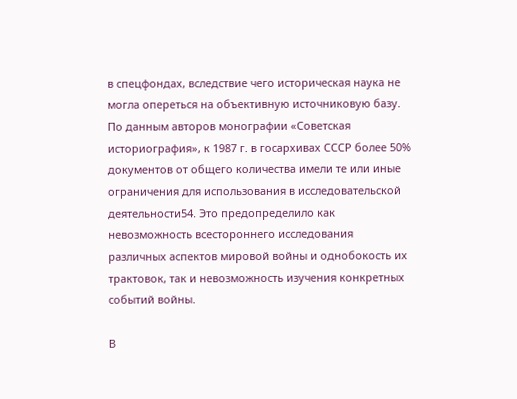в спецфондах, вследствие чего историческая наука не могла опереться на объективную источниковую базу. По данным авторов монографии «Советская историография», к 1987 г. в госархивах СССР более 50% документов от общего количества имели те или иные ограничения для использования в исследовательской деятельности54. Это предопределило как невозможность всестороннего исследования различных аспектов мировой войны и однобокость их трактовок, так и невозможность изучения конкретных событий войны.

В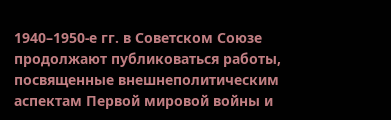1940–1950-е гг. в Советском Союзе продолжают публиковаться работы, посвященные внешнеполитическим аспектам Первой мировой войны и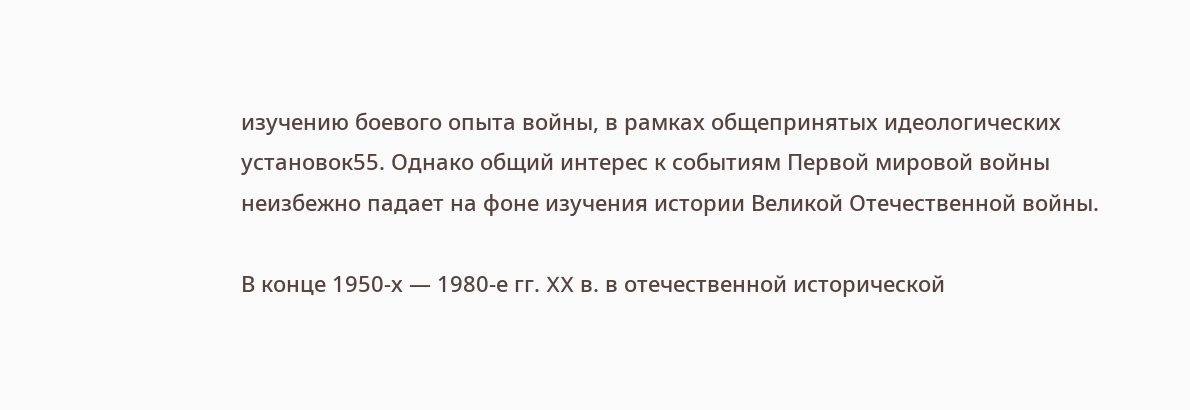изучению боевого опыта войны, в рамках общепринятых идеологических установок55. Однако общий интерес к событиям Первой мировой войны неизбежно падает на фоне изучения истории Великой Отечественной войны.

В конце 1950-х — 1980-е гг. XX в. в отечественной исторической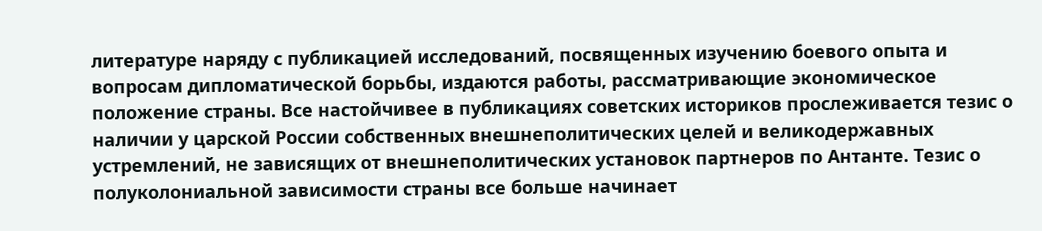литературе наряду с публикацией исследований, посвященных изучению боевого опыта и вопросам дипломатической борьбы, издаются работы, рассматривающие экономическое положение страны. Все настойчивее в публикациях советских историков прослеживается тезис о наличии у царской России собственных внешнеполитических целей и великодержавных устремлений, не зависящих от внешнеполитических установок партнеров по Антанте. Тезис о полуколониальной зависимости страны все больше начинает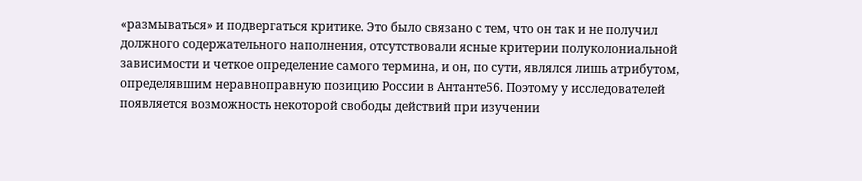«размываться» и подвергаться критике. Это было связано с тем, что он так и не получил должного содержательного наполнения, отсутствовали ясные критерии полуколониальной зависимости и четкое определение самого термина, и он, по сути, являлся лишь атрибутом, определявшим неравноправную позицию России в Антанте56. Поэтому у исследователей появляется возможность некоторой свободы действий при изучении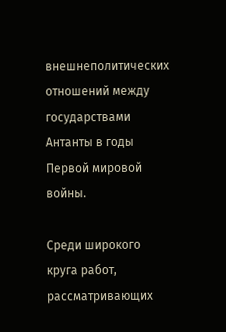внешнеполитических отношений между государствами Антанты в годы Первой мировой войны.

Среди широкого круга работ, рассматривающих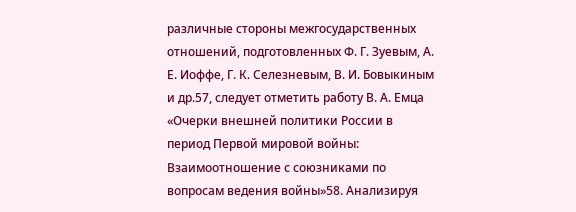различные стороны межгосударственных отношений, подготовленных Ф. Г. Зуевым, А. Е. Иоффе, Г. К. Селезневым, В. И. Бовыкиным и др.57, следует отметить работу В. А. Емца «Очерки внешней политики России в период Первой мировой войны: Взаимоотношение с союзниками по вопросам ведения войны»58. Анализируя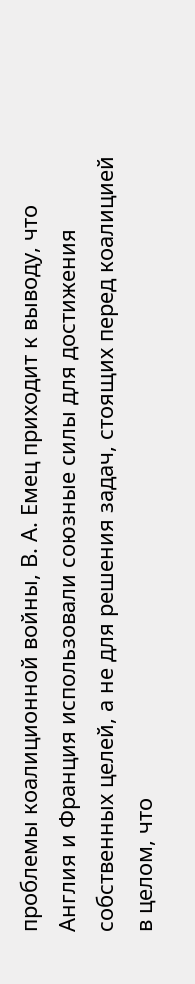проблемы коалиционной войны, В. А. Емец приходит к выводу, что Англия и Франция использовали союзные силы для достижения собственных целей, а не для решения задач, стоящих перед коалицией в целом, что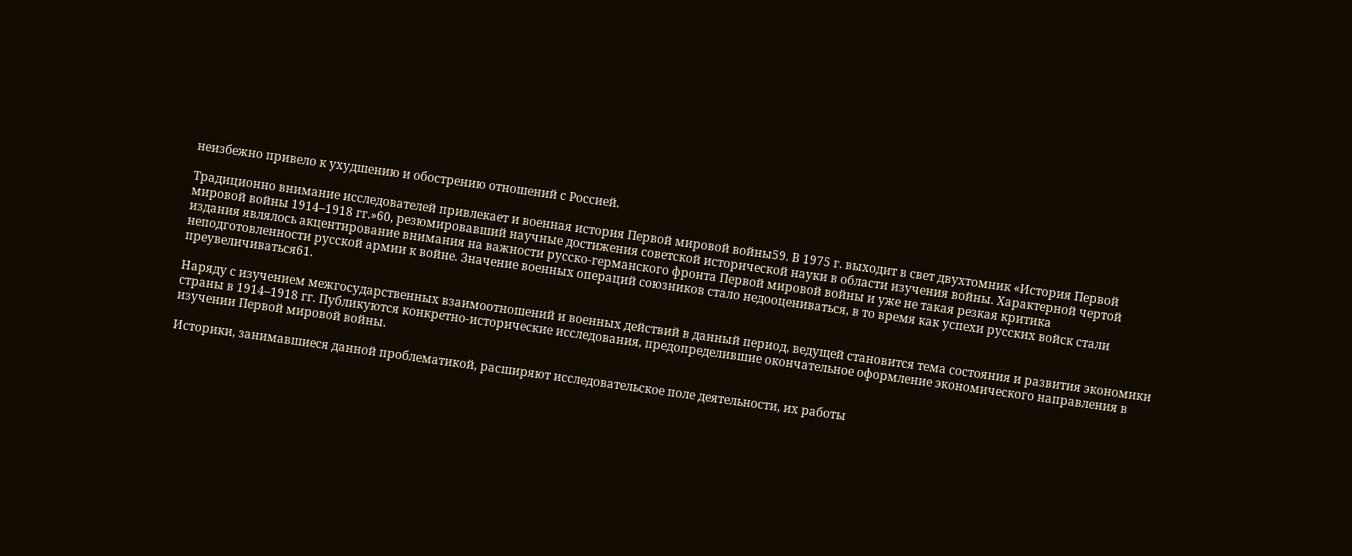неизбежно привело к ухудшению и обострению отношений с Россией.

Традиционно внимание исследователей привлекает и военная история Первой мировой войны59. В 1975 г. выходит в свет двухтомник «История Первой мировой войны 1914–1918 гг.»60, резюмировавший научные достижения советской исторической науки в области изучения войны. Характерной чертой издания являлось акцентирование внимания на важности русско-германского фронта Первой мировой войны и уже не такая резкая критика неподготовленности русской армии к войне. Значение военных операций союзников стало недооцениваться, в то время как успехи русских войск стали преувеличиваться61.

Наряду с изучением межгосударственных взаимоотношений и военных действий в данный период, ведущей становится тема состояния и развития экономики страны в 1914–1918 гг. Публикуются конкретно-исторические исследования, предопределившие окончательное оформление экономического направления в изучении Первой мировой войны.

Историки, занимавшиеся данной проблематикой, расширяют исследовательское поле деятельности, их работы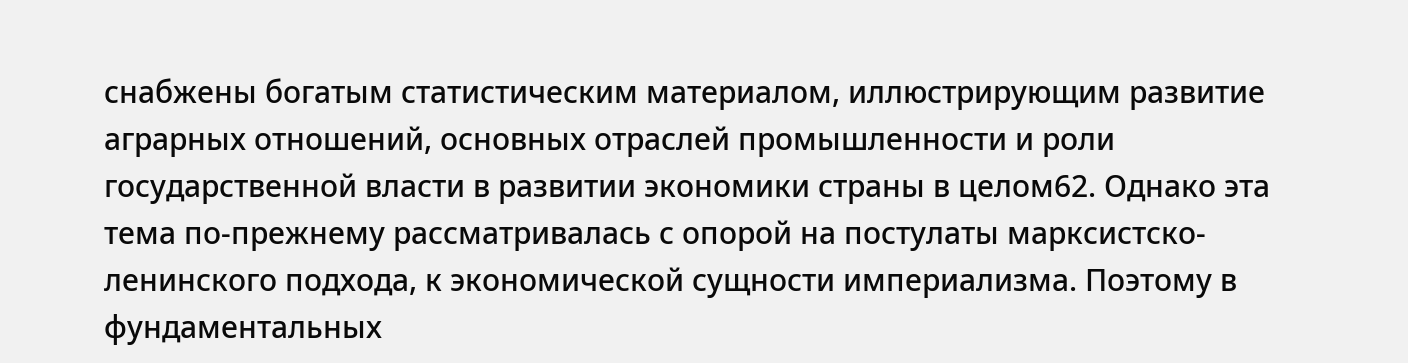снабжены богатым статистическим материалом, иллюстрирующим развитие аграрных отношений, основных отраслей промышленности и роли государственной власти в развитии экономики страны в целом62. Однако эта тема по-прежнему рассматривалась с опорой на постулаты марксистско-ленинского подхода, к экономической сущности империализма. Поэтому в фундаментальных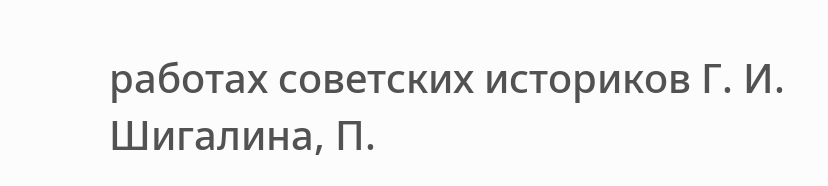работах советских историков Г. И. Шигалина, П.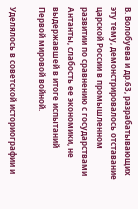В. Волобуева и др.63, разрабатывающих эту тему, демонстрировалось отставание царской России в промышленном развитии по сравнению с государствами Антанты, слабость ее экономики, не выдержавшей в итоге испытаний Первой мировой войной.

Уделялось в советской историографии и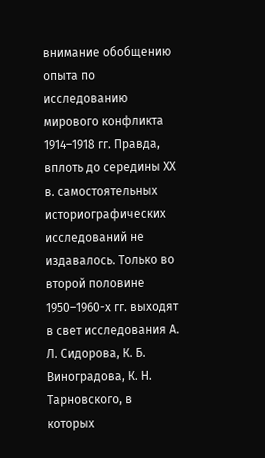внимание обобщению опыта по исследованию мирового конфликта 1914–1918 гг. Правда, вплоть до середины ХХ в. самостоятельных историографических исследований не издавалось. Только во второй половине 1950–1960-х гг. выходят в свет исследования А. Л. Сидорова, К. Б. Виноградова, К. Н. Тарновского, в которых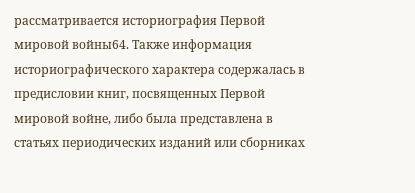рассматривается историография Первой мировой войны64. Также информация историографического характера содержалась в предисловии книг, посвященных Первой мировой войне, либо была представлена в статьях периодических изданий или сборниках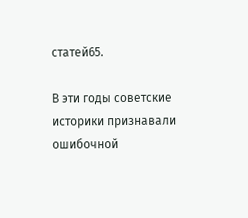статей65.

В эти годы советские историки признавали ошибочной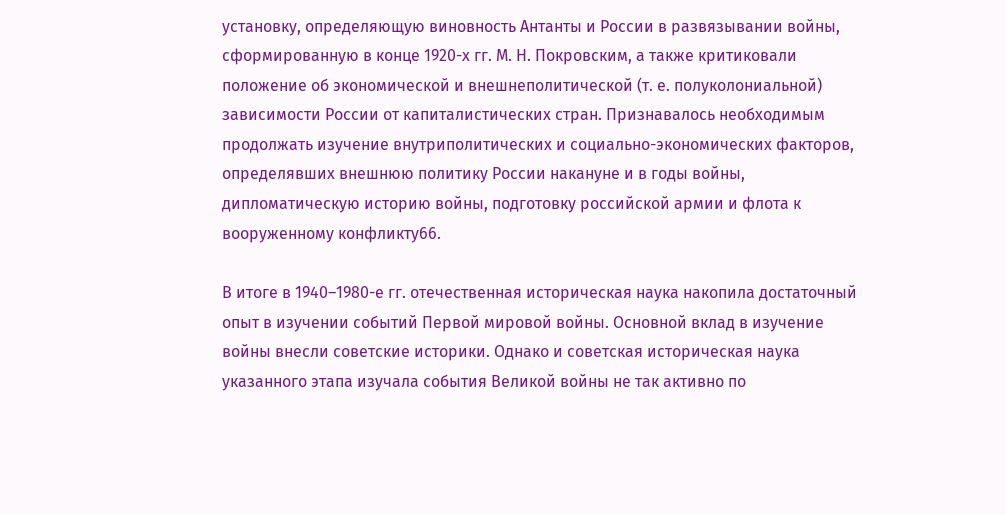установку, определяющую виновность Антанты и России в развязывании войны, сформированную в конце 1920-х гг. М. Н. Покровским, а также критиковали положение об экономической и внешнеполитической (т. е. полуколониальной) зависимости России от капиталистических стран. Признавалось необходимым продолжать изучение внутриполитических и социально-экономических факторов, определявших внешнюю политику России накануне и в годы войны, дипломатическую историю войны, подготовку российской армии и флота к вооруженному конфликту66.

В итоге в 1940–1980-е гг. отечественная историческая наука накопила достаточный опыт в изучении событий Первой мировой войны. Основной вклад в изучение войны внесли советские историки. Однако и советская историческая наука указанного этапа изучала события Великой войны не так активно по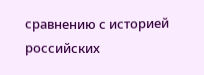сравнению с историей российских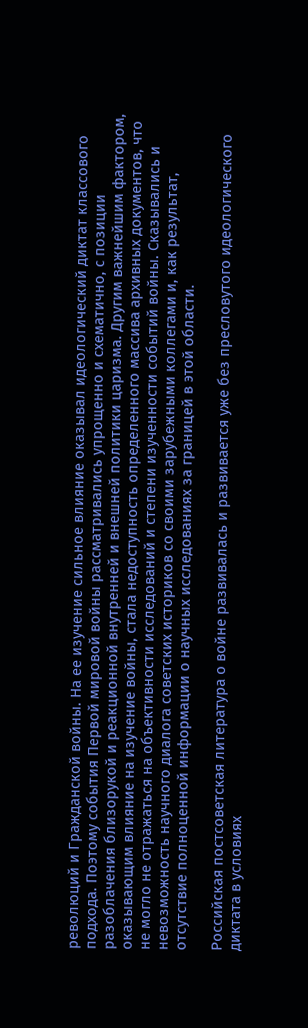революций и Гражданской войны. На ее изучение сильное влияние оказывал идеологический диктат классового подхода. Поэтому события Первой мировой войны рассматривались упрощенно и схематично, с позиции разоблачения близорукой и реакционной внутренней и внешней политики царизма. Другим важнейшим фактором, оказывающим влияние на изучение войны, стала недоступность определенного массива архивных документов, что не могло не отражаться на объективности исследований и степени изученности событий войны. Сказывались и невозможность научного диалога советских историков со своими зарубежными коллегами и, как результат, отсутствие полноценной информации о научных исследованиях за границей в этой области.

Российская постсоветская литература о войне развивалась и развивается уже без пресловутого идеологического диктата в условиях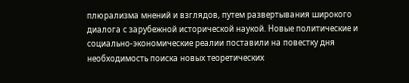плюрализма мнений и взглядов, путем развертывания широкого диалога с зарубежной исторической наукой. Новые политические и социально-экономические реалии поставили на повестку дня необходимость поиска новых теоретических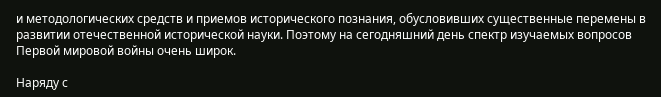и методологических средств и приемов исторического познания, обусловивших существенные перемены в развитии отечественной исторической науки. Поэтому на сегодняшний день спектр изучаемых вопросов Первой мировой войны очень широк.

Наряду с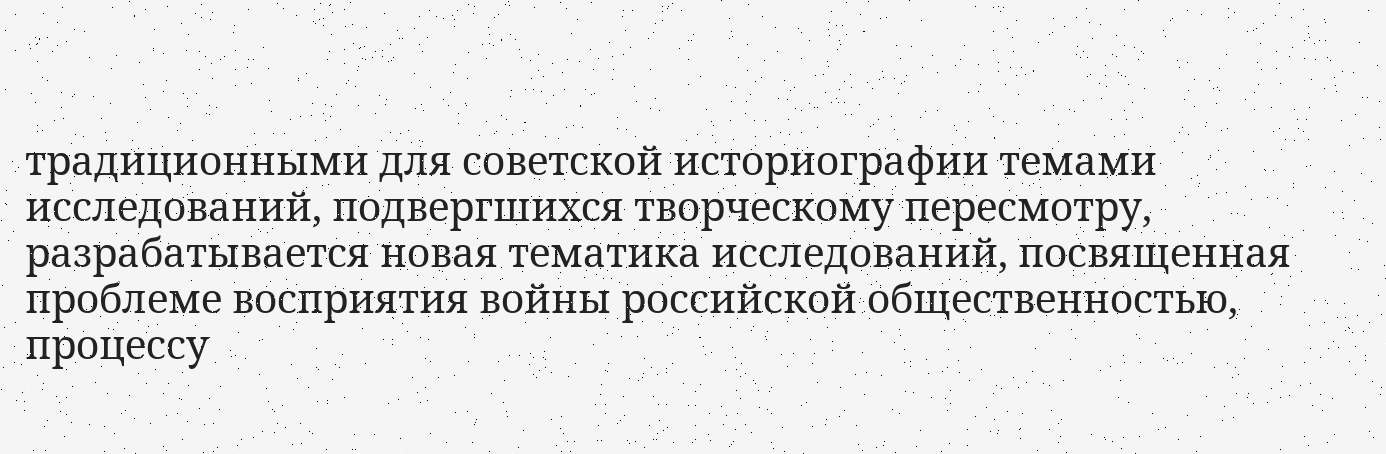традиционными для советской историографии темами исследований, подвергшихся творческому пересмотру, разрабатывается новая тематика исследований, посвященная проблеме восприятия войны российской общественностью, процессу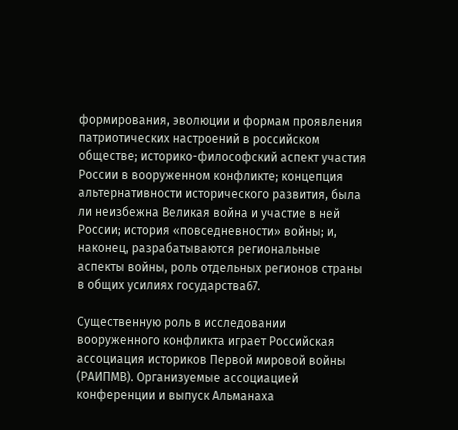формирования, эволюции и формам проявления патриотических настроений в российском обществе; историко-философский аспект участия России в вооруженном конфликте; концепция альтернативности исторического развития, была ли неизбежна Великая война и участие в ней России; история «повседневности» войны; и, наконец, разрабатываются региональные аспекты войны, роль отдельных регионов страны в общих усилиях государства67.

Существенную роль в исследовании вооруженного конфликта играет Российская ассоциация историков Первой мировой войны (РАИПМВ). Организуемые ассоциацией конференции и выпуск Альманаха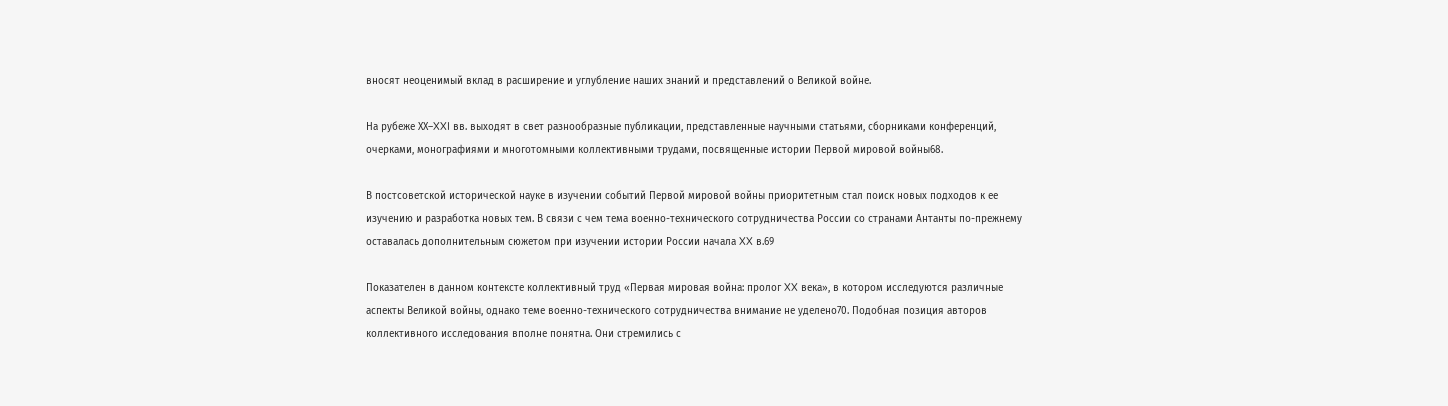вносят неоценимый вклад в расширение и углубление наших знаний и представлений о Великой войне.

На рубеже ХХ–XXI вв. выходят в свет разнообразные публикации, представленные научными статьями, сборниками конференций, очерками, монографиями и многотомными коллективными трудами, посвященные истории Первой мировой войны68.

В постсоветской исторической науке в изучении событий Первой мировой войны приоритетным стал поиск новых подходов к ее изучению и разработка новых тем. В связи с чем тема военно-технического сотрудничества России со странами Антанты по-прежнему оставалась дополнительным сюжетом при изучении истории России начала XX в.69

Показателен в данном контексте коллективный труд «Первая мировая война: пролог XX века», в котором исследуются различные аспекты Великой войны, однако теме военно-технического сотрудничества внимание не уделено70. Подобная позиция авторов коллективного исследования вполне понятна. Они стремились с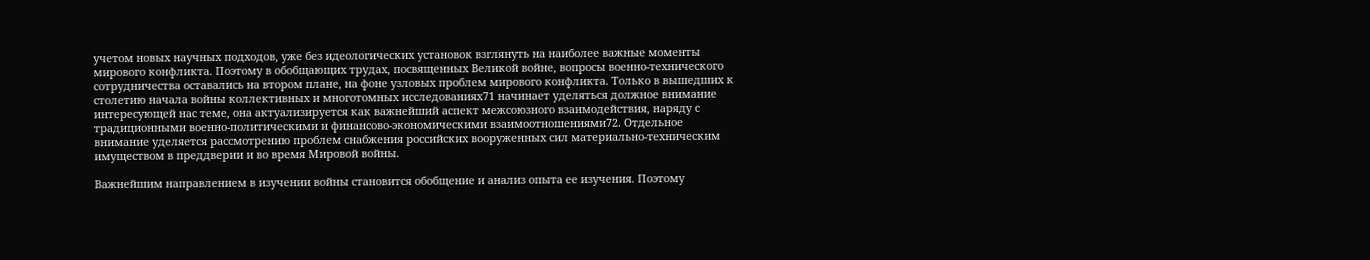учетом новых научных подходов, уже без идеологических установок взглянуть на наиболее важные моменты мирового конфликта. Поэтому в обобщающих трудах, посвященных Великой войне, вопросы военно-технического сотрудничества оставались на втором плане, на фоне узловых проблем мирового конфликта. Только в вышедших к столетию начала войны коллективных и многотомных исследованиях71 начинает уделяться должное внимание интересующей нас теме, она актуализируется как важнейший аспект межсоюзного взаимодействия, наряду с традиционными военно-политическими и финансово-экономическими взаимоотношениями72. Отдельное внимание уделяется рассмотрению проблем снабжения российских вооруженных сил материально-техническим имуществом в преддверии и во время Мировой войны.

Важнейшим направлением в изучении войны становится обобщение и анализ опыта ее изучения. Поэтому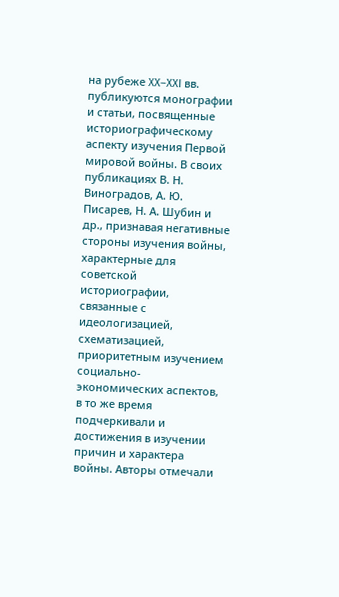на рубеже XX–XXI вв. публикуются монографии и статьи, посвященные историографическому аспекту изучения Первой мировой войны. В своих публикациях В. Н. Виноградов, А. Ю. Писарев, Н. А. Шубин и др., признавая негативные стороны изучения войны, характерные для советской историографии, связанные с идеологизацией, схематизацией, приоритетным изучением социально-экономических аспектов, в то же время подчеркивали и достижения в изучении причин и характера войны. Авторы отмечали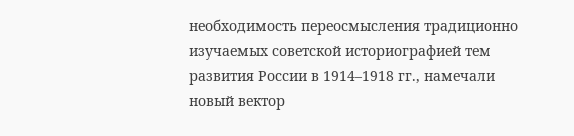необходимость переосмысления традиционно изучаемых советской историографией тем развития России в 1914–1918 гг., намечали новый вектор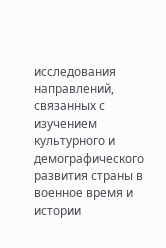исследования направлений, связанных с изучением культурного и демографического развития страны в военное время и истории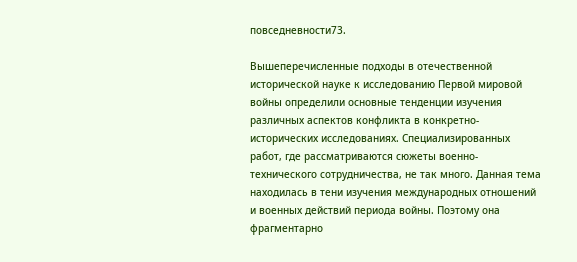повседневности73.

Вышеперечисленные подходы в отечественной исторической науке к исследованию Первой мировой войны определили основные тенденции изучения различных аспектов конфликта в конкретно-исторических исследованиях. Специализированных работ, где рассматриваются сюжеты военно-технического сотрудничества, не так много. Данная тема находилась в тени изучения международных отношений и военных действий периода войны. Поэтому она фрагментарно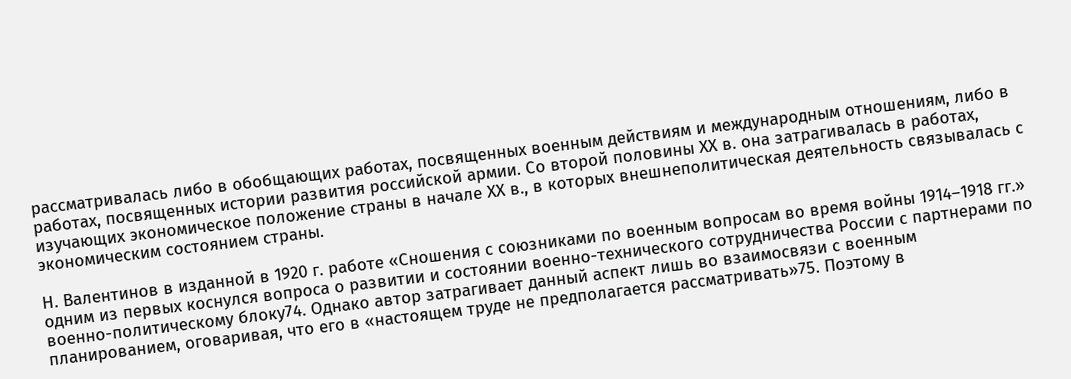рассматривалась либо в обобщающих работах, посвященных военным действиям и международным отношениям, либо в работах, посвященных истории развития российской армии. Со второй половины ХХ в. она затрагивалась в работах, изучающих экономическое положение страны в начале ХХ в., в которых внешнеполитическая деятельность связывалась с экономическим состоянием страны.

Н. Валентинов в изданной в 1920 г. работе «Сношения с союзниками по военным вопросам во время войны 1914–1918 гг.» одним из первых коснулся вопроса о развитии и состоянии военно-технического сотрудничества России с партнерами по военно-политическому блоку74. Однако автор затрагивает данный аспект лишь во взаимосвязи с военным планированием, оговаривая, что его в «настоящем труде не предполагается рассматривать»75. Поэтому в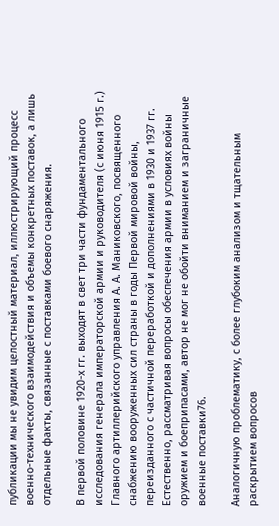публикации мы не увидим целостный материал, иллюстрирующий процесс военно-технического взаимодействия и объемы конкретных поставок, а лишь отдельные факты, связанные с поставками боевого снаряжения.

В первой половине 1920-х гг. выходят в свет три части фундаментального исследования генерала императорской армии и руководителя (с июня 1915 г.) Главного артиллерийского управления А. А. Маниковского, посвященного снабжению вооруженных сил страны в годы Первой мировой войны, переизданного с частичной переработкой и дополнениями в 1930 и 1937 гг. Естественно, рассматривая вопросы обеспечения армии в условиях войны оружием и боеприпасами, автор не мог не обойти вниманием и заграничные военные поставки76.

Аналогичную проблематику, с более глубоким анализом и тщательным раскрытием вопросов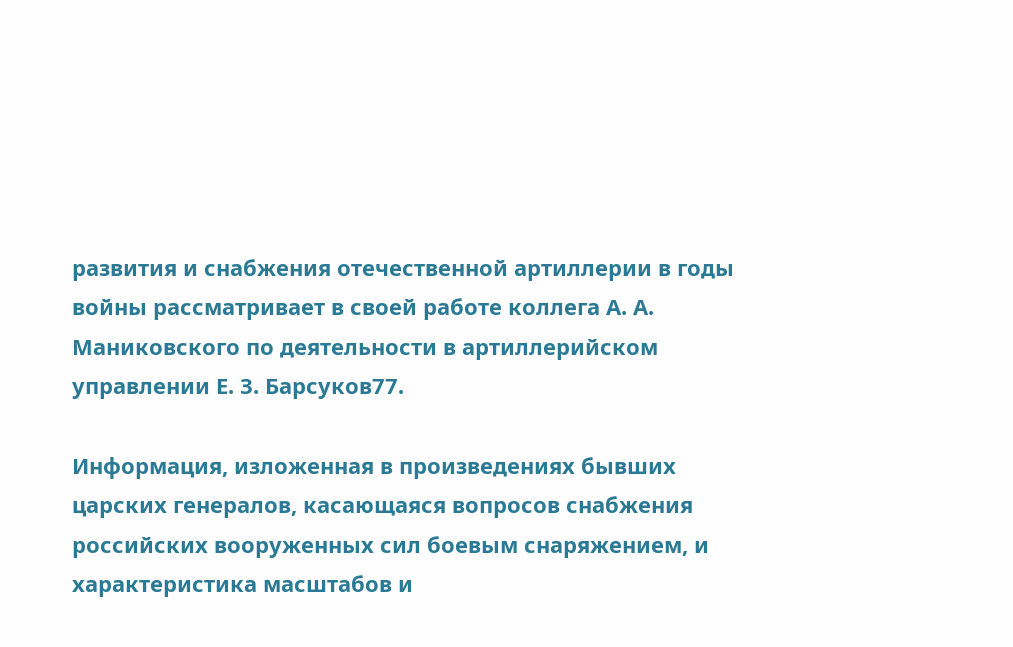развития и снабжения отечественной артиллерии в годы войны рассматривает в своей работе коллега А. А. Маниковского по деятельности в артиллерийском управлении Е. З. Барсуков77.

Информация, изложенная в произведениях бывших царских генералов, касающаяся вопросов снабжения российских вооруженных сил боевым снаряжением, и характеристика масштабов и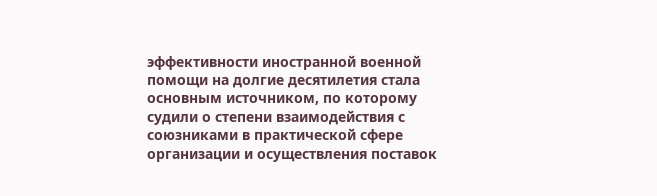эффективности иностранной военной помощи на долгие десятилетия стала основным источником, по которому судили о степени взаимодействия с союзниками в практической сфере организации и осуществления поставок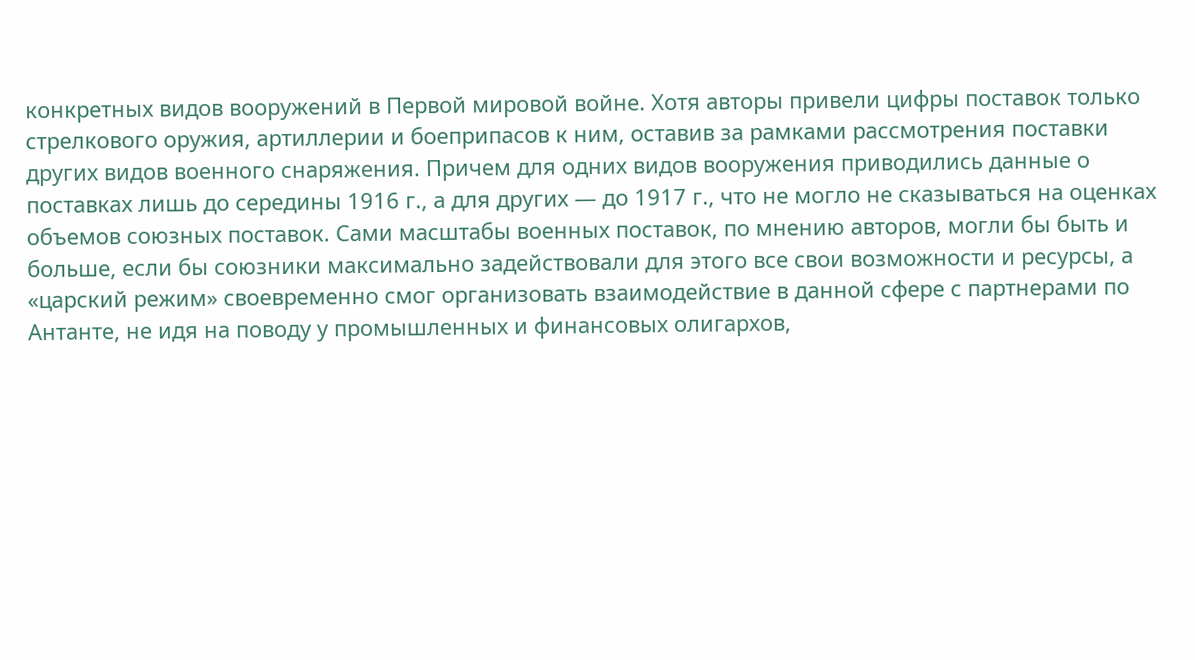конкретных видов вооружений в Первой мировой войне. Хотя авторы привели цифры поставок только стрелкового оружия, артиллерии и боеприпасов к ним, оставив за рамками рассмотрения поставки других видов военного снаряжения. Причем для одних видов вооружения приводились данные о поставках лишь до середины 1916 г., а для других — до 1917 г., что не могло не сказываться на оценках объемов союзных поставок. Сами масштабы военных поставок, по мнению авторов, могли бы быть и больше, если бы союзники максимально задействовали для этого все свои возможности и ресурсы, а «царский режим» своевременно смог организовать взаимодействие в данной сфере с партнерами по Антанте, не идя на поводу у промышленных и финансовых олигархов,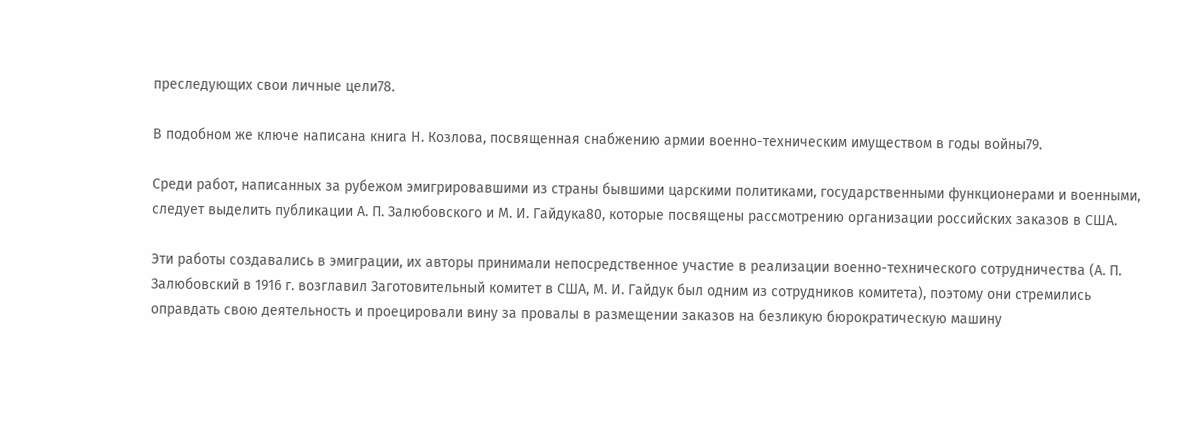преследующих свои личные цели78.

В подобном же ключе написана книга Н. Козлова, посвященная снабжению армии военно-техническим имуществом в годы войны79.

Среди работ, написанных за рубежом эмигрировавшими из страны бывшими царскими политиками, государственными функционерами и военными, следует выделить публикации А. П. Залюбовского и М. И. Гайдука80, которые посвящены рассмотрению организации российских заказов в США.

Эти работы создавались в эмиграции, их авторы принимали непосредственное участие в реализации военно-технического сотрудничества (А. П. Залюбовский в 1916 г. возглавил Заготовительный комитет в США, М. И. Гайдук был одним из сотрудников комитета), поэтому они стремились оправдать свою деятельность и проецировали вину за провалы в размещении заказов на безликую бюрократическую машину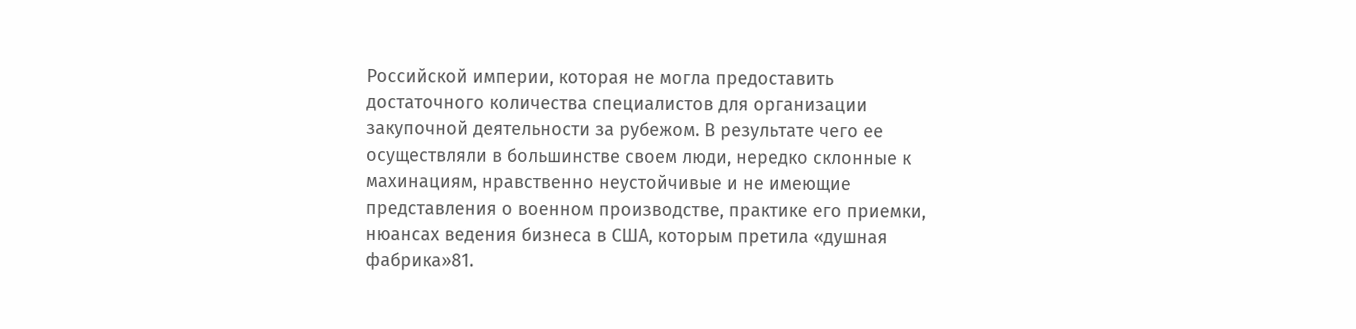Российской империи, которая не могла предоставить достаточного количества специалистов для организации закупочной деятельности за рубежом. В результате чего ее осуществляли в большинстве своем люди, нередко склонные к махинациям, нравственно неустойчивые и не имеющие представления о военном производстве, практике его приемки, нюансах ведения бизнеса в США, которым претила «душная фабрика»81.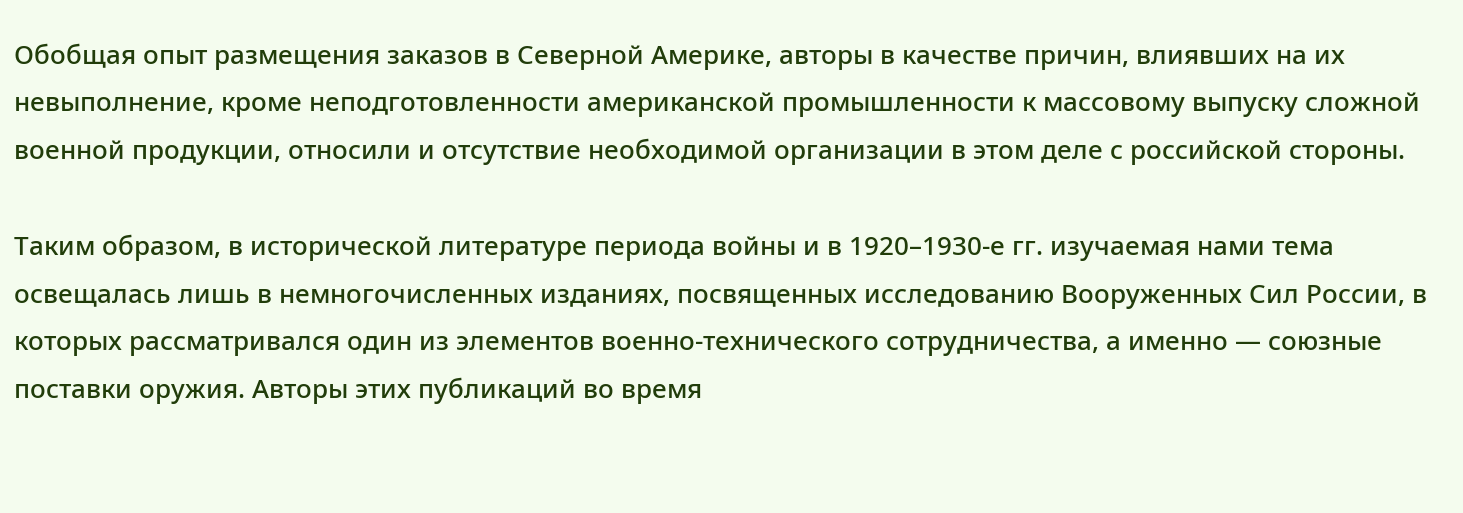Обобщая опыт размещения заказов в Северной Америке, авторы в качестве причин, влиявших на их невыполнение, кроме неподготовленности американской промышленности к массовому выпуску сложной военной продукции, относили и отсутствие необходимой организации в этом деле с российской стороны.

Таким образом, в исторической литературе периода войны и в 1920–1930-е гг. изучаемая нами тема освещалась лишь в немногочисленных изданиях, посвященных исследованию Вооруженных Сил России, в которых рассматривался один из элементов военно-технического сотрудничества, а именно — союзные поставки оружия. Авторы этих публикаций во время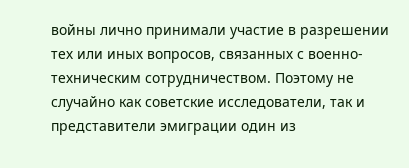войны лично принимали участие в разрешении тех или иных вопросов, связанных с военно-техническим сотрудничеством. Поэтому не случайно как советские исследователи, так и представители эмиграции один из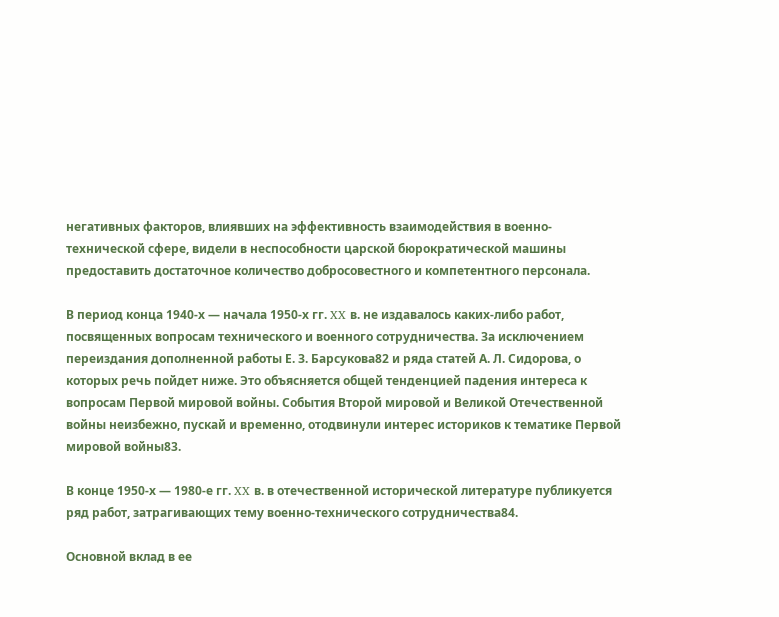негативных факторов, влиявших на эффективность взаимодействия в военно-технической сфере, видели в неспособности царской бюрократической машины предоставить достаточное количество добросовестного и компетентного персонала.

В период конца 1940-х — начала 1950-х гг. XX в. не издавалось каких-либо работ, посвященных вопросам технического и военного сотрудничества. За исключением переиздания дополненной работы Е. З. Барсукова82 и ряда статей А. Л. Сидорова, о которых речь пойдет ниже. Это объясняется общей тенденцией падения интереса к вопросам Первой мировой войны. События Второй мировой и Великой Отечественной войны неизбежно, пускай и временно, отодвинули интерес историков к тематике Первой мировой войны83.

В конце 1950-х — 1980-е гг. XX в. в отечественной исторической литературе публикуется ряд работ, затрагивающих тему военно-технического сотрудничества84.

Основной вклад в ее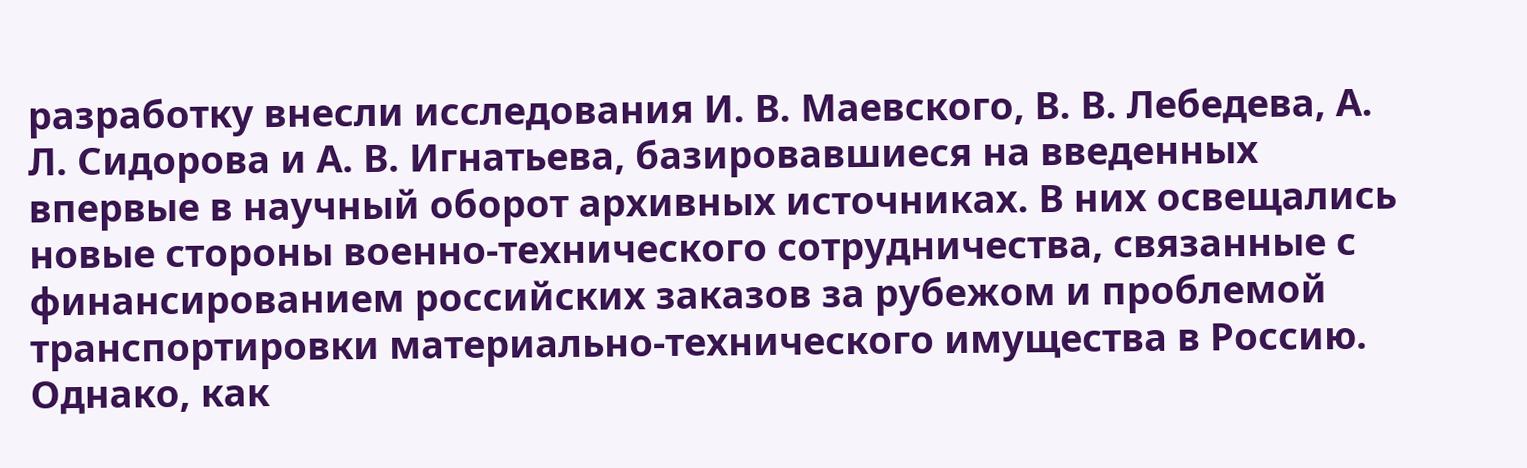разработку внесли исследования И. В. Маевского, В. В. Лебедева, А. Л. Сидорова и А. В. Игнатьева, базировавшиеся на введенных впервые в научный оборот архивных источниках. В них освещались новые стороны военно-технического сотрудничества, связанные с финансированием российских заказов за рубежом и проблемой транспортировки материально-технического имущества в Россию. Однако, как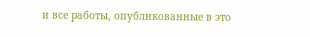и все работы, опубликованные в это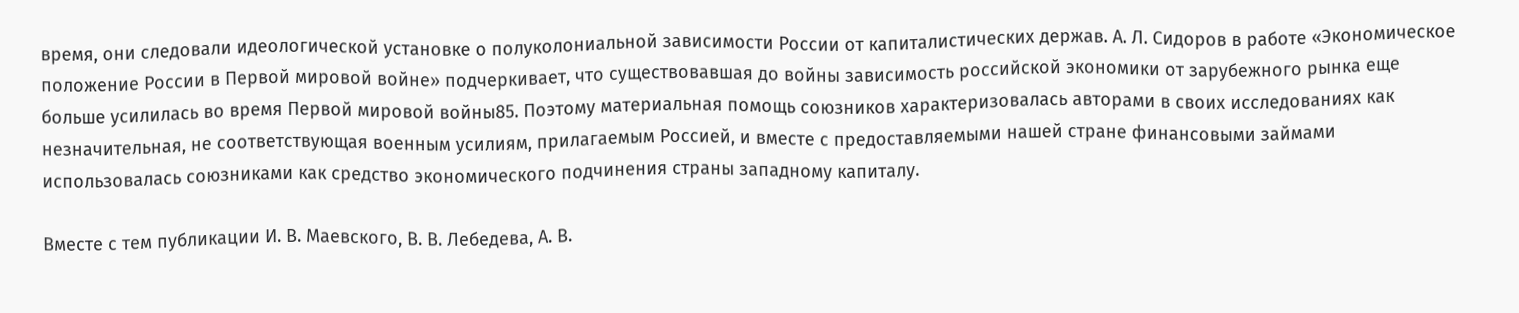время, они следовали идеологической установке о полуколониальной зависимости России от капиталистических держав. А. Л. Сидоров в работе «Экономическое положение России в Первой мировой войне» подчеркивает, что существовавшая до войны зависимость российской экономики от зарубежного рынка еще больше усилилась во время Первой мировой войны85. Поэтому материальная помощь союзников характеризовалась авторами в своих исследованиях как незначительная, не соответствующая военным усилиям, прилагаемым Россией, и вместе с предоставляемыми нашей стране финансовыми займами использовалась союзниками как средство экономического подчинения страны западному капиталу.

Вместе с тем публикации И. В. Маевского, В. В. Лебедева, А. В.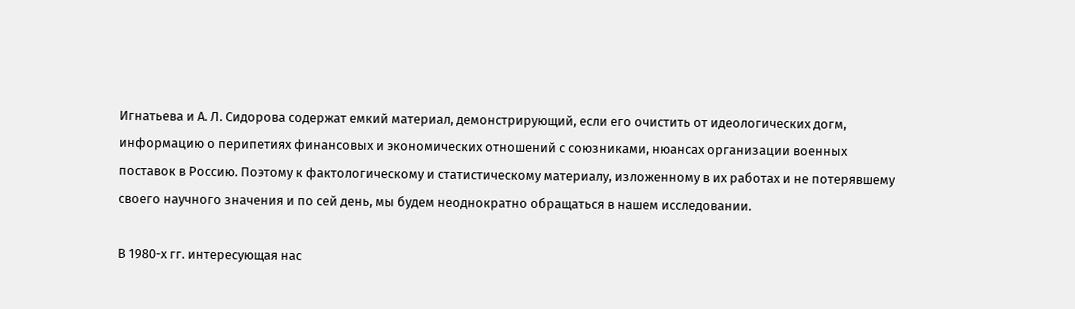Игнатьева и А. Л. Сидорова содержат емкий материал, демонстрирующий, если его очистить от идеологических догм, информацию о перипетиях финансовых и экономических отношений с союзниками, нюансах организации военных поставок в Россию. Поэтому к фактологическому и статистическому материалу, изложенному в их работах и не потерявшему своего научного значения и по сей день, мы будем неоднократно обращаться в нашем исследовании.

В 1980-х гг. интересующая нас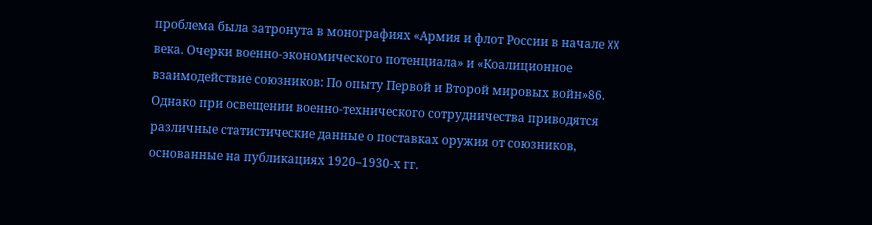проблема была затронута в монографиях «Армия и флот России в начале XX века. Очерки военно-экономического потенциала» и «Коалиционное взаимодействие союзников: По опыту Первой и Второй мировых войн»86. Однако при освещении военно-технического сотрудничества приводятся различные статистические данные о поставках оружия от союзников, основанные на публикациях 1920–1930-х гг.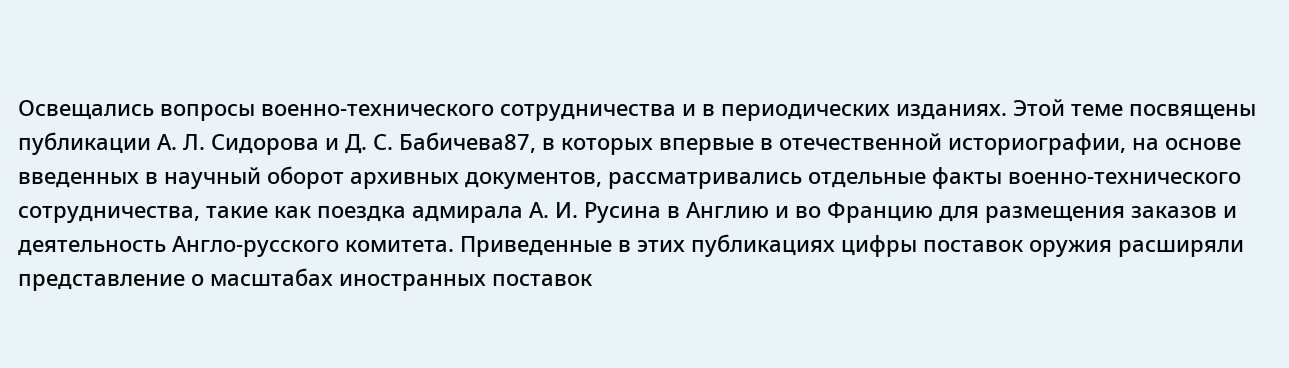Освещались вопросы военно-технического сотрудничества и в периодических изданиях. Этой теме посвящены публикации А. Л. Сидорова и Д. С. Бабичева87, в которых впервые в отечественной историографии, на основе введенных в научный оборот архивных документов, рассматривались отдельные факты военно-технического сотрудничества, такие как поездка адмирала А. И. Русина в Англию и во Францию для размещения заказов и деятельность Англо-русского комитета. Приведенные в этих публикациях цифры поставок оружия расширяли представление о масштабах иностранных поставок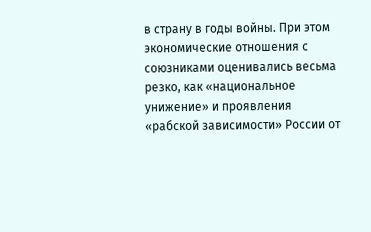в страну в годы войны. При этом экономические отношения с союзниками оценивались весьма резко, как «национальное унижение» и проявления «рабской зависимости» России от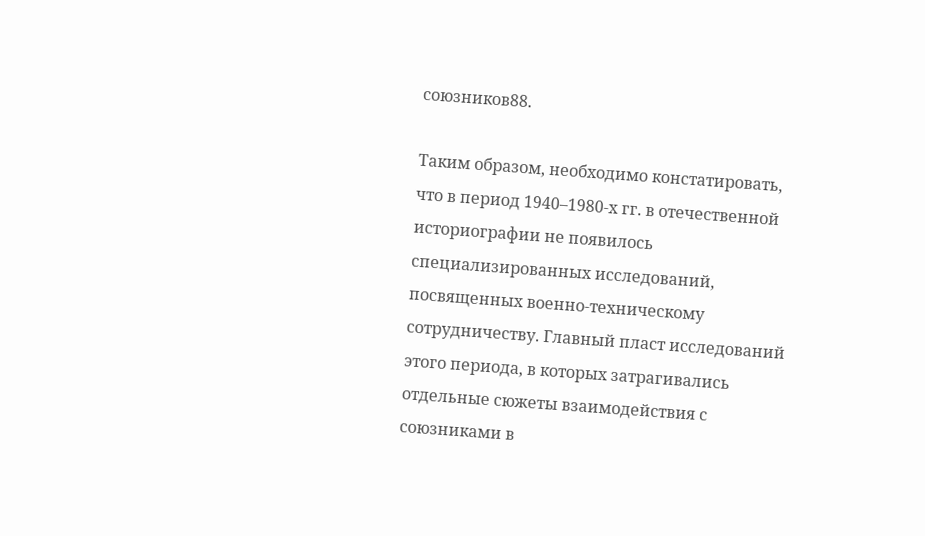союзников88.

Таким образом, необходимо констатировать, что в период 1940–1980-х гг. в отечественной историографии не появилось специализированных исследований, посвященных военно-техническому сотрудничеству. Главный пласт исследований этого периода, в которых затрагивались отдельные сюжеты взаимодействия с союзниками в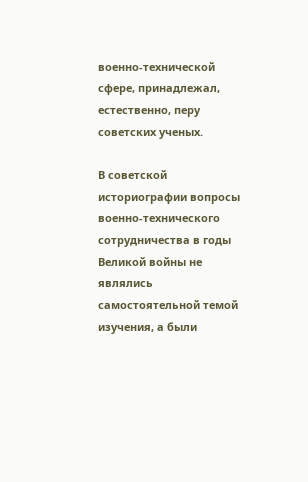военно-технической сфере, принадлежал, естественно, перу советских ученых.

В советской историографии вопросы военно-технического сотрудничества в годы Великой войны не являлись самостоятельной темой изучения, а были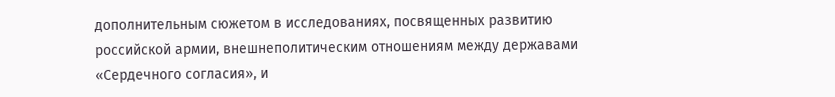дополнительным сюжетом в исследованиях, посвященных развитию российской армии, внешнеполитическим отношениям между державами «Сердечного согласия», и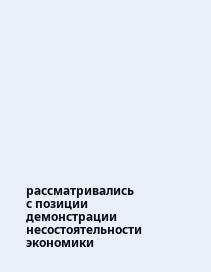рассматривались с позиции демонстрации несостоятельности экономики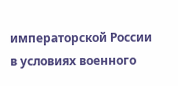императорской России в условиях военного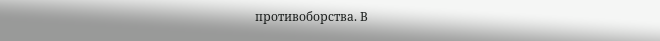противоборства. В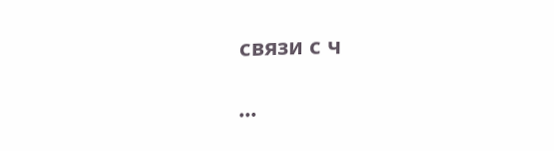связи с ч

...